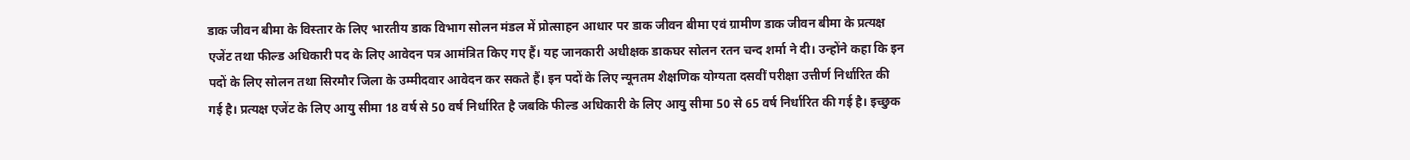डाक जीवन बीमा के विस्तार के लिए भारतीय डाक विभाग सोलन मंडल में प्रोत्साहन आधार पर डाक जीवन बीमा एवं ग्रामीण डाक जीवन बीमा के प्रत्यक्ष एजेंट तथा फील्ड अधिकारी पद के लिए आवेदन पत्र आमंत्रित किए गए हैं। यह जानकारी अधीक्षक डाकघर सोलन रतन चन्द शर्मा ने दी। उन्होंने कहा कि इन पदों के लिए सोलन तथा सिरमौर जिला के उम्मीदवार आवेदन कर सकते हैं। इन पदों के लिए न्यूनतम शैक्षणिक योग्यता दसवीं परीक्षा उत्तीर्ण निर्धारित की गई है। प्रत्यक्ष एजेंट के लिए आयु सीमा 18 वर्ष से 50 वर्ष निर्धारित है जबकि फील्ड अधिकारी के लिए आयु सीमा 50 से 65 वर्ष निर्धारित की गई है। इच्छुक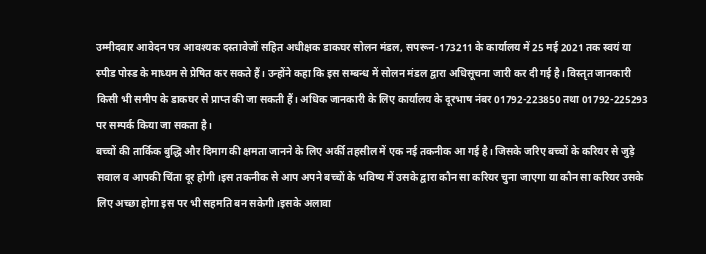उम्मीदवार आवेदन पत्र आवश्यक दस्तावेजों सहित अधीक्षक डाकघर सोलन मंडल, सपरून-173211 के कार्यालय में 25 मई 2021 तक स्वयं या स्पीड पोस्ड के माध्यम से प्रेषित कर सकते हैं। उन्होंने कहा कि इस सम्बन्ध में सोलन मंडल द्वारा अधिसूचना जारी कर दी गई है। विस्तृत जानकारी किसी भी समीप के डाकघर से प्राप्त की जा सकती हैं। अधिक जानकारी के लिए कार्यालय के दूरभाष नंबर 01792-223850 तथा 01792-225293 पर सम्पर्क किया जा सकता है।
बच्चों की तार्किक बुद्धि और दिमाग की क्षमता जानने के लिए अर्की तहसील में एक नई तकनीक आ गई है। जिसके जरिए बच्चों के करियर से जुड़े सवाल व आपकी चिंता दूर होगी।इस तकनीक से आप अपने बच्चों के भविष्य में उसके द्वारा कौन सा करियर चुना जाएगा या कौन सा करियर उसके लिए अच्छा होगा इस पर भी सहमति बन सकेगी।इसके अलावा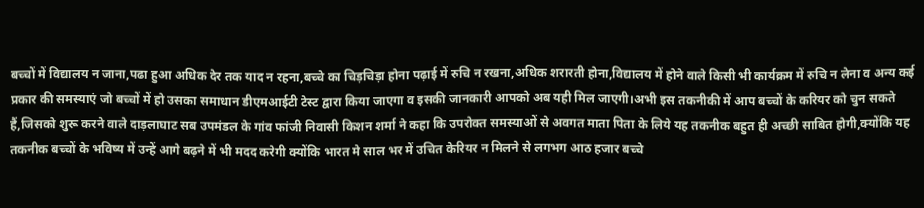बच्चों में विद्यालय न जाना,पढा हुआ अधिक देर तक याद न रहना,बच्चे का चिड़चिड़ा होना पढ़ाई में रुचि न रखना,अधिक शरारती होना,विद्यालय में होने वाले किसी भी कार्यक्रम में रुचि न लेना व अन्य कई प्रकार की समस्याएं जो बच्चों में हो उसका समाधान डीएमआईटी टेस्ट द्वारा किया जाएगा व इसकी जानकारी आपको अब यही मिल जाएगी।अभी इस तकनीकी में आप बच्चों के करियर को चुन सकते हैं,जिसको शुरू करने वाले दाड़लाघाट सब उपमंडल के गांव फांजी निवासी किशन शर्मा ने कहा कि उपरोक्त समस्याओं से अवगत माता पिता के लिये यह तकनीक बहुत ही अच्छी साबित होगी,क्योंकि यह तकनीक बच्चों के भविष्य में उन्हें आगे बढ़ने में भी मदद करेगी क्योंकि भारत मे साल भर में उचित केरियर न मिलने से लगभग आठ हजार बच्चे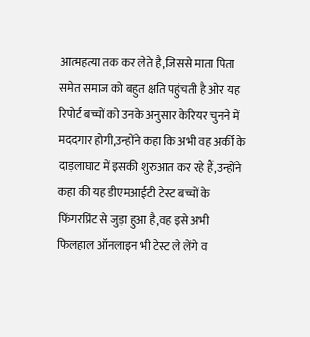आत्महत्या तक कर लेते है,जिससे माता पिता समेत समाज को बहुत क्षति पहुंचती है ओर यह रिपोर्ट बच्चों को उनके अनुसार केरियर चुनने में मददगार होगी,उन्होंने कहा कि अभी वह अर्की के दाड़लाघाट में इसकी शुरुआत कर रहे हैं,उन्होंने कहा की यह डीएमआईटी टेस्ट बच्चों के फिंगरप्रिंट से जुड़ा हुआ है,वह इसे अभी फिलहाल ऑनलाइन भी टेस्ट ले लेंगे व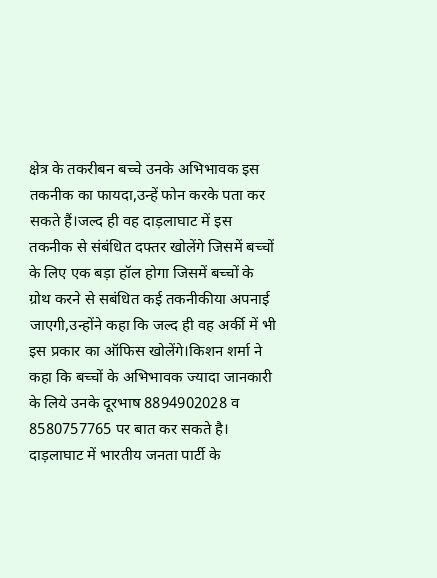क्षेत्र के तकरीबन बच्चे उनके अभिभावक इस तकनीक का फायदा,उन्हें फोन करके पता कर सकते हैं।जल्द ही वह दाड़लाघाट में इस तकनीक से संबंधित दफ्तर खोलेंगे जिसमें बच्चों के लिए एक बड़ा हॉल होगा जिसमें बच्चों के ग्रोथ करने से सबंधित कई तकनीकीया अपनाई जाएगी,उन्होंने कहा कि जल्द ही वह अर्की में भी इस प्रकार का ऑफिस खोलेंगे।किशन शर्मा ने कहा कि बच्चों के अभिभावक ज्यादा जानकारी के लिये उनके दूरभाष 8894902028 व 8580757765 पर बात कर सकते है।
दाड़लाघाट में भारतीय जनता पार्टी के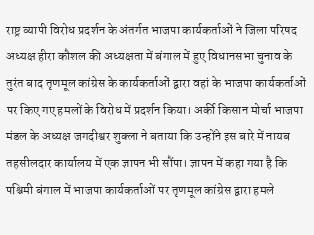राष्ट्र व्यापी विरोध प्रदर्शन के अंतर्गत भाजपा कार्यकर्ताओं ने जिला परिषद अध्यक्ष हीरा कौशल की अध्यक्षता में बंगाल में हुए विधानसभा चुनाव के तुरंत बाद तृणमूल कांग्रेस के कार्यकर्ताओं द्वारा वहां के भाजपा कार्यकर्ताओं पर किए गए हमलों के विरोध में प्रदर्शन किया। अर्की किसान मोर्चा भाजपा मंडल के अध्यक्ष जगदीश्वर शुक्ला ने बताया कि उन्होंने इस बारे में नायब तहसीलदार कार्यालय में एक ज्ञापन भी सौंपा। ज्ञापन में कहा गया है कि पश्चिमी बंगाल में भाजपा कार्यकर्ताओं पर तृणमूल कांग्रेस द्वारा हमले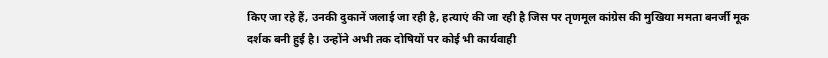किए जा रहे हैं, उनकी दुकानें जलाई जा रही है, हत्याएं की जा रही है जिस पर तृणमूल कांग्रेस की मुखिया ममता बनर्जी मूक दर्शक बनी हुई है। उन्होंने अभी तक दोषियों पर कोई भी कार्यवाही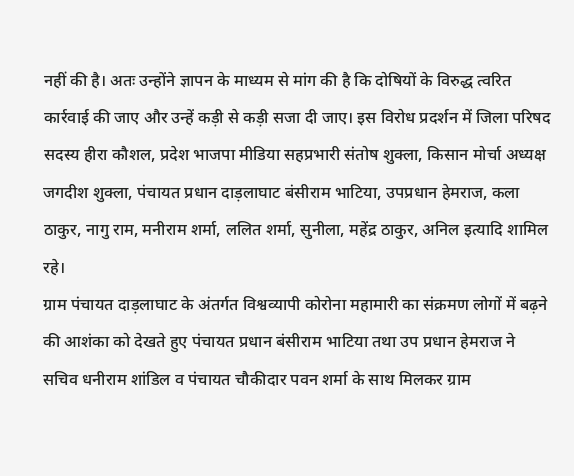नहीं की है। अतः उन्होंने ज्ञापन के माध्यम से मांग की है कि दोषियों के विरुद्ध त्वरित कार्रवाई की जाए और उन्हें कड़ी से कड़ी सजा दी जाए। इस विरोध प्रदर्शन में जिला परिषद सदस्य हीरा कौशल, प्रदेश भाजपा मीडिया सहप्रभारी संतोष शुक्ला, किसान मोर्चा अध्यक्ष जगदीश शुक्ला, पंचायत प्रधान दाड़लाघाट बंसीराम भाटिया, उपप्रधान हेमराज, कला ठाकुर, नागु राम, मनीराम शर्मा, ललित शर्मा, सुनीला, महेंद्र ठाकुर, अनिल इत्यादि शामिल रहे।
ग्राम पंचायत दाड़लाघाट के अंतर्गत विश्वव्यापी कोरोना महामारी का संक्रमण लोगों में बढ़ने की आशंका को देखते हुए पंचायत प्रधान बंसीराम भाटिया तथा उप प्रधान हेमराज ने सचिव धनीराम शांडिल व पंचायत चौकीदार पवन शर्मा के साथ मिलकर ग्राम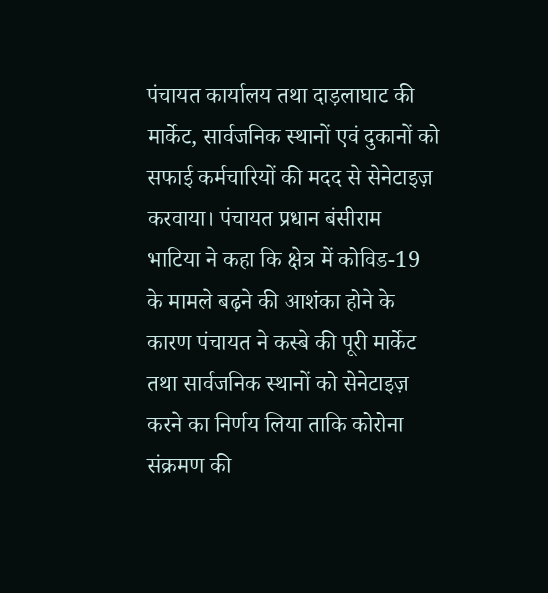पंचायत कार्यालय तथा दाड़लाघाट की मार्केट, सार्वजनिक स्थानों एवं दुकानों को सफाई कर्मचारियों की मदद से सेनेटाइज़ करवाया। पंचायत प्रधान बंसीराम भाटिया ने कहा कि क्षेत्र में कोविड-19 के मामले बढ़ने की आशंका होने के कारण पंचायत ने कस्बे की पूरी मार्केट तथा सार्वजनिक स्थानों को सेनेटाइज़ करने का निर्णय लिया ताकि कोरोना संक्रमण की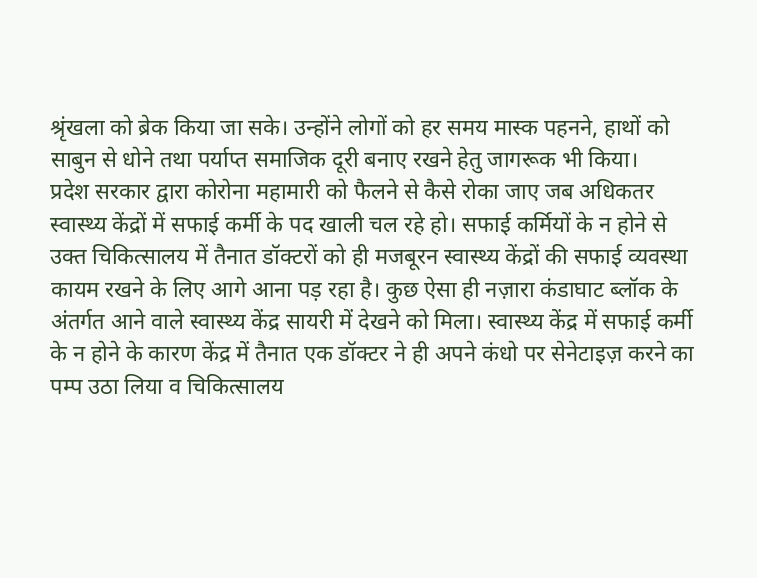श्रृंखला को ब्रेक किया जा सके। उन्होंने लोगों को हर समय मास्क पहनने, हाथों को साबुन से धोने तथा पर्याप्त समाजिक दूरी बनाए रखने हेतु जागरूक भी किया।
प्रदेश सरकार द्वारा कोरोना महामारी को फैलने से कैसे रोका जाए जब अधिकतर स्वास्थ्य केंद्रों में सफाई कर्मी के पद खाली चल रहे हो। सफाई कर्मियों के न होने से उक्त चिकित्सालय में तैनात डॉक्टरों को ही मजबूरन स्वास्थ्य केंद्रों की सफाई व्यवस्था कायम रखने के लिए आगे आना पड़ रहा है। कुछ ऐसा ही नज़ारा कंडाघाट ब्लॉक के अंतर्गत आने वाले स्वास्थ्य केंद्र सायरी में देखने को मिला। स्वास्थ्य केंद्र में सफाई कर्मी के न होने के कारण केंद्र में तैनात एक डॉक्टर ने ही अपने कंधो पर सेनेटाइज़ करने का पम्प उठा लिया व चिकित्सालय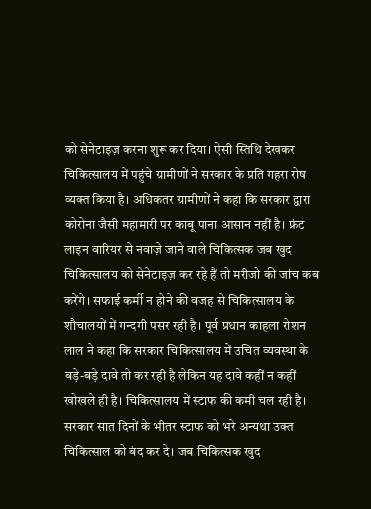को सेनेटाइज़ करना शुरू कर दिया। ऐसी स्तिथि देखकर चिकित्सालय में पहुंचे ग्रामीणों ने सरकार के प्रति गहरा रोष व्यक्त किया है। अधिकतर ग्रामीणों ने कहा कि सरकार द्वारा कोरोना जैसी महामारी पर काबू पाना आसान नहीं है। फ्रंट लाइन वारियर से नवाज़े जाने वाले चिकित्सक जब खुद चिकित्सालय को सेनेटाइज़ कर रहे हैं तो मरीजो की जांच कब करेंगे। सफाई कर्मी न होने की वजह से चिकित्सालय के शौचालयों में गन्दगी पसर रही है। पूर्व प्रधान काहला रोशन लाल ने कहा कि सरकार चिकित्सालय में उचित व्यवस्था के बड़े-बड़े दावे तो कर रही है लेकिन यह दावे कहीं न कहीं खोखले ही है। चिकित्सालय में स्टाफ की कमी चल रही है। सरकार सात दिनों के भीतर स्टाफ को भरे अन्यथा उक्त चिकित्साल को बंद कर दे। जब चिकित्सक खुद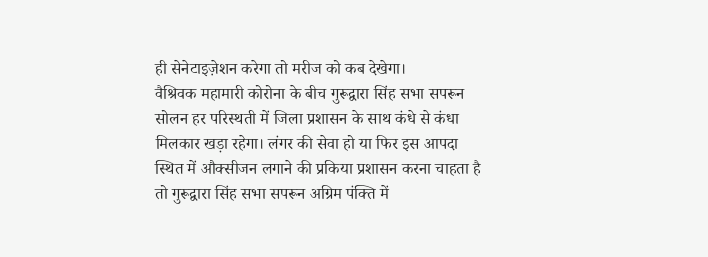ही सेनेटाइज़ेशन करेगा तो मरीज को कब देखेगा।
वैश्रिवक महामारी कोरोना के बीच गुरूद्वारा सिंह सभा सपरून सोलन हर परिस्थती में जिला प्रशासन के साथ कंधे से कंधा मिलकार खड़ा रहेगा। लंगर की सेवा हो या फिर इस आपदा स्थित में औक्सीजन लगाने की प्रकिया प्रशासन करना चाहता है तो गुरूद्वारा सिंह सभा सपरून अग्रिम पंक्ति में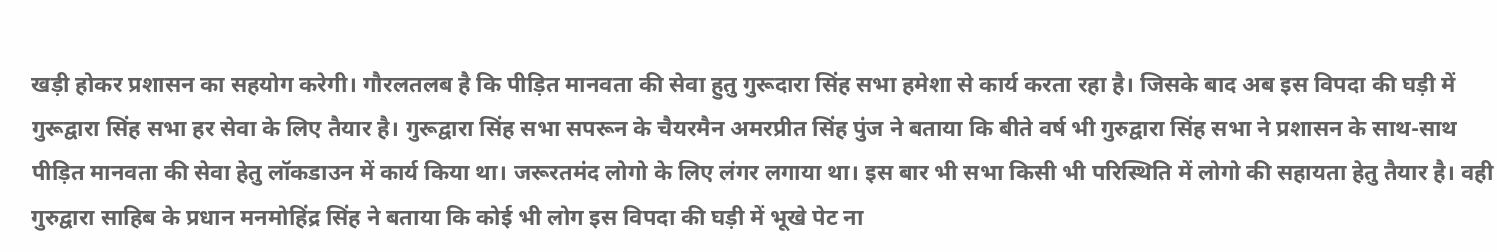खड़ी होकर प्रशासन का सहयोग करेगी। गौरलतलब है कि पीड़ित मानवता की सेवा हुतु गुरूदारा सिंह सभा हमेशा से कार्य करता रहा है। जिसके बाद अब इस विपदा की घड़ी में गुरूद्वारा सिंह सभा हर सेवा के लिए तैयार है। गुरूद्वारा सिंह सभा सपरून के चैयरमैन अमरप्रीत सिंह पुंज ने बताया कि बीते वर्ष भी गुरुद्वारा सिंह सभा ने प्रशासन के साथ-साथ पीड़ित मानवता की सेवा हेतु लॉकडाउन में कार्य किया था। जरूरतमंद लोगो के लिए लंगर लगाया था। इस बार भी सभा किसी भी परिस्थिति में लोगो की सहायता हेतु तैयार है। वही गुरुद्वारा साहिब के प्रधान मनमोहिंद्र सिंह ने बताया कि कोई भी लोग इस विपदा की घड़ी में भूखे पेट ना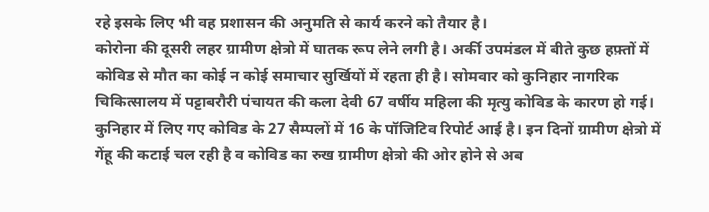रहे इसके लिए भी वह प्रशासन की अनुमति से कार्य करने को तैयार है।
कोरोना की दूसरी लहर ग्रामीण क्षेत्रो में घातक रूप लेने लगी है। अर्की उपमंडल में बीते कुछ हफ़्तों में कोविड से मौत का कोई न कोई समाचार सुर्खियों में रहता ही है। सोमवार को कुनिहार नागरिक चिकित्सालय में पट्टाबरौरी पंचायत की कला देवी 67 वर्षीय महिला की मृत्यु कोविड के कारण हो गई। कुनिहार में लिए गए कोविड के 27 सैम्पलों में 16 के पॉजिटिव रिपोर्ट आई है। इन दिनों ग्रामीण क्षेत्रो में गेंहू की कटाई चल रही है व कोविड का रुख ग्रामीण क्षेत्रो की ओर होने से अब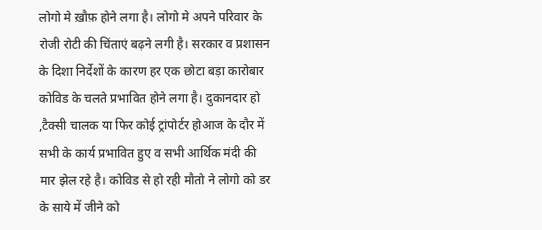लोगो मे ख़ौफ़ होने लगा है। लोगो मे अपने परिवार के रोजी रोटी की चिंताएं बढ़ने लगी है। सरकार व प्रशासन के दिशा निर्देशों के कारण हर एक छोटा बड़ा कारोबार कोविड के चलते प्रभावित होने लगा है। दुकानदार हो ,टैक्सी चालक या फिर कोई ट्रांपोर्टर होआज के दौर में सभी के कार्य प्रभावित हुए व सभी आर्थिक मंदी की मार झेल रहे है। कोविड से हो रही मौतो ने लोगो को डर के साये में जीने को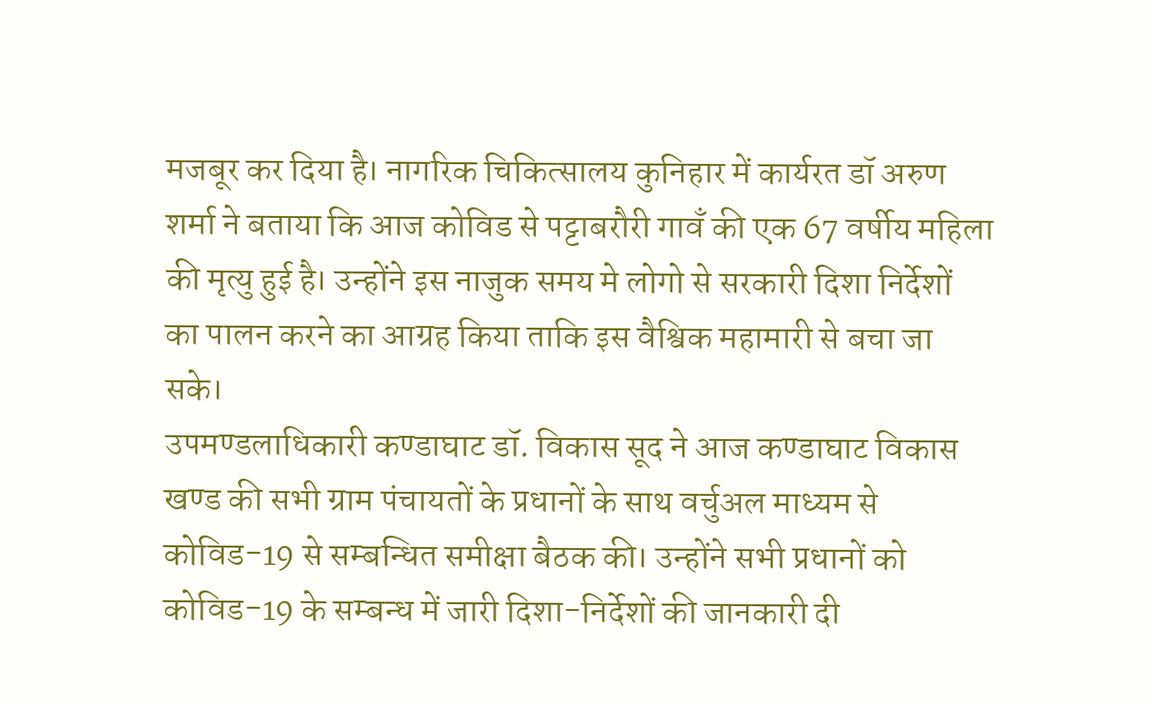मजबूर कर दिया है। नागरिक चिकित्सालय कुनिहार में कार्यरत डॉ अरुण शर्मा ने बताया कि आज कोविड से पट्टाबरौरी गावँ की एक 67 वर्षीय महिला की मृत्यु हुई है। उन्होंने इस नाजुक समय मे लोगो से सरकारी दिशा निर्देशों का पालन करने का आग्रह किया ताकि इस वैश्विक महामारी से बचा जा सके।
उपमण्डलाधिकारी कण्डाघाट डॉ. विकास सूद ने आज कण्डाघाट विकास खण्ड की सभी ग्राम पंचायतों के प्रधानों के साथ वर्चुअल माध्यम से कोविड-19 से सम्बन्धित समीक्षा बैठक की। उन्होंने सभी प्रधानों को कोविड-19 के सम्बन्ध में जारी दिशा-निर्देशों की जानकारी दी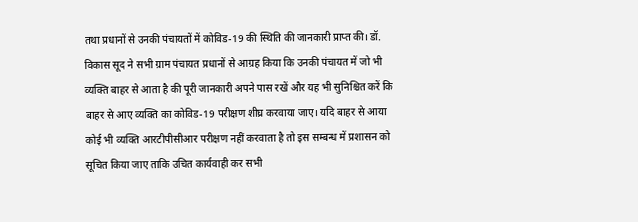तथा प्रधानों से उनकी पंचायतों में कोविड-19 की स्थिति की जानकारी प्राप्त की। डॉ. विकास सूद ने सभी ग्राम पंचायत प्रधानों से आग्रह किया कि उनकी पंचायत में जो भी व्यक्ति बाहर से आता है की पूरी जानकारी अपने पास रखें और यह भी सुनिश्चित करें कि बाहर से आए व्यक्ति का कोविड-19 परीक्षण शीघ्र करवाया जाए। यदि बाहर से आया कोई भी व्यक्ति आरटीपीसीआर परीक्षण नहीं करवाता है तो इस सम्बन्ध में प्रशासन को सूचित किया जाए ताकि उचित कार्यवाही कर सभी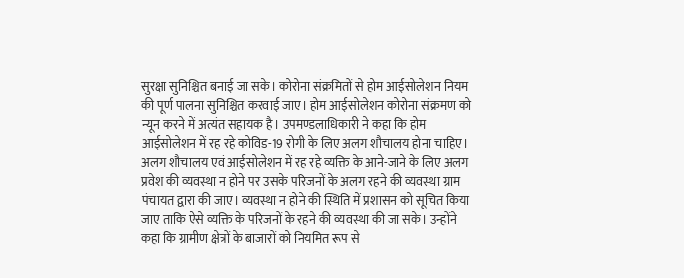सुरक्षा सुनिश्चित बनाई जा सके। कोरोना संक्रमितों से होम आईसोलेशन नियम की पूर्ण पालना सुनिश्चित करवाई जाए। होम आईसोलेशन कोरोना संक्रमण को न्यून करने में अत्यंत सहायक है। उपमण्डलाधिकारी ने कहा कि होम आईसोलेशन में रह रहे कोविड-19 रोगी के लिए अलग शौचालय होना चाहिए। अलग शौचालय एवं आईसोलेशन में रह रहे व्यक्ति के आने-जाने के लिए अलग प्रवेश की व्यवस्था न होने पर उसके परिजनों के अलग रहने की व्यवस्था ग्राम पंचायत द्वारा की जाए। व्यवस्था न होने की स्थिति में प्रशासन को सूचित किया जाए ताकि ऐसे व्यक्ति के परिजनों के रहने की व्यवस्था की जा सके। उन्होंने कहा कि ग्रामीण क्षेत्रों के बाजारों को नियमित रूप से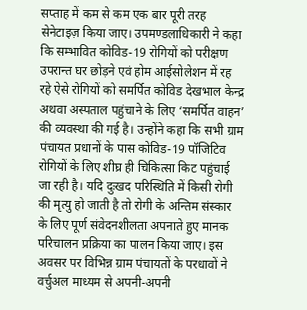सप्ताह में कम से कम एक बार पूरी तरह सेनेटाइज़ किया जाए। उपमण्डलाधिकारी ने कहा कि सम्भावित कोविड-19 रोगियों को परीक्षण उपरान्त घर छोड़ने एवं होम आईसोलेशन में रह रहे ऐसे रोगियों को समर्पित कोविड देखभाल केन्द्र अथवा अस्पताल पहुंचाने के लिए ‘समर्पित वाहन’ की व्यवस्था की गई है। उन्होंने कहा कि सभी ग्राम पंचायत प्रधानों के पास कोविड-19 पॉजिटिव रोगियों के लिए शीघ्र ही चिकित्सा किट पहुंचाई जा रही है। यदि दुःखद परिस्थिति में किसी रोगी की मृत्यु हो जाती है तो रोगी के अन्तिम संस्कार के लिए पूर्ण संवेदनशीलता अपनाते हुए मानक परिचालन प्रक्रिया का पालन किया जाए। इस अवसर पर विभिन्न ग्राम पंचायतों के परधावों ने वर्चुअल माध्यम से अपनी-अपनी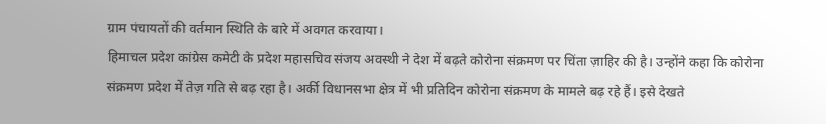ग्राम पंचायतों की वर्तमान स्थिति के बारे में अवगत करवाया।
हिमाचल प्रदेश कांग्रेस कमेटी के प्रदेश महासचिव संजय अवस्थी ने देश में बढ़ते कोरोना संक्रमण पर चिंता ज़ाहिर की है। उन्होंने कहा कि कोरोना संक्रमण प्रदेश में तेज़ गति से बढ़ रहा है। अर्की विधानसभा क्षेत्र में भी प्रतिदिन कोरोना संक्रमण के मामले बढ़ रहे हैं। इसे देखते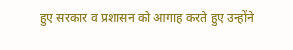हुए सरकार व प्रशासन को आगाह करते हुए उन्होंने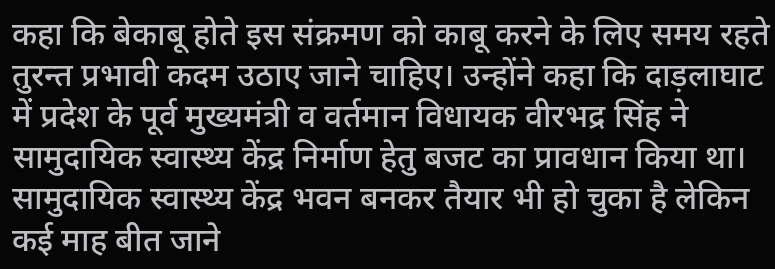कहा कि बेकाबू होते इस संक्रमण को काबू करने के लिए समय रहते तुरन्त प्रभावी कदम उठाए जाने चाहिए। उन्होंने कहा कि दाड़लाघाट में प्रदेश के पूर्व मुख्यमंत्री व वर्तमान विधायक वीरभद्र सिंह ने सामुदायिक स्वास्थ्य केंद्र निर्माण हेतु बजट का प्रावधान किया था। सामुदायिक स्वास्थ्य केंद्र भवन बनकर तैयार भी हो चुका है लेकिन कई माह बीत जाने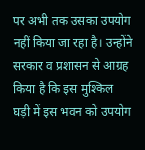पर अभी तक उसका उपयोग नहीं किया जा रहा है। उन्होंने सरकार व प्रशासन से आग्रह किया है कि इस मुश्किल घड़ी में इस भवन को उपयोग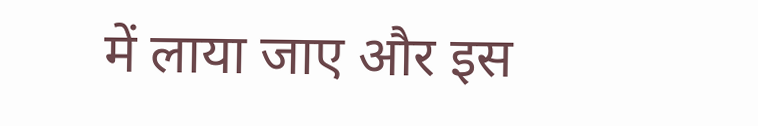में लाया जाए और इस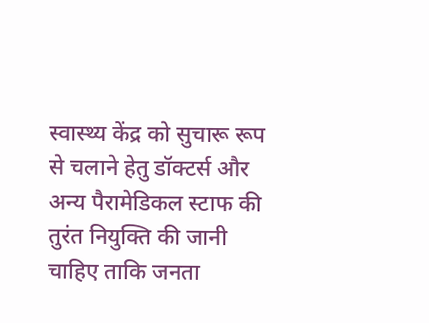स्वास्थ्य केंद्र को सुचारू रूप से चलाने हेतु डॉक्टर्स और अन्य पैरामेडिकल स्टाफ की तुरंत नियुक्ति की जानी चाहिए ताकि जनता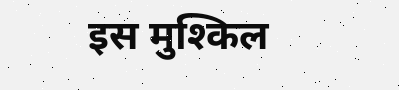इस मुश्किल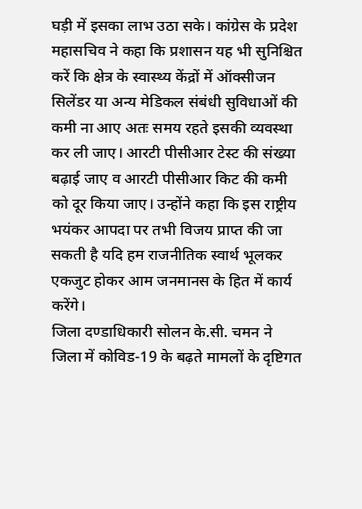घड़ी में इसका लाभ उठा सके। कांग्रेस के प्रदेश महासचिव ने कहा कि प्रशासन यह भी सुनिश्चित करें कि क्षेत्र के स्वास्थ्य केंद्रों में ऑक्सीजन सिलेंडर या अन्य मेडिकल संबंधी सुविधाओं की कमी ना आए अतः समय रहते इसकी व्यवस्था कर ली जाए। आरटी पीसीआर टेस्ट की संख्या बढ़ाई जाए व आरटी पीसीआर किट की कमी को दूर किया जाए। उन्होंने कहा कि इस राष्ट्रीय भयंकर आपदा पर तभी विजय प्राप्त की जा सकती है यदि हम राजनीतिक स्वार्थ भूलकर एकजुट होकर आम जनमानस के हित में कार्य करेंगे।
जिला दण्डाधिकारी सोलन के.सी. चमन ने जिला में कोविड-19 के बढ़ते मामलों के दृष्टिगत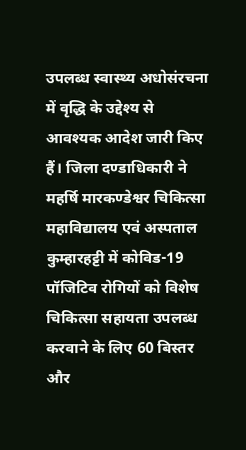उपलब्ध स्वास्थ्य अधोसंरचना में वृद्धि के उद्देश्य से आवश्यक आदेश जारी किए हैं। जिला दण्डाधिकारी ने महर्षि मारकण्डेश्वर चिकित्सा महाविद्यालय एवं अस्पताल कुम्हारहट्टी में कोविड-19 पॉजिटिव रोगियों को विशेष चिकित्सा सहायता उपलब्ध करवाने के लिए 60 बिस्तर और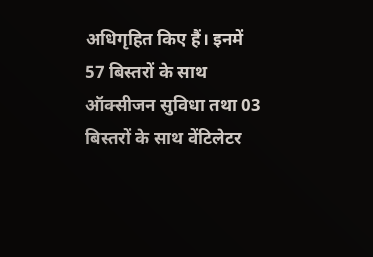अधिगृहित किए हैं। इनमें 57 बिस्तरों के साथ ऑक्सीजन सुविधा तथा 03 बिस्तरों के साथ वेंटिलेटर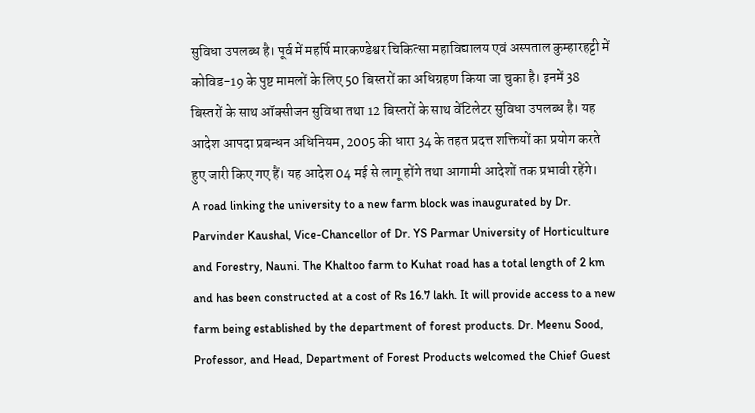सुविधा उपलब्ध है। पूर्व में महर्षि मारकण्डेश्वर चिकित्सा महाविद्यालय एवं अस्पताल कुम्हारहट्टी में कोविड-19 के पुष्ट मामलों के लिए 50 बिस्तरों का अधिग्रहण किया जा चुका है। इनमें 38 बिस्तरों के साथ ऑक्सीजन सुविधा तथा 12 बिस्तरों के साथ वेंटिलेटर सुविधा उपलब्ध है। यह आदेश आपदा प्रबन्धन अधिनियम, 2005 की धारा 34 के तहत प्रदत्त शक्तियों का प्रयोग करते हुए जारी किए गए हैं। यह आदेश 04 मई से लागू होंगे तथा आगामी आदेशों तक प्रभावी रहेंगे।
A road linking the university to a new farm block was inaugurated by Dr. Parvinder Kaushal, Vice-Chancellor of Dr. YS Parmar University of Horticulture and Forestry, Nauni. The Khaltoo farm to Kuhat road has a total length of 2 km and has been constructed at a cost of Rs 16.7 lakh. It will provide access to a new farm being established by the department of forest products. Dr. Meenu Sood, Professor, and Head, Department of Forest Products welcomed the Chief Guest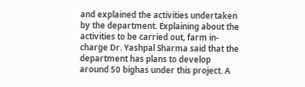and explained the activities undertaken by the department. Explaining about the activities to be carried out, farm in-charge Dr. Yashpal Sharma said that the department has plans to develop around 50 bighas under this project. A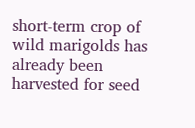short-term crop of wild marigolds has already been harvested for seed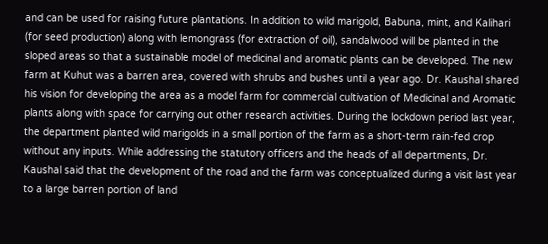and can be used for raising future plantations. In addition to wild marigold, Babuna, mint, and Kalihari (for seed production) along with lemongrass (for extraction of oil), sandalwood will be planted in the sloped areas so that a sustainable model of medicinal and aromatic plants can be developed. The new farm at Kuhut was a barren area, covered with shrubs and bushes until a year ago. Dr. Kaushal shared his vision for developing the area as a model farm for commercial cultivation of Medicinal and Aromatic plants along with space for carrying out other research activities. During the lockdown period last year, the department planted wild marigolds in a small portion of the farm as a short-term rain-fed crop without any inputs. While addressing the statutory officers and the heads of all departments, Dr. Kaushal said that the development of the road and the farm was conceptualized during a visit last year to a large barren portion of land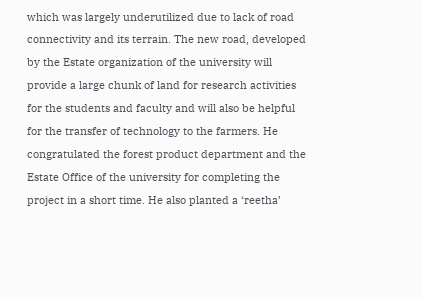which was largely underutilized due to lack of road connectivity and its terrain. The new road, developed by the Estate organization of the university will provide a large chunk of land for research activities for the students and faculty and will also be helpful for the transfer of technology to the farmers. He congratulated the forest product department and the Estate Office of the university for completing the project in a short time. He also planted a ‘reetha’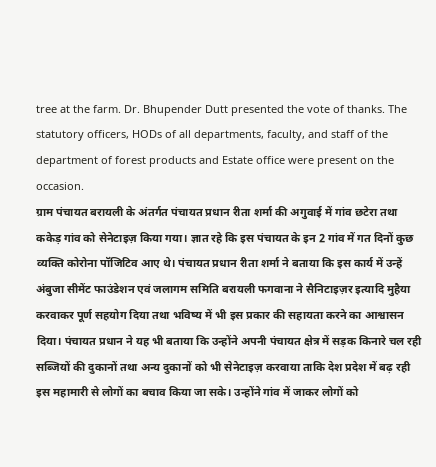tree at the farm. Dr. Bhupender Dutt presented the vote of thanks. The statutory officers, HODs of all departments, faculty, and staff of the department of forest products and Estate office were present on the occasion.
ग्राम पंचायत बरायली के अंतर्गत पंचायत प्रधान रीता शर्मा की अगुवाई में गांव छटेरा तथा ककेड़ गांव को सेनेटाइज़ किया गया। ज्ञात रहे कि इस पंचायत के इन 2 गांव में गत दिनों कुछ व्यक्ति कोरोना पॉजिटिव आए थे। पंचायत प्रधान रीता शर्मा ने बताया कि इस कार्य में उन्हें अंबुजा सीमेंट फाउंडेशन एवं जलागम समिति बरायली फगवाना ने सैनिटाइज़र इत्यादि मुहैया करवाकर पूर्ण सहयोग दिया तथा भविष्य में भी इस प्रकार की सहायता करने का आश्वासन दिया। पंचायत प्रधान ने यह भी बताया कि उन्होंने अपनी पंचायत क्षेत्र में सड़क किनारे चल रही सब्जियों की दुकानों तथा अन्य दुकानों को भी सेनेटाइज़ करवाया ताकि देश प्रदेश में बढ़ रही इस महामारी से लोगों का बचाव किया जा सके। उन्होंने गांव में जाकर लोगों को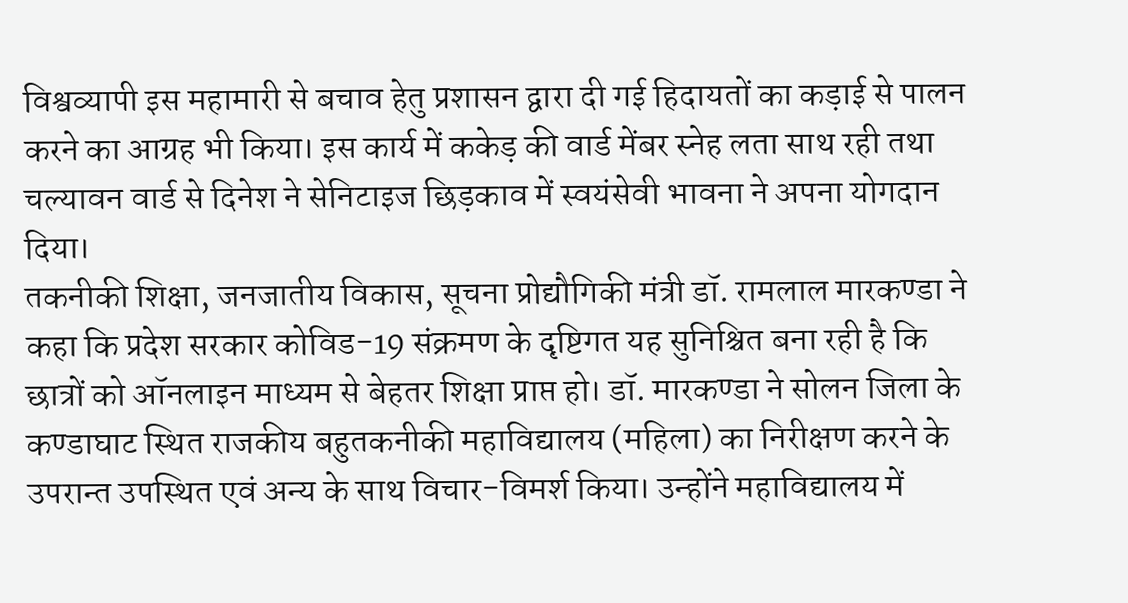विश्वव्यापी इस महामारी से बचाव हेतु प्रशासन द्वारा दी गई हिदायतों का कड़ाई से पालन करने का आग्रह भी किया। इस कार्य में ककेड़ की वार्ड मेंबर स्नेह लता साथ रही तथा चल्यावन वार्ड से दिनेश ने सेनिटाइज छिड़काव में स्वयंसेवी भावना ने अपना योगदान दिया।
तकनीकी शिक्षा, जनजातीय विकास, सूचना प्रोद्यौगिकी मंत्री डॉ. रामलाल मारकण्डा ने कहा कि प्रदेश सरकार कोविड-19 संक्रमण के दृष्टिगत यह सुनिश्चित बना रही है कि छात्रों को ऑनलाइन माध्यम से बेहतर शिक्षा प्राप्त हो। डॉ. मारकण्डा ने सोलन जिला के कण्डाघाट स्थित राजकीय बहुतकनीकी महाविद्यालय (महिला) का निरीक्षण करने के उपरान्त उपस्थित एवं अन्य के साथ विचार-विमर्श किया। उन्होंने महाविद्यालय में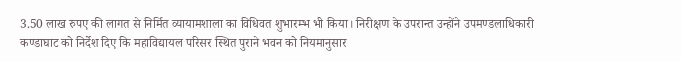3.50 लाख रुपए की लागत से निर्मित व्यायामशाला का विधिवत शुभारम्भ भी किया। निरीक्षण के उपरान्त उन्होंने उपमण्डलाधिकारी कण्डाघाट को निर्देश दिए कि महाविद्यायल परिसर स्थित पुराने भवन को नियमानुसार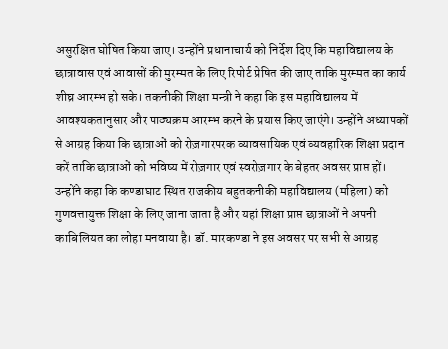असुरक्षित घोषित किया जाए। उन्होंने प्रधानाचार्य को निर्देश दिए कि महाविद्यालय के छात्रावास एवं आवासों की मुरम्मत के लिए रिपोर्ट प्रेषित की जाए ताकि मुरम्मत का कार्य शीघ्र आरम्भ हो सके। तकनीकी शिक्षा मन्त्री ने कहा कि इस महाविद्यालय में आवश्यकतानुसार और पाठ्यक्रम आरम्भ करने के प्रयास किए जाएंगे। उन्होंने अध्यापकों से आग्रह किया कि छात्राओं को रोज़गारपरक व्यावसायिक एवं व्यवहारिक शिक्षा प्रदान करें ताकि छात्राओं को भविष्य में रोज़गार एवं स्वरोज़गार के बेहतर अवसर प्राप्त हों। उन्होंने कहा कि कण्डाघाट स्थित राजकीय बहुतकनीकी महाविद्यालय (महिला) को गुणवत्तायुक्त शिक्षा के लिए जाना जाता है और यहां शिक्षा प्राप्त छात्राओं ने अपनी काबिलियत का लोहा मनवाया है। डॉ. मारकण्डा ने इस अवसर पर सभी से आग्रह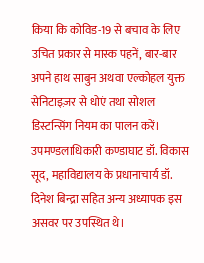किया कि कोविड-19 से बचाव के लिए उचित प्रकार से मास्क पहनें, बार-बार अपने हाथ साबुन अथवा एल्कोहल युक्त सेनिटाइज़र से धोएं तथा सोशल डिस्टन्सिंग नियम का पालन करें। उपमण्डलाधिकारी कण्डाघाट डॉ. विकास सूद, महाविद्यालय के प्रधानाचार्य डॉ. दिनेश बिन्द्रा सहित अन्य अध्यापक इस असवर पर उपस्थित थे।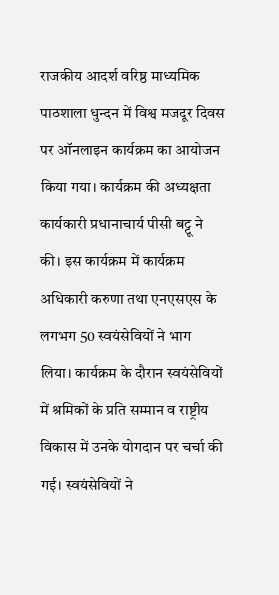राजकीय आदर्श वरिष्ठ माध्यमिक पाठशाला धुन्दन में विश्व मजदूर दिवस पर ऑनलाइन कार्यक्रम का आयोजन किया गया। कार्यक्रम की अध्यक्षता कार्यकारी प्रधानाचार्य पीसी बट्टू ने की। इस कार्यक्रम में कार्यक्रम अधिकारी करुणा तथा एनएसएस के लगभग 50 स्वयंसेवियों ने भाग लिया। कार्यक्रम के दौरान स्वयंसेवियों में श्रमिकों के प्रति सम्मान व राष्ट्रीय विकास में उनके योगदान पर चर्चा की गई। स्वयंसेवियों ने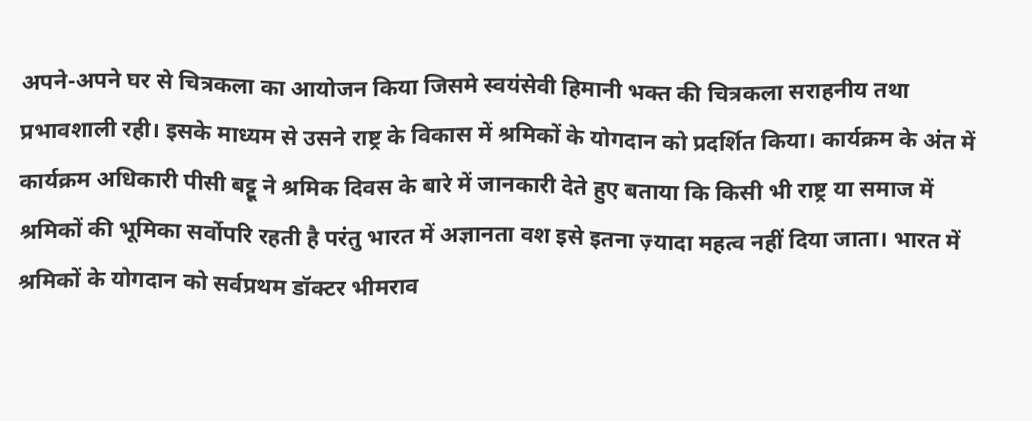अपने-अपने घर से चित्रकला का आयोजन किया जिसमे स्वयंसेवी हिमानी भक्त की चित्रकला सराहनीय तथा प्रभावशाली रही। इसके माध्यम से उसने राष्ट्र के विकास में श्रमिकों के योगदान को प्रदर्शित किया। कार्यक्रम के अंत में कार्यक्रम अधिकारी पीसी बट्टू ने श्रमिक दिवस के बारे में जानकारी देते हुए बताया कि किसी भी राष्ट्र या समाज में श्रमिकों की भूमिका सर्वोपरि रहती है परंतु भारत में अज्ञानता वश इसे इतना ज़्यादा महत्व नहीं दिया जाता। भारत में श्रमिकों के योगदान को सर्वप्रथम डॉक्टर भीमराव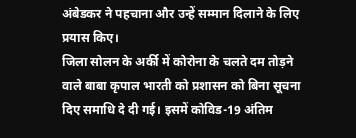अंबेडकर ने पहचाना और उन्हें सम्मान दिलाने के लिए प्रयास किए।
जिला सोलन के अर्की में कोरोना के चलते दम तोड़ने वाले बाबा कृपाल भारती को प्रशासन को बिना सूचना दिए समाधि दे दी गई। इसमें कोविड-19 अंतिम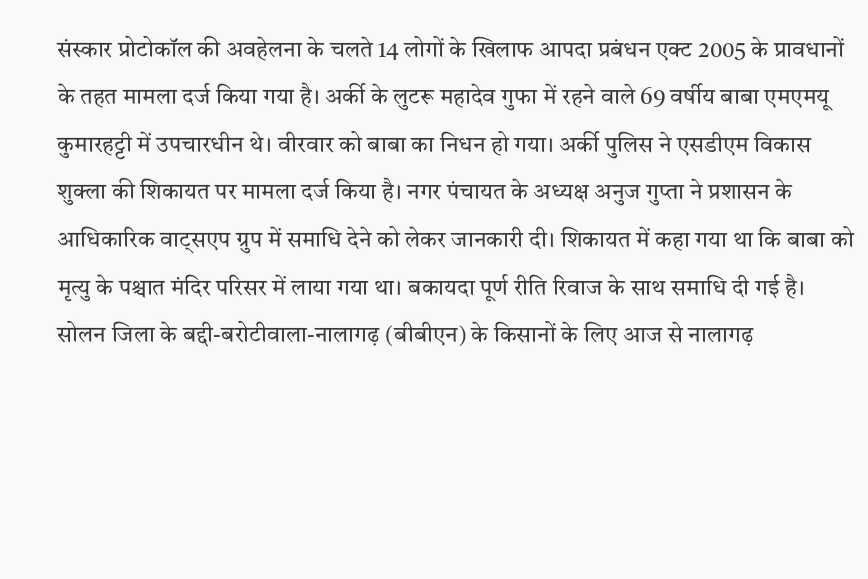संस्कार प्रोटोकॉल की अवहेलना के चलते 14 लोगों के खिलाफ आपदा प्रबंधन एक्ट 2005 के प्रावधानों के तहत मामला दर्ज किया गया है। अर्की के लुटरू महादेव गुफा में रहने वाले 69 वर्षीय बाबा एमएमयू कुमारहट्टी में उपचारधीन थे। वीरवार को बाबा का निधन हो गया। अर्की पुलिस ने एसडीएम विकास शुक्ला की शिकायत पर मामला दर्ज किया है। नगर पंचायत के अध्यक्ष अनुज गुप्ता ने प्रशासन के आधिकारिक वाट्सएप ग्रुप में समाधि देने को लेकर जानकारी दी। शिकायत में कहा गया था कि बाबा को मृत्यु के पश्चात मंदिर परिसर में लाया गया था। बकायदा पूर्ण रीति रिवाज के साथ समाधि दी गई है।
सोलन जिला के बद्दी-बरोटीवाला-नालागढ़ (बीबीएन) के किसानों के लिए आज से नालागढ़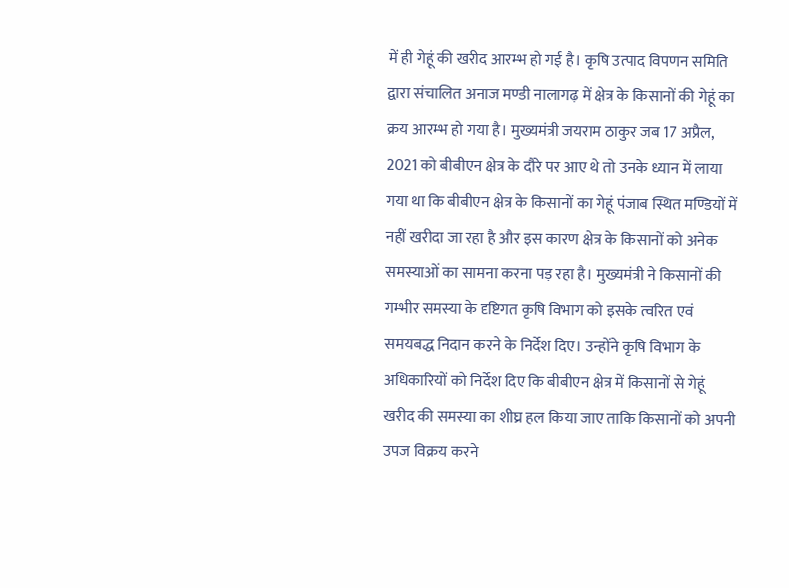में ही गेहूं की खरीद आरम्भ हो गई है। कृषि उत्पाद विपणन समिति द्वारा संचालित अनाज मण्डी नालागढ़ में क्षेत्र के किसानों की गेहूं का क्रय आरम्भ हो गया है। मुख्यमंत्री जयराम ठाकुर जब 17 अप्रैल, 2021 को बीबीएन क्षेत्र के दौरे पर आए थे तो उनके ध्यान में लाया गया था कि बीबीएन क्षेत्र के किसानों का गेहूं पंजाब स्थित मण्डियों में नहीं खरीदा जा रहा है और इस कारण क्षेत्र के किसानों को अनेक समस्याओं का सामना करना पड़ रहा है। मुख्यमंत्री ने किसानों की गम्भीर समस्या के दृष्टिगत कृषि विभाग को इसके त्वरित एवं समयबद्ध निदान करने के निर्देश दिए। उन्होंने कृषि विभाग के अधिकारियों को निर्देश दिए कि बीबीएन क्षेत्र में किसानों से गेहूं खरीद की समस्या का शीघ्र हल किया जाए ताकि किसानों को अपनी उपज विक्रय करने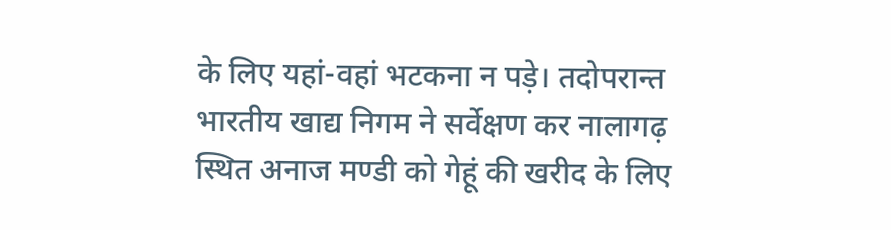के लिए यहां-वहां भटकना न पड़े। तदोपरान्त भारतीय खाद्य निगम ने सर्वेक्षण कर नालागढ़ स्थित अनाज मण्डी को गेहूं की खरीद के लिए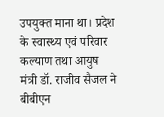उपयुक्त माना था। प्रदेश के स्वास्थ्य एवं परिवार कल्याण तथा आयुष मंत्री डॉ. राजीव सैजल ने बीबीएन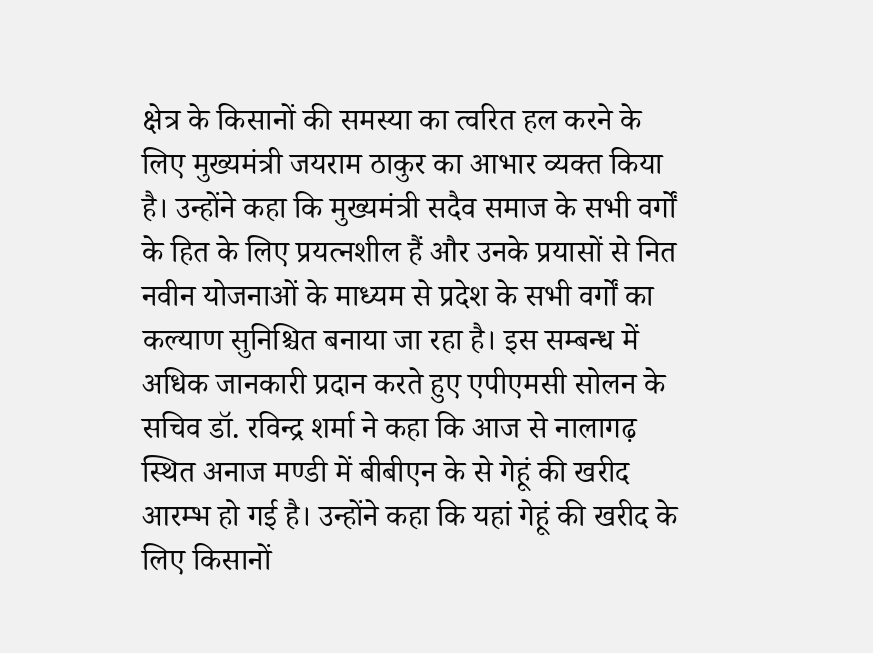क्षेत्र के किसानों की समस्या का त्वरित हल करने के लिए मुख्यमंत्री जयराम ठाकुर का आभार व्यक्त किया है। उन्होंने कहा कि मुख्यमंत्री सदैव समाज के सभी वर्गों के हित के लिए प्रयत्नशील हैं और उनके प्रयासों से नित नवीन योजनाओं के माध्यम से प्रदेश के सभी वर्गों का कल्याण सुनिश्चित बनाया जा रहा है। इस सम्बन्ध में अधिक जानकारी प्रदान करते हुए एपीएमसी सोलन के सचिव डॉ. रविन्द्र शर्मा ने कहा कि आज से नालागढ़ स्थित अनाज मण्डी में बीबीएन के से गेहूं की खरीद आरम्भ हो गई है। उन्होंने कहा कि यहां गेहूं की खरीद के लिए किसानों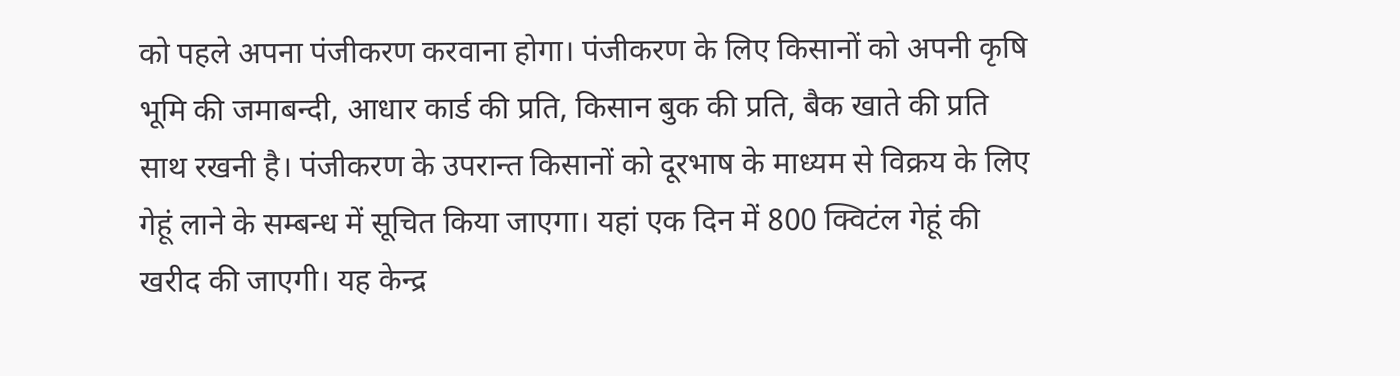को पहले अपना पंजीकरण करवाना होगा। पंजीकरण के लिए किसानों को अपनी कृषि भूमि की जमाबन्दी, आधार कार्ड की प्रति, किसान बुक की प्रति, बैक खाते की प्रति साथ रखनी है। पंजीकरण के उपरान्त किसानों को दूरभाष के माध्यम से विक्रय के लिए गेहूं लाने के सम्बन्ध में सूचित किया जाएगा। यहां एक दिन में 800 क्विटंल गेहूं की खरीद की जाएगी। यह केन्द्र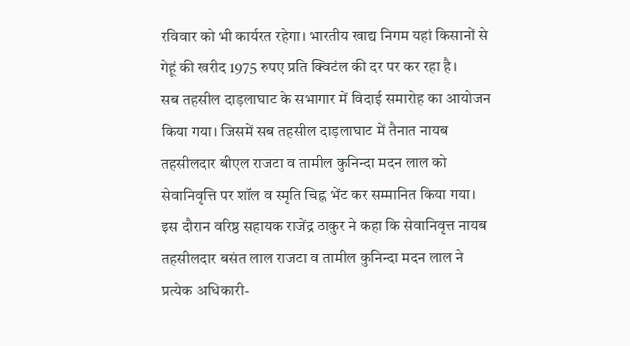रविवार को भी कार्यरत रहेगा। भारतीय खाद्य निगम यहां किसानों से गेहूं की खरीद 1975 रुपए प्रति क्विटंल की दर पर कर रहा है।
सब तहसील दाड़लाघाट के सभागार में विदाई समारोह का आयोजन किया गया। जिसमें सब तहसील दाड़लाघाट में तैनात नायब तहसीलदार बीएल राजटा व तामील कुनिन्दा मदन लाल को सेवानिवृत्ति पर शॉल व स्मृति चिह्न भेंट कर सम्मानित किया गया। इस दौरान वरिष्ठ सहायक राजेंद्र ठाकुर ने कहा कि सेवानिवृत्त नायब तहसीलदार बसंत लाल राजटा व तामील कुनिन्दा मदन लाल ने प्रत्येक अधिकारी-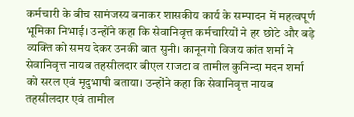कर्मचारी के बीच सामंजस्य बनाकर शासकीय कार्य के सम्पादन में महत्वपूर्ण भूमिका निभाई। उन्होंने कहा कि सेवानिवृत्त कर्मचारियों ने हर छोटे और बड़े व्यक्ति को समय देकर उनकी बात सुनी। कानूनगो विजय कांत शर्मा ने सेवानिवृत्त नायब तहसीलदार बीएल राजटा व तामील कुनिन्दा मदन शर्मा को सरल एवं मृदुभाषी बताया। उन्होंने कहा कि सेवानिवृत्त नायब तहसीलदार एवं तामील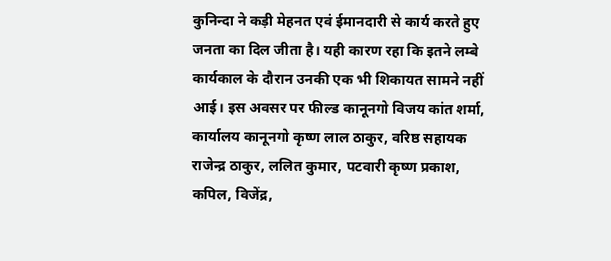कुनिन्दा ने कड़ी मेहनत एवं ईमानदारी से कार्य करते हुए जनता का दिल जीता है। यही कारण रहा कि इतने लम्बे कार्यकाल के दौरान उनकी एक भी शिकायत सामने नहीं आई। इस अवसर पर फील्ड कानूनगो विजय कांत शर्मा, कार्यालय कानूनगो कृष्ण लाल ठाकुर, वरिष्ठ सहायक राजेन्द्र ठाकुर, ललित कुमार, पटवारी कृष्ण प्रकाश, कपिल, विजेंद्र,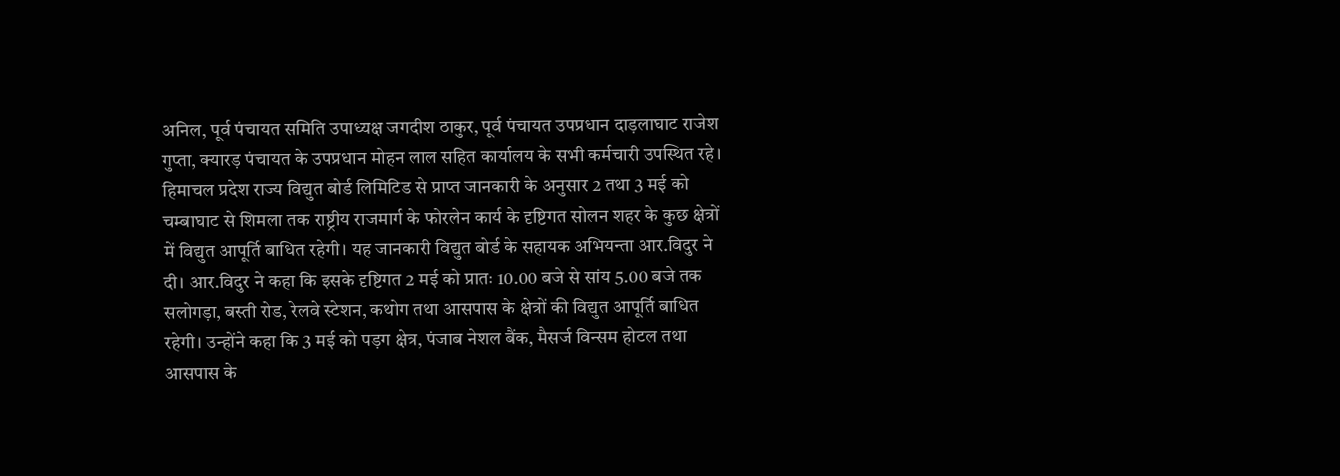अनिल, पूर्व पंचायत समिति उपाध्यक्ष जगदीश ठाकुर, पूर्व पंचायत उपप्रधान दाड़लाघाट राजेश गुप्ता, क्यारड़ पंचायत के उपप्रधान मोहन लाल सहित कार्यालय के सभी कर्मचारी उपस्थित रहे।
हिमाचल प्रदेश राज्य विद्युत बोर्ड लिमिटिड से प्राप्त जानकारी के अनुसार 2 तथा 3 मई को चम्बाघाट से शिमला तक राष्ट्रीय राजमार्ग के फोरलेन कार्य के दृष्टिगत सोलन शहर के कुछ क्षेत्रों में विद्युत आपूर्ति बाधित रहेगी। यह जानकारी विद्युत बोर्ड के सहायक अभियन्ता आर.विदुर ने दी। आर.विदुर ने कहा कि इसके दृष्टिगत 2 मई को प्रातः 10.00 बजे से सांय 5.00 बजे तक सलोगड़ा, बस्ती रोड, रेलवे स्टेशन, कथोग तथा आसपास के क्षेत्रों की विद्युत आपूर्ति बाधित रहेगी। उन्होंने कहा कि 3 मई को पड़ग क्षेत्र, पंजाब नेशल बैंक, मैसर्ज विन्सम होटल तथा आसपास के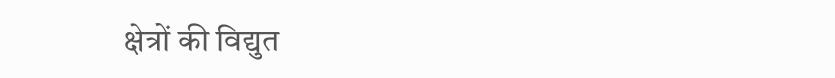क्षेत्रों की विद्युत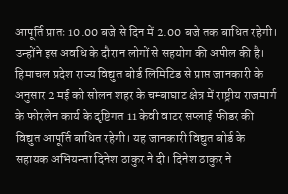आपूर्ति प्रातः 10.00 बजे से दिन में 2.00 बजे तक बाधित रहेगी। उन्होंने इस अवधि के दौरान लोगों से सहयोग की अपील की है।
हिमाचल प्रदेश राज्य विद्युत बोर्ड लिमिटिड से प्राप्त जानकारी के अनुसार 2 मई को सोलन शहर के चम्बाघाट क्षेत्र में राष्ट्रीय राजमार्ग के फोरलेन कार्य के दृष्टिगत 11 केवी वाटर सप्लाई फीडर की विद्युत आपूर्ति बाधित रहेगी। यह जानकारी विद्युत बोर्ड के सहायक अभियन्ता दिनेश ठाकुर ने दी। दिनेश ठाकुर ने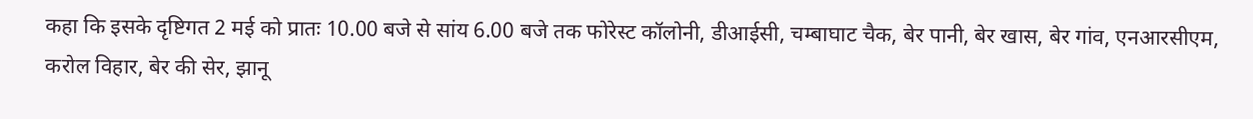कहा कि इसके दृष्टिगत 2 मई को प्रातः 10.00 बजे से सांय 6.00 बजे तक फोरेस्ट कॉलोनी, डीआईसी, चम्बाघाट चैक, बेर पानी, बेर खास, बेर गांव, एनआरसीएम, करोल विहार, बेर की सेर, झानू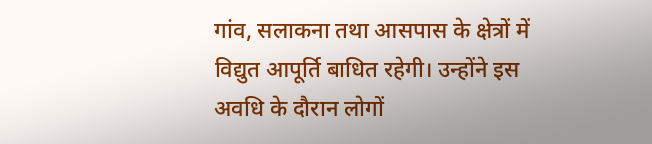गांव, सलाकना तथा आसपास के क्षेत्रों में विद्युत आपूर्ति बाधित रहेगी। उन्होंने इस अवधि के दौरान लोगों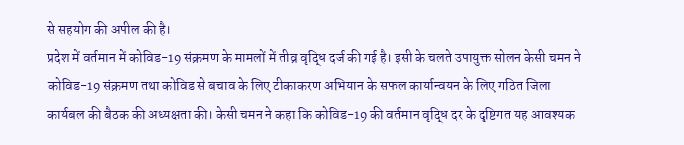से सहयोग की अपील की है।
प्रदेश में वर्तमान में कोविड-19 संक्रमण के मामलों में तीव्र वृद्धि दर्ज की गई है। इसी के चलते उपायुक्त सोलन केसी चमन ने कोविड-19 संक्रमण तथा कोविड से बचाव के लिए टीकाकरण अभियान के सफल कार्यान्वयन के लिए गठित जिला कार्यबल की बैठक की अध्यक्षता की। केसी चमन ने कहा कि कोविड-19 की वर्तमान वृद्धि दर के दृष्टिगत यह आवश्यक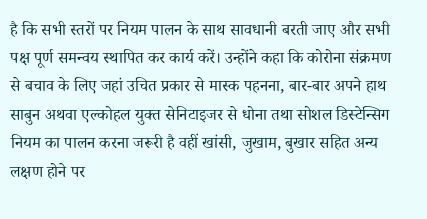है कि सभी स्तरों पर नियम पालन के साथ सावधानी बरती जाए और सभी पक्ष पूर्ण समन्वय स्थापित कर कार्य करें। उन्होंने कहा कि कोरोना संक्रमण से बचाव के लिए जहां उचित प्रकार से मास्क पहनना, बार-बार अपने हाथ साबुन अथवा एल्कोहल युक्त सेनिटाइजर से धोना तथा सोशल डिस्टेन्सिग नियम का पालन करना जरूरी है वहीं खांसी, जुखाम, बुखार सहित अन्य लक्षण होने पर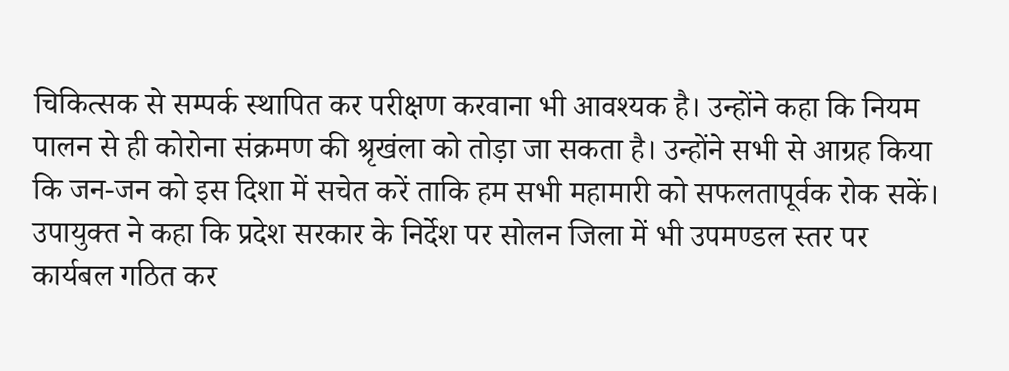चिकित्सक से सम्पर्क स्थापित कर परीक्षण करवाना भी आवश्यक है। उन्होंने कहा कि नियम पालन से ही कोरोना संक्रमण की श्रृखंला को तोड़ा जा सकता है। उन्होंने सभी से आग्रह किया कि जन-जन को इस दिशा में सचेत करें ताकि हम सभी महामारी को सफलतापूर्वक रोक सकें। उपायुक्त ने कहा कि प्रदेश सरकार के निर्देश पर सोलन जिला में भी उपमण्डल स्तर पर कार्यबल गठित कर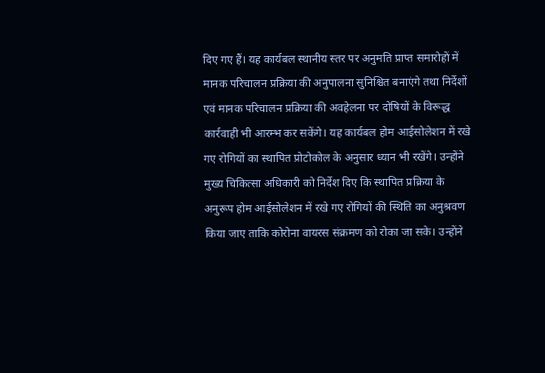दिए गए हैं। यह कार्यबल स्थानीय स्तर पर अनुमति प्राप्त समारोहों में मानक परिचालन प्रक्रिया की अनुपालना सुनिश्चित बनाएंगे तथा निर्देशों एवं मानक परिचालन प्रक्रिया की अवहेलना पर दोषियों के विरूद्ध कार्रवाही भी आरम्भ कर सकेंगे। यह कार्यबल होम आईसोलेशन में रखे गए रोगियों का स्थापित प्रोटोकोल के अनुसार ध्यान भी रखेंगे। उन्होंने मुख्य चिकित्सा अधिकारी को निर्देश दिए कि स्थापित प्रक्रिया के अनुरूप होम आईसोलेशन में रखे गए रोगियों की स्थिति का अनुश्रवण किया जाए ताकि कोरोना वायरस संक्रमण को रोका जा सके। उन्होंने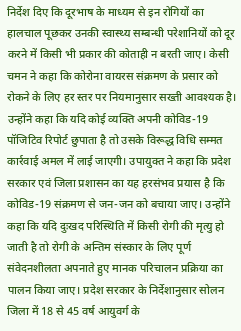निर्देश दिए कि दूरभाष के माध्यम से इन रोगियों का हालचाल पूछकर उनकी स्वास्थ्य सम्बन्धी परेशानियों को दूर करने में किसी भी प्रकार की कोताही न बरती जाए। केसी चमन ने कहा कि कोरोना वायरस संक्रमण के प्रसार को रोकने के लिए हर स्तर पर नियमानुसार सख्ती आवश्यक है। उन्होंने कहा कि यदि कोई व्यक्ति अपनी कोविड-19 पॉजिटिव रिपोर्ट छुपाता है तो उसके विरूद्ध विधि सम्मत कार्रवाई अमल में लाई जाएगी। उपायुक्त ने कहा कि प्रदेश सरकार एवं जिला प्रशासन का यह हरसंभव प्रयास है कि कोविड-19 संक्रमण से जन-जन को बचाया जाए। उन्होंने कहा कि यदि दुःखद परिस्थिति में किसी रोगी की मृत्यु हो जाती है तो रोगी के अन्तिम संस्कार के लिए पूर्ण संवेदनशीलता अपनाते हुए मानक परिचालन प्रक्रिया का पालन किया जाए। प्रदेश सरकार के निर्देशानुसार सोलन जिला में 18 से 45 वर्ष आयुवर्ग के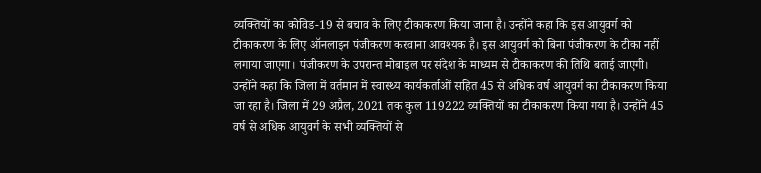व्यक्तियों का कोविड-19 से बचाव के लिए टीकाकरण किया जाना है। उन्होंने कहा कि इस आयुवर्ग को टीकाकरण के लिए ऑनलाइन पंजीकरण करवाना आवश्यक है। इस आयुवर्ग को बिना पंजीकरण के टीका नहीं लगाया जाएगा। पंजीकरण के उपरान्त मोबाइल पर संदेश के माध्यम से टीकाकरण की तिथि बताई जाएगी। उन्होंने कहा कि जिला में वर्तमान में स्वास्थ्य कार्यकर्ताओं सहित 45 से अधिक वर्ष आयुवर्ग का टीकाकरण किया जा रहा है। जिला में 29 अप्रैल, 2021 तक कुल 119222 व्यक्तियों का टीकाकरण किया गया है। उन्होंने 45 वर्ष से अधिक आयुवर्ग के सभी व्यक्तियों से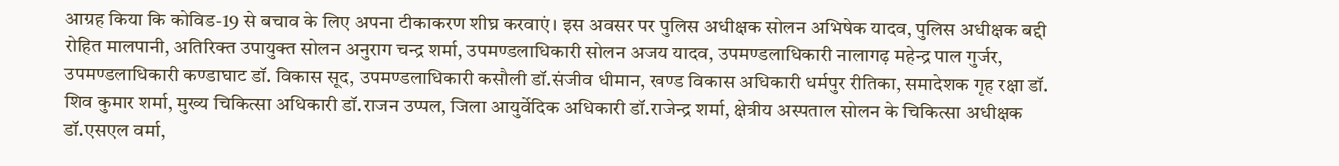आग्रह किया कि कोविड-19 से बचाव के लिए अपना टीकाकरण शीघ्र करवाएं। इस अवसर पर पुलिस अधीक्षक सोलन अभिषेक यादव, पुलिस अधीक्षक बद्दी रोहित मालपानी, अतिरिक्त उपायुक्त सोलन अनुराग चन्द्र शर्मा, उपमण्डलाधिकारी सोलन अजय यादव, उपमण्डलाधिकारी नालागढ़ महेन्द्र पाल गुर्जर, उपमण्डलाधिकारी कण्डाघाट डॉ. विकास सूद, उपमण्डलाधिकारी कसौली डॉ.संजीव धीमान, खण्ड विकास अधिकारी धर्मपुर रीतिका, समादेशक गृह रक्षा डॉ. शिव कुमार शर्मा, मुख्य चिकित्सा अधिकारी डॉ.राजन उप्पल, जिला आयुर्वेदिक अधिकारी डॉ.राजेन्द्र शर्मा, क्षेत्रीय अस्पताल सोलन के चिकित्सा अधीक्षक डॉ.एसएल वर्मा,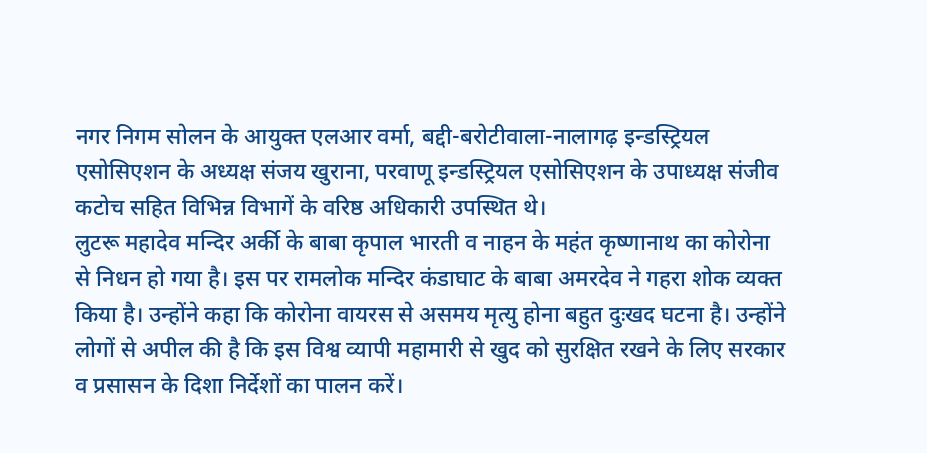नगर निगम सोलन के आयुक्त एलआर वर्मा, बद्दी-बरोटीवाला-नालागढ़ इन्डस्ट्रियल एसोसिएशन के अध्यक्ष संजय खुराना, परवाणू इन्डस्ट्रियल एसोसिएशन के उपाध्यक्ष संजीव कटोच सहित विभिन्न विभागें के वरिष्ठ अधिकारी उपस्थित थे।
लुटरू महादेव मन्दिर अर्की के बाबा कृपाल भारती व नाहन के महंत कृष्णानाथ का कोरोना से निधन हो गया है। इस पर रामलोक मन्दिर कंडाघाट के बाबा अमरदेव ने गहरा शोक व्यक्त किया है। उन्होंने कहा कि कोरोना वायरस से असमय मृत्यु होना बहुत दुःखद घटना है। उन्होंने लोगों से अपील की है कि इस विश्व व्यापी महामारी से खुद को सुरक्षित रखने के लिए सरकार व प्रसासन के दिशा निर्देशों का पालन करें।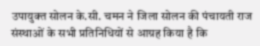उपायुक्त सोलन के.सी. चमन ने जिला सोलन की पंचायती राज संस्थाओं के सभी प्रतिनिधियों से आग्रह किया है कि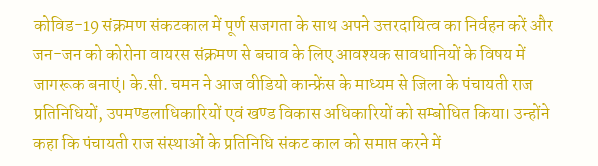कोविड-19 संक्रमण संकटकाल में पूर्ण सजगता के साथ अपने उत्तरदायित्व का निर्वहन करें और जन-जन को कोरोना वायरस संक्रमण से बचाव के लिए आवश्यक सावधानियों के विषय में जागरूक बनाएं। के.सी. चमन ने आज वीडियो कान्फ्रेंस के माध्यम से जिला के पंचायती राज प्रतिनिधियों, उपमण्डलाधिकारियों एवं खण्ड विकास अधिकारियों को सम्बोधित किया। उन्होंने कहा कि पंचायती राज संस्थाओं के प्रतिनिधि संकट काल को समाप्त करने में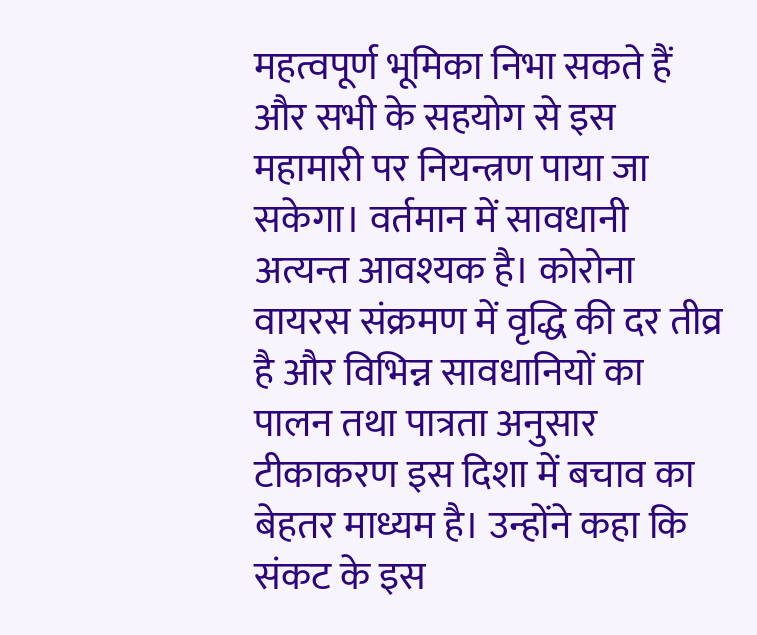महत्वपूर्ण भूमिका निभा सकते हैं और सभी के सहयोग से इस महामारी पर नियन्त्रण पाया जा सकेगा। वर्तमान में सावधानी अत्यन्त आवश्यक है। कोरोना वायरस संक्रमण में वृद्धि की दर तीव्र है और विभिन्न सावधानियों का पालन तथा पात्रता अनुसार टीकाकरण इस दिशा में बचाव का बेहतर माध्यम है। उन्होंने कहा कि संकट के इस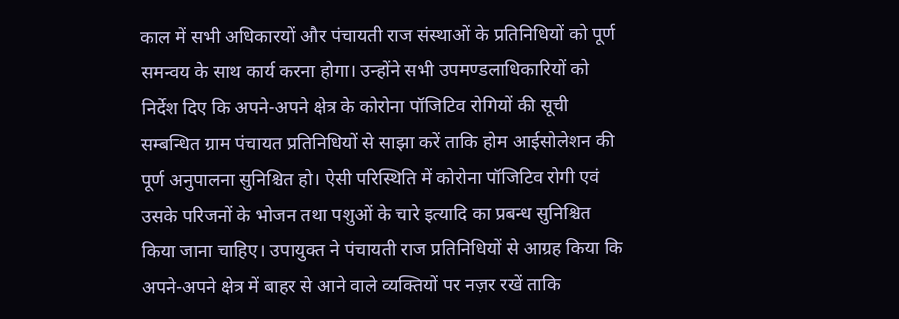काल में सभी अधिकारयों और पंचायती राज संस्थाओं के प्रतिनिधियों को पूर्ण समन्वय के साथ कार्य करना होगा। उन्होंने सभी उपमण्डलाधिकारियों को निर्देश दिए कि अपने-अपने क्षेत्र के कोरोना पॉजिटिव रोगियों की सूची सम्बन्धित ग्राम पंचायत प्रतिनिधियों से साझा करें ताकि होम आईसोलेशन की पूर्ण अनुपालना सुनिश्चित हो। ऐसी परिस्थिति में कोरोना पॉजिटिव रोगी एवं उसके परिजनों के भोजन तथा पशुओं के चारे इत्यादि का प्रबन्ध सुनिश्चित किया जाना चाहिए। उपायुक्त ने पंचायती राज प्रतिनिधियों से आग्रह किया कि अपने-अपने क्षेत्र में बाहर से आने वाले व्यक्तियों पर नज़र रखें ताकि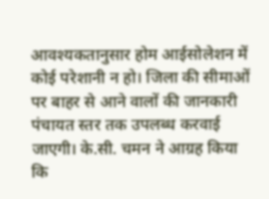आवश्यकतानुसार होम आईसोलेशन में कोई परेशानी न हो। जिला की सीमाओं पर बाहर से आने वालों की जानकारी पंचायत स्तर तक उपलब्ध करवाई जाएगी। के.सी. चमन ने आग्रह किया कि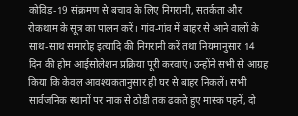कोविड-19 संक्रमण से बचाव के लिए निगरानी, सतर्कता और रोकथाम के सूत्र का पालन करें। गांव-गांव में बाहर से आने वालों के साथ-साथ समारोह इत्यादि की निगरानी करें तथा नियमानुसार 14 दिन की होम आईसोलेशन प्रक्रिया पूरी करवाएं। उन्होंने सभी से आग्रह किया कि केवल आवश्यकतानुसार ही घर से बाहर निकलें। सभी सार्वजनिक स्थानों पर नाक से ठोडी तक ढकते हुए मास्क पहनें, दो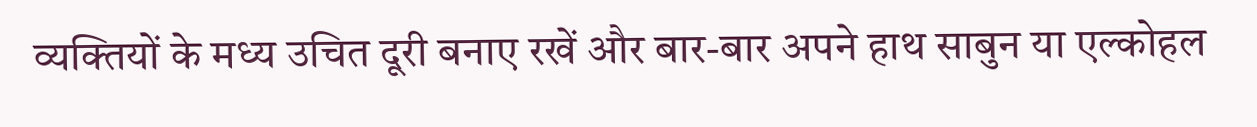व्यक्तियों के मध्य उचित दूरी बनाए रखें और बार-बार अपने हाथ साबुन या एल्कोहल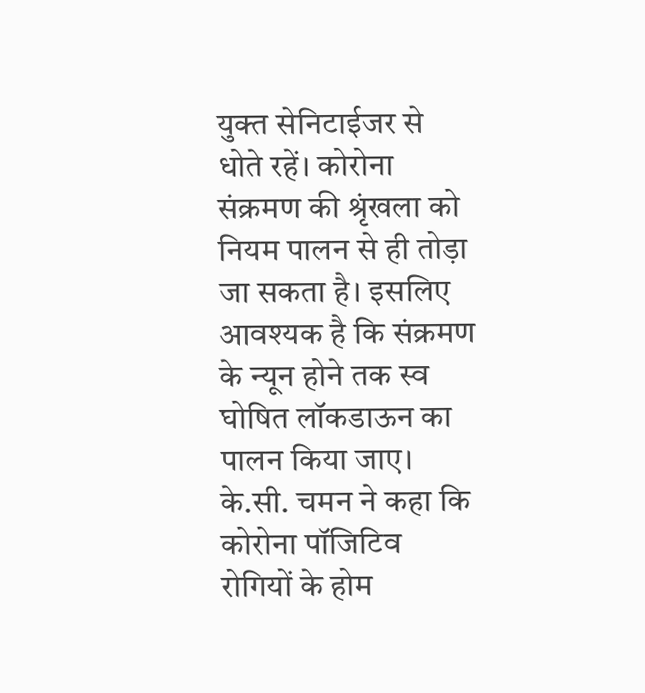युक्त सेनिटाईजर से धोते रहें। कोरोना संक्रमण की श्रृंखला को नियम पालन से ही तोड़ा जा सकता है। इसलिए आवश्यक है कि संक्रमण के न्यून होने तक स्व घोषित लॉकडाऊन का पालन किया जाए। के.सी. चमन ने कहा कि कोरोना पॉजिटिव रोगियों के होम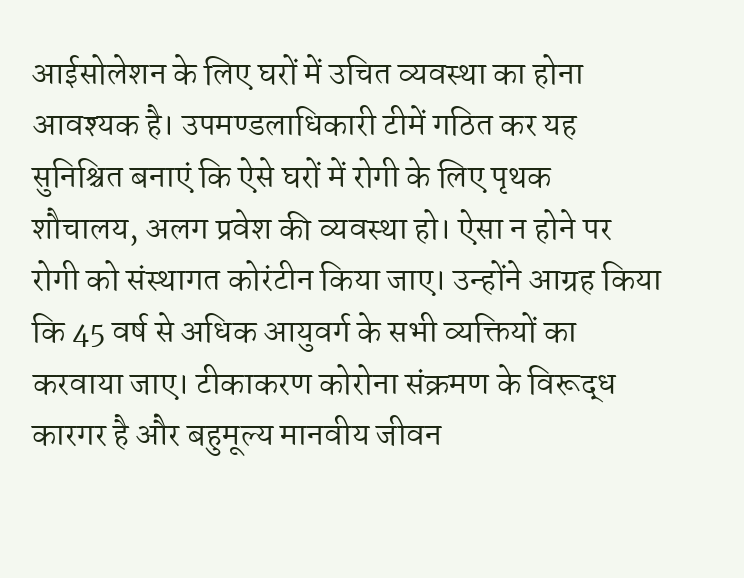आईसोलेशन के लिए घरों में उचित व्यवस्था का होना आवश्यक है। उपमण्डलाधिकारी टीमें गठित कर यह सुनिश्चित बनाएं कि ऐसे घरों में रोगी के लिए पृथक शौचालय, अलग प्रवेश की व्यवस्था हो। ऐसा न होने पर रोगी को संस्थागत कोरंटीन किया जाए। उन्होंने आग्रह किया कि 45 वर्ष से अधिक आयुवर्ग के सभी व्यक्तियों का करवाया जाए। टीकाकरण कोरोना संक्रमण के विरूद्ध कारगर है और बहुमूल्य मानवीय जीवन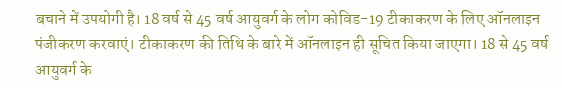बचाने में उपयोगी है। 18 वर्ष से 45 वर्ष आयुवर्ग के लोग कोविड-19 टीकाकरण के लिए ऑनलाइन पंजीकरण करवाएं। टीकाकरण की तिथि के बारे में ऑनलाइन ही सूचित किया जाएगा। 18 से 45 वर्ष आयुवर्ग के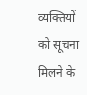व्यक्तियों को सूचना मिलने के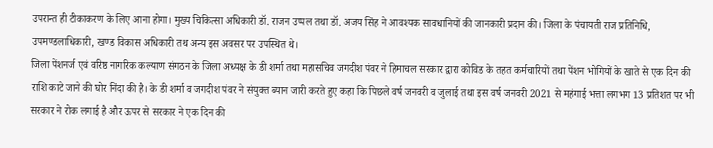उपरान्त ही टीकाकरण के लिए आना होगा। मुख्य चिकित्सा अधिकारी डॉ. राजन उप्पल तथा डॉ. अजय सिंह ने आवश्यक सावधानियों की जानकारी प्रदान की। जिला के पंचायती राज प्रतिनिधि, उपमण्डलाधिकारी, खण्ड विकास अधिकारी तथ अन्य इस अवसर पर उपस्थित थे।
जिला पेंशनर्ज एवं वरिष्ठ नागरिक कल्याण संगठन के जिला अध्यक्ष के डी शर्मा तथा महासचिव जगदीश पंवर ने हिमाचल सरकार द्वारा कोविड के तहत कर्मचारियों तथा पेंशन भोगियों के खाते से एक दिन की राशि काटे जाने की घोर निंदा की है। के डी शर्मा व जगदीश पंवर ने संयुक्त ब्यान जारी करते हुए कहा कि पिछले वर्ष जनवरी व जुलाई तथा इस वर्ष जनवरी 2021 से महंगाई भत्ता लगभग 13 प्रतिशत पर भी सरकार ने रोक लगाई है और ऊपर से सरकार ने एक दिन की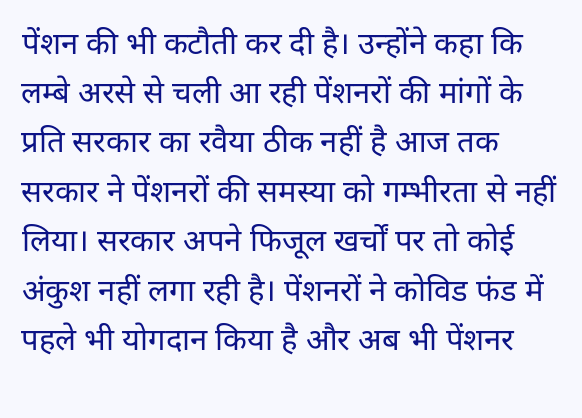पेंशन की भी कटौती कर दी है। उन्होंने कहा कि लम्बे अरसे से चली आ रही पेंशनरों की मांगों के प्रति सरकार का रवैया ठीक नहीं है आज तक सरकार ने पेंशनरों की समस्या को गम्भीरता से नहीं लिया। सरकार अपने फिजूल खर्चों पर तो कोई अंकुश नहीं लगा रही है। पेंशनरों ने कोविड फंड में पहले भी योगदान किया है और अब भी पेंशनर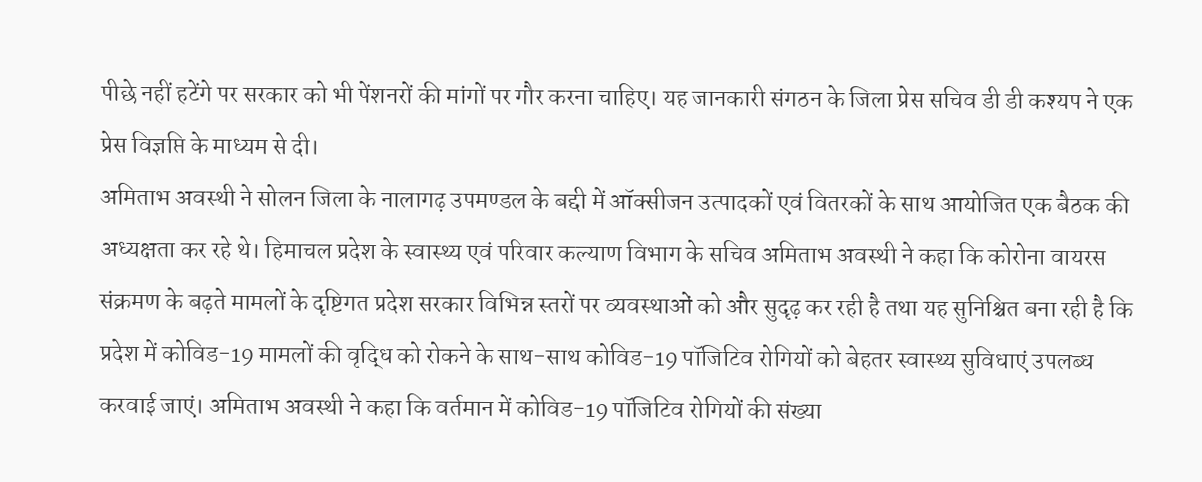पीछे नहीं हटेंगे पर सरकार को भी पेंशनरों की मांगों पर गौर करना चाहिए। यह जानकारी संगठन के जिला प्रेस सचिव डी डी कश्यप ने एक प्रेस विज्ञप्ति के माध्यम से दी।
अमिताभ अवस्थी ने सोलन जिला के नालागढ़ उपमण्डल के बद्दी में ऑक्सीजन उत्पादकों एवं वितरकों के साथ आयोजित एक बैठक की अध्यक्षता कर रहे थे। हिमाचल प्रदेश के स्वास्थ्य एवं परिवार कल्याण विभाग के सचिव अमिताभ अवस्थी ने कहा कि कोरोना वायरस संक्रमण के बढ़ते मामलों के दृष्टिगत प्रदेश सरकार विभिन्न स्तरों पर व्यवस्थाओं को और सुदृढ़ कर रही है तथा यह सुनिश्चित बना रही है कि प्रदेश में कोविड-19 मामलों की वृद्धि को रोकने के साथ-साथ कोविड-19 पॉजिटिव रोगियों को बेहतर स्वास्थ्य सुविधाएं उपलब्ध करवाई जाएं। अमिताभ अवस्थी ने कहा कि वर्तमान में कोविड-19 पॉजिटिव रोगियों की संख्या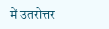में उतरोत्तर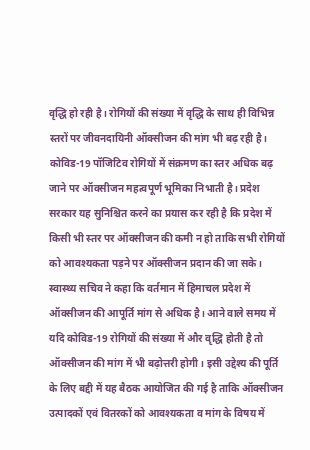वृद्धि हो रही है। रोगियों की संख्या में वृद्धि के साथ ही विभिन्न स्तरों पर जीवनदायिनी ऑक्सीजन की मांग भी बढ़ रही है। कोविड-19 पॉजिटिव रोगियों में संक्रमण का स्तर अधिक बढ़ जाने पर ऑक्सीजन महत्वपूर्ण भूमिका निभाती है। प्रदेश सरकार यह सुनिश्चित करने का प्रयास कर रही है कि प्रदेश में किसी भी स्तर पर ऑक्सीजन की कमी न हो ताकि सभी रोगियों को आवश्यकता पड़ने पर ऑक्सीजन प्रदान की जा सके। स्वास्थ्य सचिव ने कहा कि वर्तमान में हिमाचल प्रदेश में ऑक्सीजन की आपूर्ति मांग से अधिक है। आने वाले समय में यदि कोविड-19 रोगियों की संख्या में और वृद्धि होती है तो ऑक्सीजन की मांग में भी बढ़ोत्तरी होगी। इसी उद्देश्य की पूर्ति के लिए बद्दी में यह बैठक आयोजित की गई है ताकि ऑक्सीजन उत्पादकों एवं वितरकों को आवश्यकता व मांग के विषय में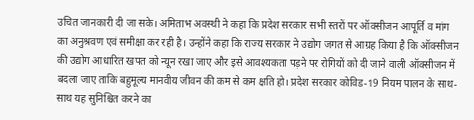उचित जानकारी दी जा सके। अमिताभ अवस्थी ने कहा कि प्रदेश सरकार सभी स्तरों पर ऑक्सीजन आपूर्ति व मांग का अनुश्रवण एवं समीक्षा कर रही है। उन्होंने कहा कि राज्य सरकार ने उद्योग जगत से आग्रह किया है कि ऑक्सीजन की उद्योग आधारित खपत को न्यून रखा जाए और इसे आवश्यकता पड़ने पर रोगियों को दी जाने वाली ऑक्सीजन में बदला जाए ताकि बहुमूल्य मानवीय जीवन की कम से कम क्षति हो। प्रदेश सरकार कोविड-19 नियम पालन के साथ-साथ यह सुनिश्चित करने का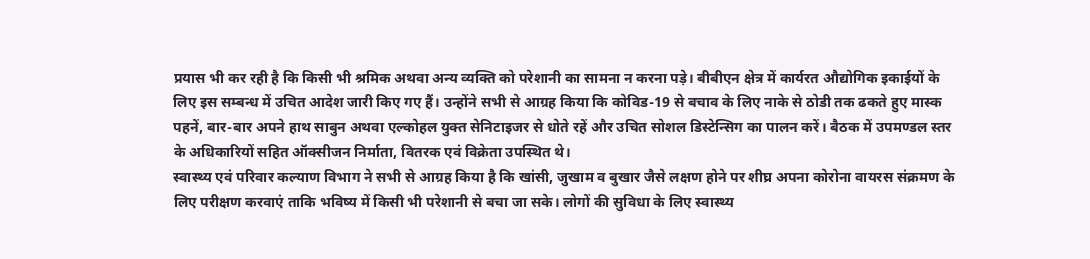प्रयास भी कर रही है कि किसी भी श्रमिक अथवा अन्य व्यक्ति को परेशानी का सामना न करना पड़े। बीबीएन क्षेत्र में कार्यरत औद्योगिक इकाईयों के लिए इस सम्बन्ध में उचित आदेश जारी किए गए हैं। उन्होंने सभी से आग्रह किया कि कोविड-19 से बचाव के लिए नाके से ठोडी तक ढकते हुए मास्क पहनें, बार-बार अपने हाथ साबुन अथवा एल्कोहल युक्त सेनिटाइजर से धोते रहें और उचित सोशल डिस्टेन्सिग का पालन करें। बैठक में उपमण्डल स्तर के अधिकारियों सहित ऑक्सीजन निर्माता, वितरक एवं विक्रेता उपस्थित थे।
स्वास्थ्य एवं परिवार कल्याण विभाग ने सभी से आग्रह किया है कि खांसी, जुखाम व बुखार जैसे लक्षण होने पर शीघ्र अपना कोरोना वायरस संक्रमण के लिए परीक्षण करवाएं ताकि भविष्य में किसी भी परेशानी से बचा जा सके। लोगों की सुविधा के लिए स्वास्थ्य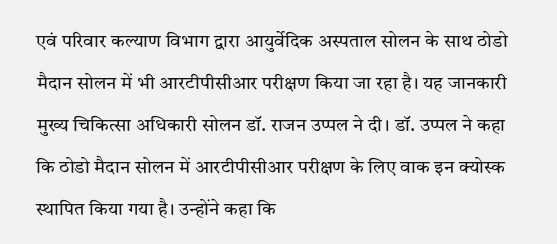एवं परिवार कल्याण विभाग द्वारा आयुर्वेदिक अस्पताल सोलन के साथ ठोडो मैदान सोलन में भी आरटीपीसीआर परीक्षण किया जा रहा है। यह जानकारी मुख्य चिकित्सा अधिकारी सोलन डॉ. राजन उप्पल ने दी। डॉ. उप्पल ने कहा कि ठोडो मैदान सोलन में आरटीपीसीआर परीक्षण के लिए वाक इन क्योस्क स्थापित किया गया है। उन्होंने कहा कि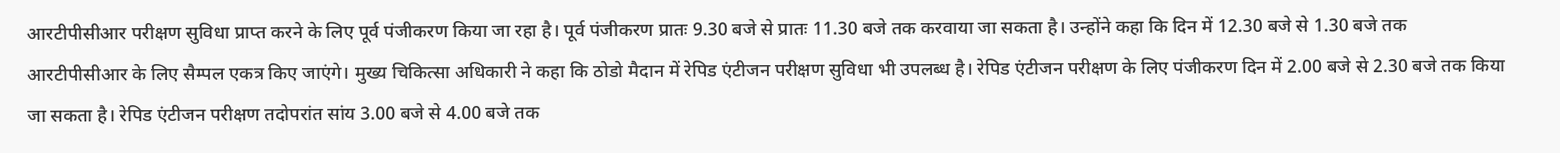आरटीपीसीआर परीक्षण सुविधा प्राप्त करने के लिए पूर्व पंजीकरण किया जा रहा है। पूर्व पंजीकरण प्रातः 9.30 बजे से प्रातः 11.30 बजे तक करवाया जा सकता है। उन्होंने कहा कि दिन में 12.30 बजे से 1.30 बजे तक आरटीपीसीआर के लिए सैम्पल एकत्र किए जाएंगे। मुख्य चिकित्सा अधिकारी ने कहा कि ठोडो मैदान में रेपिड एंटीजन परीक्षण सुविधा भी उपलब्ध है। रेपिड एंटीजन परीक्षण के लिए पंजीकरण दिन में 2.00 बजे से 2.30 बजे तक किया जा सकता है। रेपिड एंटीजन परीक्षण तदोपरांत सांय 3.00 बजे से 4.00 बजे तक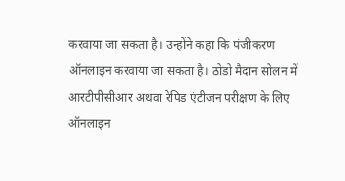करवाया जा सकता है। उन्होंने कहा कि पंजीकरण ऑनलाइन करवाया जा सकता है। ठोडो मैदान सोलन में आरटीपीसीआर अथवा रेपिड एंटीजन परीक्षण के लिए ऑनलाइन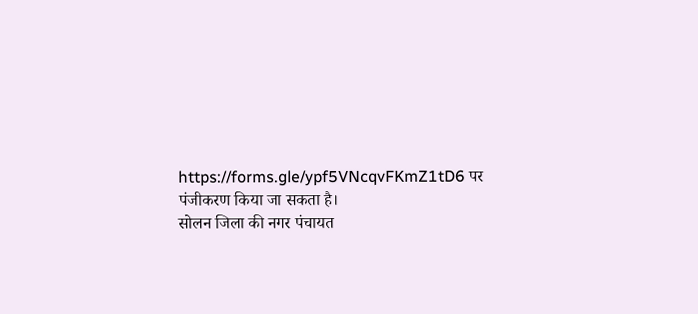https://forms.gle/ypf5VNcqvFKmZ1tD6 पर पंजीकरण किया जा सकता है।
सोलन जिला की नगर पंचायत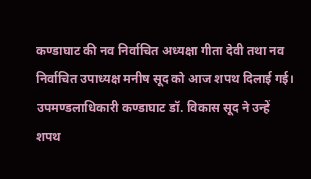कण्डाघाट की नव निर्वाचित अध्यक्षा गीता देवी तथा नव निर्वाचित उपाध्यक्ष मनीष सूद को आज शपथ दिलाई गई। उपमण्डलाधिकारी कण्डाघाट डॉ. विकास सूद ने उन्हें शपथ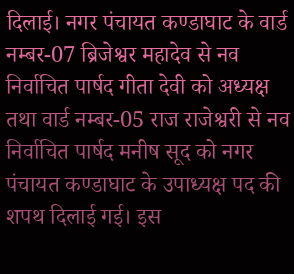दिलाई। नगर पंचायत कण्डाघाट के वार्ड नम्बर-07 ब्रिजेश्वर महादेव से नव निर्वाचित पार्षद गीता देवी को अध्यक्ष तथा वार्ड नम्बर-05 राज राजेश्वरी से नव निर्वाचित पार्षद मनीष सूद को नगर पंचायत कण्डाघाट के उपाध्यक्ष पद की शपथ दिलाई गई। इस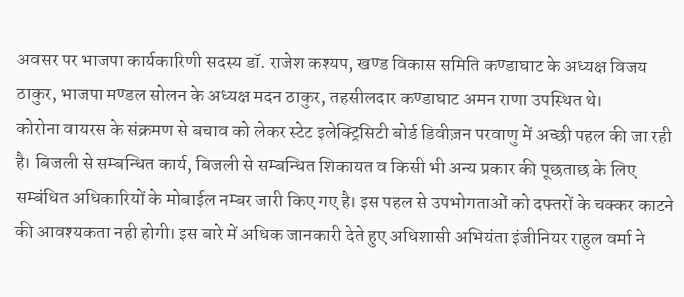अवसर पर भाजपा कार्यकारिणी सदस्य डॉ. राजेश कश्यप, खण्ड विकास समिति कण्डाघाट के अध्यक्ष विजय ठाकुर, भाजपा मण्डल सोलन के अध्यक्ष मदन ठाकुर, तहसीलदार कण्डाघाट अमन राणा उपस्थित थे।
कोरोना वायरस के संक्रमण से बचाव को लेकर स्टेट इलेक्ट्रिसिटी बोर्ड डिवीज़न परवाणु में अच्छी पहल की जा रही है। बिजली से सम्बन्धित कार्य, बिजली से सम्बन्धित शिकायत व किसी भी अन्य प्रकार की पूछताछ के लिए सम्बंधित अधिकारियों के मोबाईल नम्बर जारी किए गए है। इस पहल से उपभोगताओं को दफ्तरों के चक्कर काटने की आवश्यकता नही होगी। इस बारे में अधिक जानकारी देते हुए अधिशासी अभियंता इंजीनियर राहुल वर्मा ने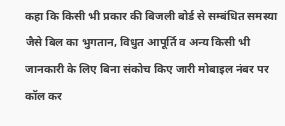कहा कि किसी भी प्रकार की बिजली बोर्ड से सम्बंधित समस्या जैसे बिल का भुगतान, विधुत आपूर्ति व अन्य किसी भी जानकारी के लिए बिना संकोच किए जारी मोबाइल नंबर पर कॉल कर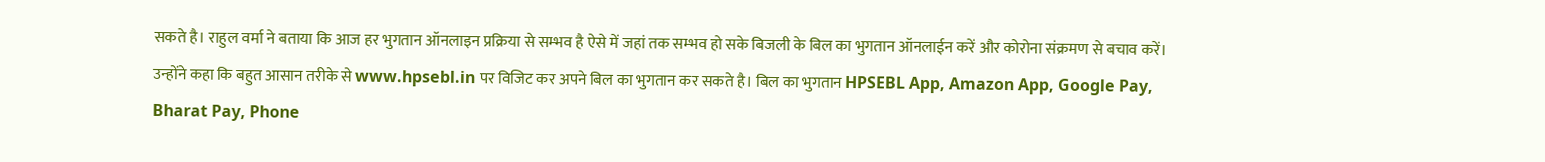सकते है। राहुल वर्मा ने बताया कि आज हर भुगतान ऑनलाइन प्रक्रिया से सम्भव है ऐसे में जहां तक सम्भव हो सके बिजली के बिल का भुगतान ऑनलाईन करें और कोरोना संक्रमण से बचाव करें। उन्होंने कहा कि बहुत आसान तरीके से www.hpsebl.in पर विजिट कर अपने बिल का भुगतान कर सकते है। बिल का भुगतान HPSEBL App, Amazon App, Google Pay, Bharat Pay, Phone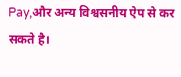Pay,और अन्य विश्वसनीय ऐप से कर सकते है।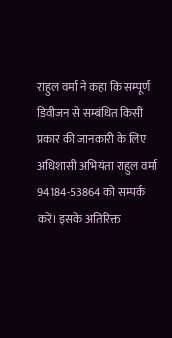राहुल वर्मा ने कहा कि सम्पूर्ण डिवीजन से सम्बंधित किसी प्रकार की जानकारी के लिए अधिशासी अभियंता राहुल वर्मा 94184-53864 को सम्पर्क करें। इसके अतिरिक्त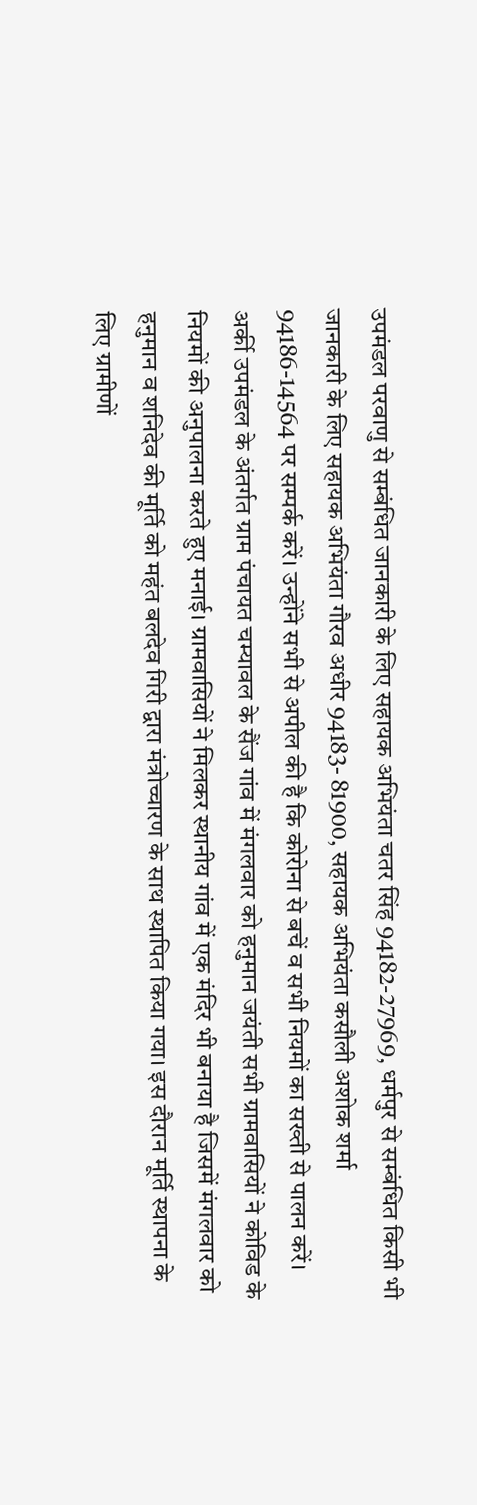उपमंडल परवाणु से सम्बंधित जानकारी के लिए सहायक अभियंता चतर सिंह 94182-27969, धर्मपुर से सम्बंधित किसी भी जानकारी के लिए सहायक अभियंता गौरव अधीर 94183- 81900, सहायक अभियंता कसौली अशोक शर्मा 94186-14564 पर सम्पर्क करें। उन्होंने सभी से अपील की है कि कोरोना से बचें व सभी नियमों का सख्ती से पालन करें।
अर्की उपमंडल के अंतर्गत ग्राम पंचायत चम्यावल के सैंज गांव में मंगलवार को हनुमान जयंती सभी ग्रामवासियों ने कोविड के नियमों की अनुपालना करते हुए मनाई। ग्रामवासियों ने मिलकर स्थानीय गांव में एक मंदिर भी बनाया है जिसमें मंगलवार को हनुमान व शनिदेव की मूर्ति को महंत बलदेव गिरी द्वारा मंत्रोच्चारण के साथ स्थापित किया गया। इस दौरान मूर्ति स्थापना के लिए ग्रामीणों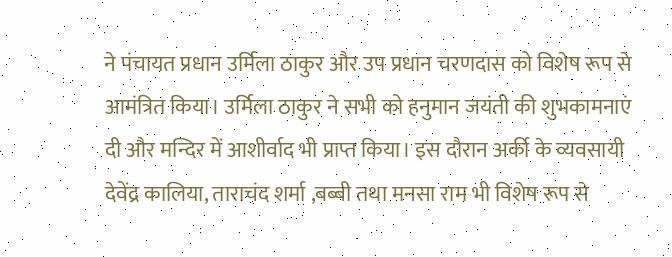ने पंचायत प्रधान उर्मिला ठाकुर और उप प्रधान चरणदास को विशेष रूप से आमंत्रित किया। उर्मिला ठाकुर ने सभी को हनुमान जयंती की शुभकामनाएं दी और मन्दिर में आशीर्वाद भी प्राप्त किया। इस दौरान अर्की के व्यवसायी देवेंद्र कालिया, ताराचंद शर्मा ,बब्बी तथा मनसा राम भी विशेष रूप से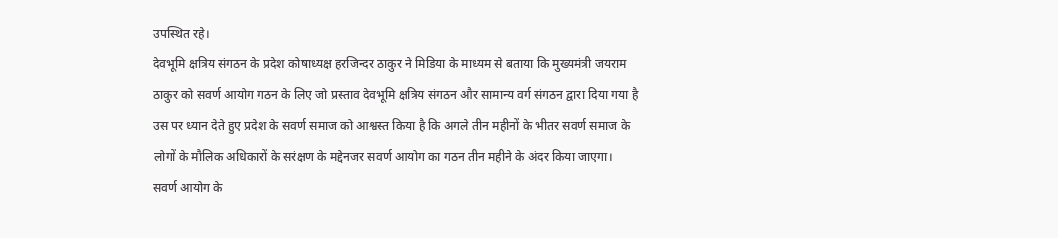उपस्थित रहे।
देवभूमि क्षत्रिय संगठन के प्रदेश कोषाध्यक्ष हरजिन्दर ठाकुर ने मिडिया के माध्यम से बताया कि मुख्यमंत्री जयराम ठाकुर को सवर्ण आयोग गठन के लिए जो प्रस्ताव देवभूमि क्षत्रिय संगठन और सामान्य वर्ग संगठन द्वारा दिया गया है उस पर ध्यान देते हुए प्रदेश के सवर्ण समाज को आश्वस्त किया है कि अगले तीन महीनों के भीतर सवर्ण समाज के लोगों के मौलिक अधिकारों के सरंक्षण के मद्देनजर सवर्ण आयोग का गठन तीन महीने के अंदर किया जाएगा। सवर्ण आयोग के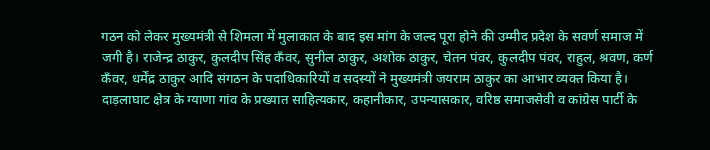गठन को लेकर मुख्यमंत्री से शिमला में मुलाकात के बाद इस मांग के जल्द पूरा होने की उम्मीद प्रदेश के सवर्ण समाज में जगी है। राजेन्द्र ठाकुर, कुलदीप सिंह कँवर, सुनील ठाकुर, अशोक ठाकुर, चेतन पंवर, कुलदीप पंवर, राहुल, श्रवण, कर्ण कँवर, धर्मेंद्र ठाकुर आदि संगठन के पदाधिकारियों व सदस्यों ने मुख्यमंत्री जयराम ठाकुर का आभार व्यक्त किया है।
दाड़लाघाट क्षेत्र के ग्याणा गांव के प्रख्यात साहित्यकार, कहानीकार, उपन्यासकार, वरिष्ठ समाजसेवी व कांग्रेस पार्टी के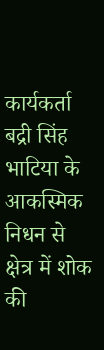कार्यकर्ता बद्री सिंह भाटिया के आकस्मिक निधन से क्षेत्र में शोक की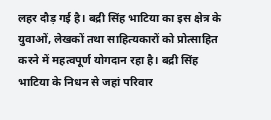लहर दौड़ गई है। बद्री सिंह भाटिया का इस क्षेत्र के युवाओं, लेखकों तथा साहित्यकारों को प्रोत्साहित करने में महत्वपूर्ण योगदान रहा है। बद्री सिंह भाटिया के निधन से जहां परिवार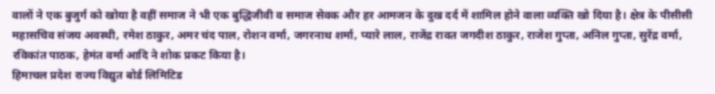वालों ने एक बुजुर्ग को खोया है वहीं समाज ने भी एक बुद्धिजीवी व समाज सेवक और हर आमजन के दुख दर्द में शामिल होने वाला व्यक्ति खो दिया है। क्षेत्र के पीसीसी महासचिव संजय अवस्थी, रमेश ठाकुर, अमर चंद पाल, रोशन वर्मा, जगरनाथ शर्मा, प्यारे लाल, राजेंद्र रावत जगदीश ठाकुर, राजेश गुप्ता, अनिल गुप्ता, सुरेंद्र वर्मा, रविकांत पाठक, हेमंत वर्मा आदि ने शोक प्रकट किया है।
हिमाचल प्रदेश राज्य विद्युत बोर्ड लिमिटिड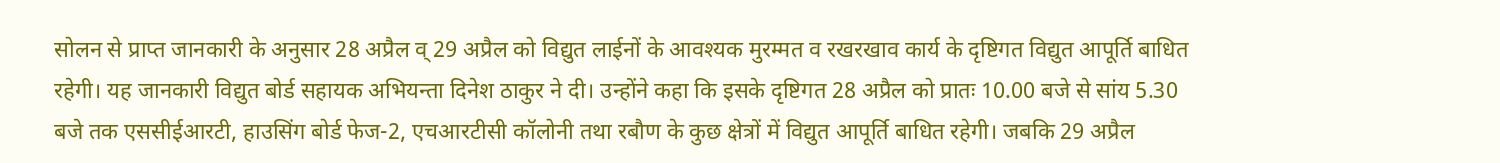सोलन से प्राप्त जानकारी के अनुसार 28 अप्रैल व् 29 अप्रैल को विद्युत लाईनों के आवश्यक मुरम्मत व रखरखाव कार्य के दृष्टिगत विद्युत आपूर्ति बाधित रहेगी। यह जानकारी विद्युत बोर्ड सहायक अभियन्ता दिनेश ठाकुर ने दी। उन्होंने कहा कि इसके दृष्टिगत 28 अप्रैल को प्रातः 10.00 बजे से सांय 5.30 बजे तक एससीईआरटी, हाउसिंग बोर्ड फेज-2, एचआरटीसी कॉलोनी तथा रबौण के कुछ क्षेत्रों में विद्युत आपूर्ति बाधित रहेगी। जबकि 29 अप्रैल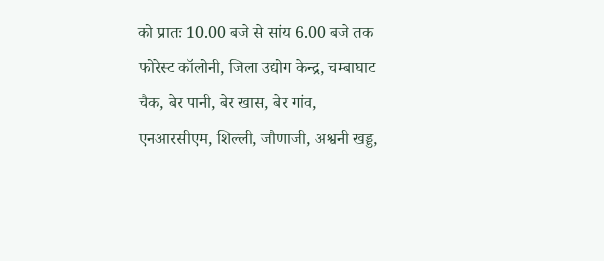को प्रातः 10.00 बजे से सांय 6.00 बजे तक फोरेस्ट कॉलोनी, जिला उद्योग केन्द्र, चम्बाघाट चैक, बेर पानी, बेर खास, बेर गांव, एनआरसीएम, शिल्ली, जौणाजी, अश्वनी खड्ड,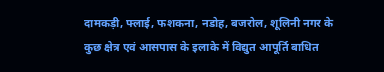दामकड़ी, फ्लाई, फशकना, नडोह, बजरोल, शूलिनी नगर के कुछ क्षेत्र एवं आसपास के इलाके में विद्युत आपूर्ति बाधित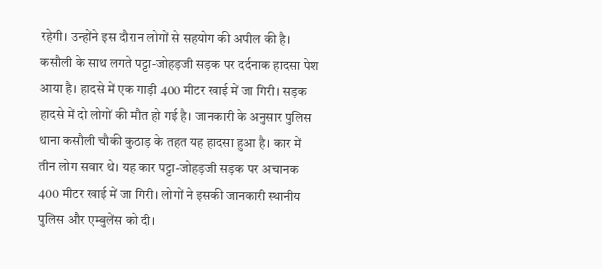रहेगी। उन्होंने इस दौरान लोगों से सहयोग की अपील की है।
कसौली के साथ लगते पट्टा-जोहड़जी सड़क पर दर्दनाक हादसा पेश आया है। हादसे में एक गाड़ी 400 मीटर खाई में जा गिरी। सड़क हादसे में दो लोगों की मौत हो गई है। जानकारी के अनुसार पुलिस थाना कसौली चौकी कुठाड़ के तहत यह हादसा हुआ है। कार में तीन लोग सवार थे। यह कार पट्टा-जोहड़जी सड़क पर अचानक 400 मीटर खाई में जा गिरी। लोगों ने इसकी जानकारी स्थानीय पुलिस और एम्बुलेंस को दी।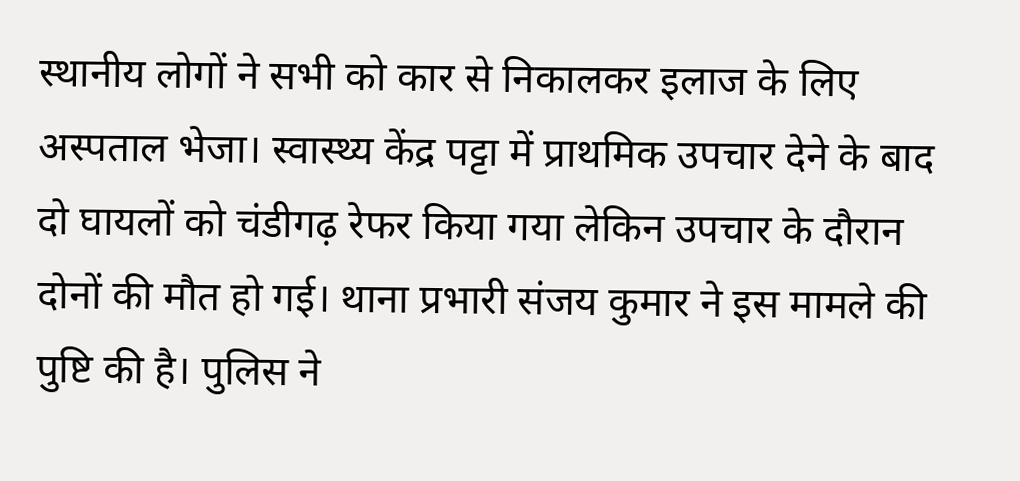स्थानीय लोगों ने सभी को कार से निकालकर इलाज के लिए अस्पताल भेजा। स्वास्थ्य केंद्र पट्टा में प्राथमिक उपचार देने के बाद दो घायलों को चंडीगढ़ रेफर किया गया लेकिन उपचार के दौरान दोनों की मौत हो गई। थाना प्रभारी संजय कुमार ने इस मामले की पुष्टि की है। पुलिस ने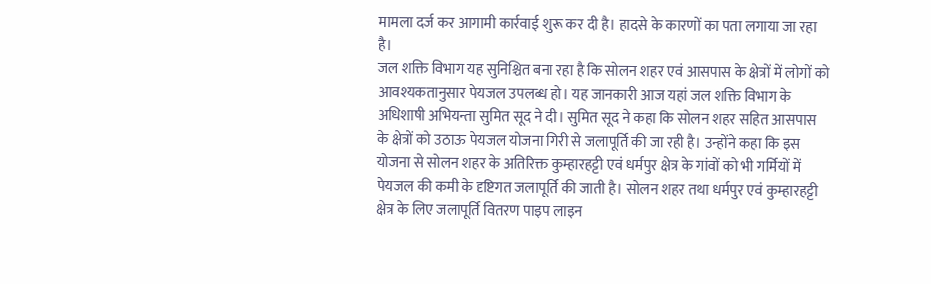मामला दर्ज कर आगामी कार्रवाई शुरू कर दी है। हादसे के कारणों का पता लगाया जा रहा है।
जल शक्ति विभाग यह सुनिश्चित बना रहा है कि सोलन शहर एवं आसपास के क्षेत्रों में लोगों को आवश्यकतानुसार पेयजल उपलब्ध हो। यह जानकारी आज यहां जल शक्ति विभाग के अधिशाषी अभियन्ता सुमित सूद ने दी। सुमित सूद ने कहा कि सोलन शहर सहित आसपास के क्षेत्रों को उठाऊ पेयजल योजना गिरी से जलापूर्ति की जा रही है। उन्होंने कहा कि इस योजना से सोलन शहर के अतिरिक्त कुम्हारहट्टी एवं धर्मपुर क्षेत्र के गांवों को भी गर्मियों में पेयजल की कमी के दृष्टिगत जलापूर्ति की जाती है। सोलन शहर तथा धर्मपुर एवं कुम्हारहट्टी क्षेत्र के लिए जलापूर्ति वितरण पाइप लाइन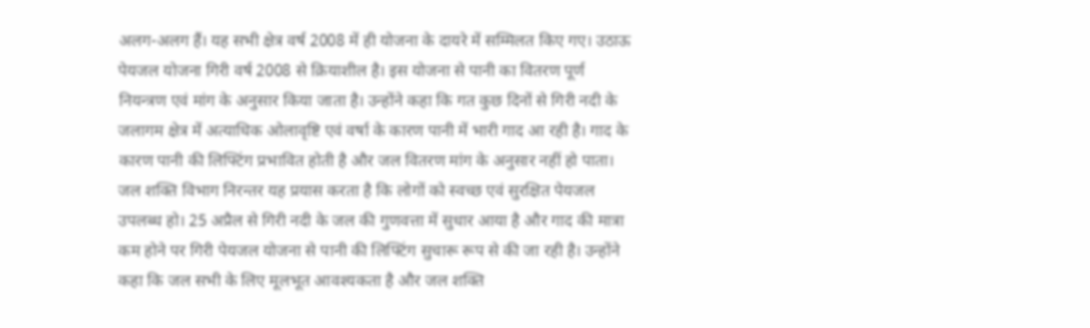अलग-अलग हैं। यह सभी क्षेत्र वर्ष 2008 में ही योजना के दायरे में सम्मिलत किए गए। उठाऊ पेयजल योजना गिरी वर्ष 2008 से क्रियाशील है। इस योजना से पानी का वितरण पूर्ण नियन्त्रण एवं मांग के अनुसार किया जाता है। उन्होंने कहा कि गत कुछ दिनों से गिरी नदी के जलागम क्षेत्र में अत्याधिक ओलावृष्टि एवं वर्षा के कारण पानी में भारी गाद आ रही है। गाद के कारण पानी की लिफ्टिंग प्रभावित होती है और जल वितरण मांग के अनुसार नहीं हो पाता। जल शक्ति विभाग निरन्तर यह प्रयास करता है कि लोगों को स्वच्छ एवं सुरक्षित पेयजल उपलब्ध हो। 25 अप्रैल से गिरी नदी के जल की गुणवत्ता में सुधार आया है और गाद की मात्रा कम होने पर गिरी पेयजल योजना से पानी की लिफ्टिंग सुचारू रूप से की जा रही है। उन्होंने कहा कि जल सभी के लिए मूलभूत आवश्यकता है और जल शक्ति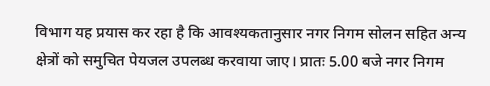विभाग यह प्रयास कर रहा है कि आवश्यकतानुसार नगर निगम सोलन सहित अन्य क्षेत्रों को समुचित पेयजल उपलब्ध करवाया जाए। प्रातः 5.00 बजे नगर निगम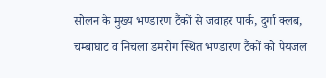सोलन के मुख्य भण्डारण टैंकों से जवाहर पार्क, दुर्गा क्लब, चम्बाघाट व निचला डमरोग स्थित भण्डारण टैंकों को पेयजल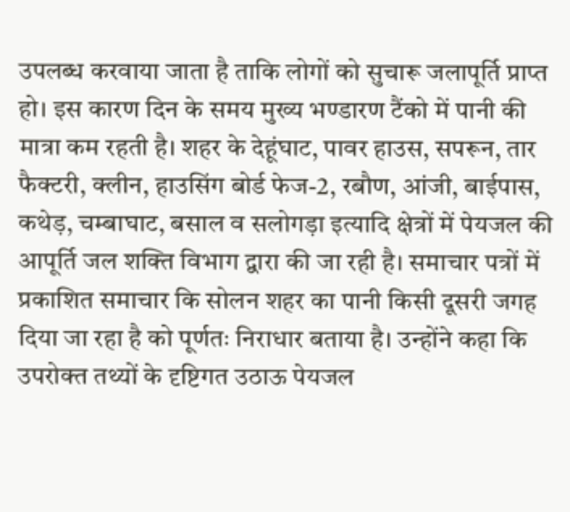उपलब्ध करवाया जाता है ताकि लोगों को सुचारू जलापूर्ति प्राप्त हो। इस कारण दिन के समय मुख्य भण्डारण टैंको में पानी की मात्रा कम रहती है। शहर के देहूंघाट, पावर हाउस, सपरून, तार फैक्टरी, क्लीन, हाउसिंग बोर्ड फेज-2, रबौण, आंजी, बाईपास, कथेड़, चम्बाघाट, बसाल व सलोगड़ा इत्यादि क्षेत्रों में पेयजल की आपूर्ति जल शक्ति विभाग द्वारा की जा रही है। समाचार पत्रों में प्रकाशित समाचार कि सोलन शहर का पानी किसी दूसरी जगह दिया जा रहा है को पूर्णतः निराधार बताया है। उन्होंने कहा कि उपरोक्त तथ्यों के दृष्टिगत उठाऊ पेयजल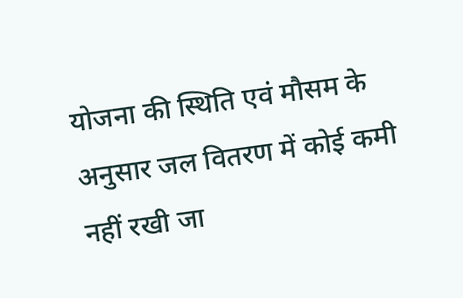योजना की स्थिति एवं मौसम के अनुसार जल वितरण में कोई कमी नहीं रखी जा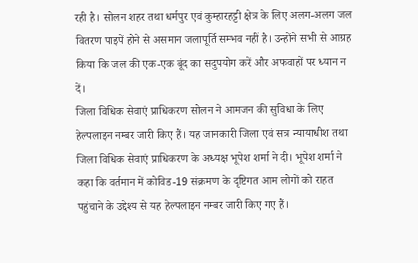रही है। सोलन शहर तथा धर्मपुर एवं कुम्हारहट्टी क्षेत्र के लिए अलग-अलग जल वितरण पाइपें होने से असमान जलापूर्ति सम्भव नहीं है। उन्होंने सभी से आग्रह किया कि जल की एक-एक बूंद का सदुपयोग करें और अफवाहों पर ध्यान न दें।
जिला विधिक सेवाएं प्राधिकरण सोलन ने आमजन की सुविधा के लिए हेल्पलाइन नम्बर जारी किए हैं। यह जानकारी जिला एवं सत्र न्यायाधीश तथा जिला विधिक सेवाएं प्राधिकरण के अध्यक्ष भूपेश शर्मा ने दी। भूपेश शर्मा ने कहा कि वर्तमान में कोविड-19 संक्रमण के दृष्टिगत आम लोगों को राहत पहुंचाने के उद्देश्य से यह हेल्पलाइन नम्बर जारी किए गए हैं।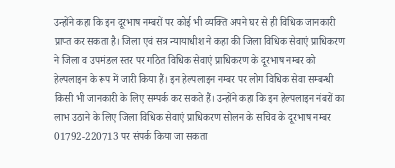उन्होंने कहा कि इन दूरभाष नम्बरों पर कोई भी व्यक्ति अपने घर से ही विधिक जानकारी प्राप्त कर सकता है। जिला एवं सत्र न्यायाधीश ने कहा की जिला विधिक सेवाएं प्राधिकरण ने जिला व उपमंडल स्तर पर गठित विधिक सेवाएं प्राधिकरण के दूरभाष नम्बर को हेल्पलाइन के रूप में जारी किया हैं। इन हेल्पलाइन नम्बर पर लोग विधिक सेवा सम्बन्धी किसी भी जानकारी के लिए सम्पर्क कर सकते हैं। उन्होंने कहा कि इन हेल्पलाइन नंबरों का लाभ उठाने के लिए जिला विधिक सेवाएं प्राधिकरण सोलन के सचिव के दूरभाष नम्बर 01792-220713 पर संपर्क किया जा सकता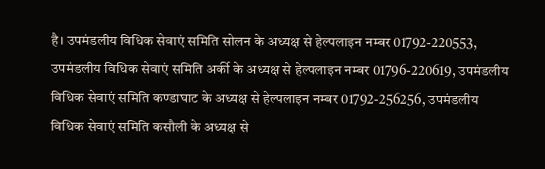है। उपमंडलीय विधिक सेवाएं समिति सोलन के अध्यक्ष से हेल्पलाइन नम्बर 01792-220553, उपमंडलीय विधिक सेवाएं समिति अर्की के अध्यक्ष से हेल्पलाइन नम्बर 01796-220619, उपमंडलीय विधिक सेवाएं समिति कण्डाघाट के अध्यक्ष से हेल्पलाइन नम्बर 01792-256256, उपमंडलीय विधिक सेवाएं समिति कसौली के अध्यक्ष से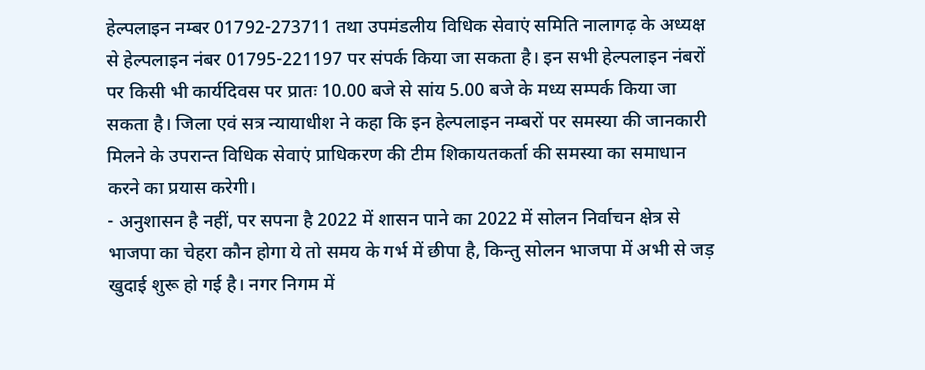हेल्पलाइन नम्बर 01792-273711 तथा उपमंडलीय विधिक सेवाएं समिति नालागढ़ के अध्यक्ष से हेल्पलाइन नंबर 01795-221197 पर संपर्क किया जा सकता है। इन सभी हेल्पलाइन नंबरों पर किसी भी कार्यदिवस पर प्रातः 10.00 बजे से सांय 5.00 बजे के मध्य सम्पर्क किया जा सकता है। जिला एवं सत्र न्यायाधीश ने कहा कि इन हेल्पलाइन नम्बरों पर समस्या की जानकारी मिलने के उपरान्त विधिक सेवाएं प्राधिकरण की टीम शिकायतकर्ता की समस्या का समाधान करने का प्रयास करेगी।
- अनुशासन है नहीं, पर सपना है 2022 में शासन पाने का 2022 में सोलन निर्वाचन क्षेत्र से भाजपा का चेहरा कौन होगा ये तो समय के गर्भ में छीपा है, किन्तु सोलन भाजपा में अभी से जड़ खुदाई शुरू हो गई है। नगर निगम में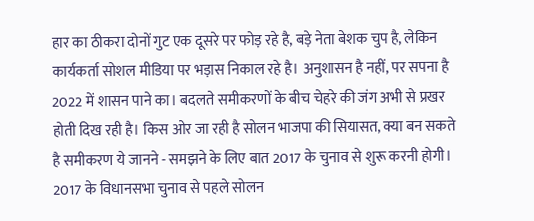हार का ठीकरा दोनों गुट एक दूसरे पर फोड़ रहे है, बड़े नेता बेशक चुप है, लेकिन कार्यकर्ता सोशल मीडिया पर भड़ास निकाल रहे है। अनुशासन है नहीं, पर सपना है 2022 में शासन पाने का। बदलते समीकरणों के बीच चेहरे की जंग अभी से प्रखर होती दिख रही है। किस ओर जा रही है सोलन भाजपा की सियासत, क्या बन सकते है समीकरण ये जानने - समझने के लिए बात 2017 के चुनाव से शुरू करनी होगी। 2017 के विधानसभा चुनाव से पहले सोलन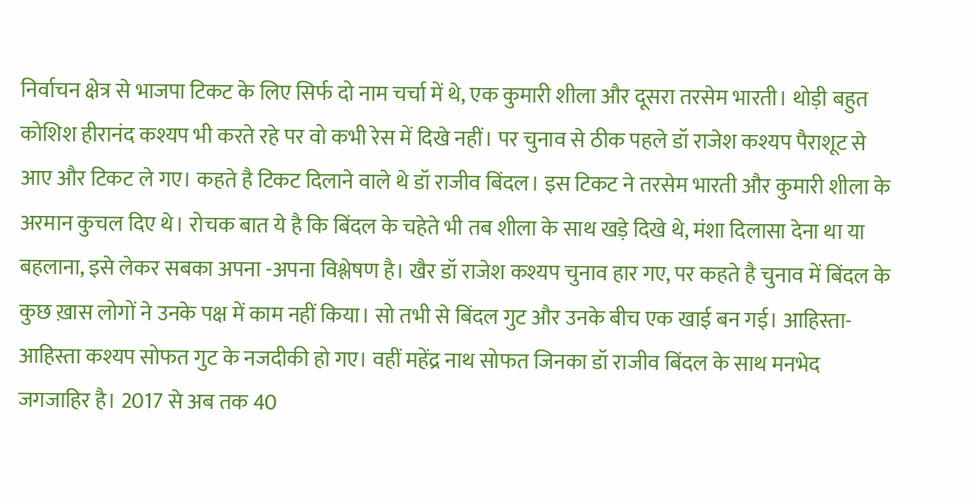निर्वाचन क्षेत्र से भाजपा टिकट के लिए सिर्फ दो नाम चर्चा में थे, एक कुमारी शीला और दूसरा तरसेम भारती। थोड़ी बहुत कोशिश हीरानंद कश्यप भी करते रहे पर वो कभी रेस में दिखे नहीं। पर चुनाव से ठीक पहले डॉ राजेश कश्यप पैराशूट से आए और टिकट ले गए। कहते है टिकट दिलाने वाले थे डॉ राजीव बिंदल। इस टिकट ने तरसेम भारती और कुमारी शीला के अरमान कुचल दिए थे। रोचक बात ये है कि बिंदल के चहेते भी तब शीला के साथ खड़े दिखे थे, मंशा दिलासा देना था या बहलाना, इसे लेकर सबका अपना -अपना विश्लेषण है। खैर डॉ राजेश कश्यप चुनाव हार गए, पर कहते है चुनाव में बिंदल के कुछ ख़ास लोगों ने उनके पक्ष में काम नहीं किया। सो तभी से बिंदल गुट और उनके बीच एक खाई बन गई। आहिस्ता-आहिस्ता कश्यप सोफत गुट के नजदीकी हो गए। वहीं महेंद्र नाथ सोफत जिनका डॉ राजीव बिंदल के साथ मनभेद जगजाहिर है। 2017 से अब तक 40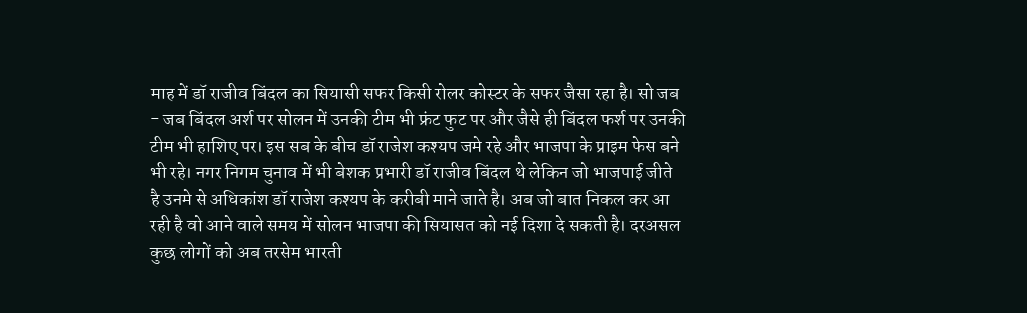माह में डॉ राजीव बिंदल का सियासी सफर किसी रोलर कोस्टर के सफर जैसा रहा है। सो जब - जब बिंदल अर्श पर सोलन में उनकी टीम भी फ्रंट फुट पर और जैसे ही बिंदल फर्श पर उनकी टीम भी हाशिए पर। इस सब के बीच डॉ राजेश कश्यप जमे रहे और भाजपा के प्राइम फेस बने भी रहे। नगर निगम चुनाव में भी बेशक प्रभारी डॉ राजीव बिंदल थे लेकिन जो भाजपाई जीते है उनमे से अधिकांश डॉ राजेश कश्यप के करीबी माने जाते है। अब जो बात निकल कर आ रही है वो आने वाले समय में सोलन भाजपा की सियासत को नई दिशा दे सकती है। दरअसल कुछ लोगों को अब तरसेम भारती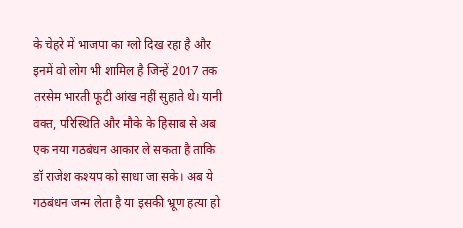के चेहरे में भाजपा का ग्लो दिख रहा है और इनमें वो लोग भी शामिल है जिन्हें 2017 तक तरसेम भारती फूटी आंख नहीं सुहाते थे। यानी वक्त, परिस्थिति और मौके के हिसाब से अब एक नया गठबंधन आकार ले सकता है ताकि डॉ राजेश कश्यप को साधा जा सके। अब ये गठबंधन जन्म लेता है या इसकी भ्रूण हत्या हो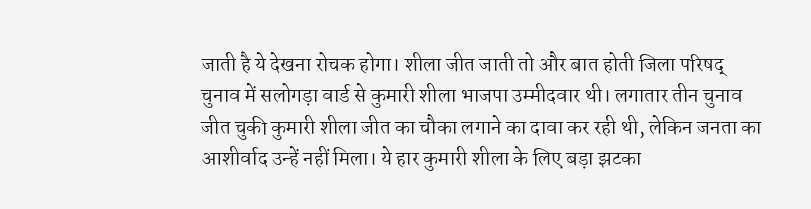जाती है ये देखना रोचक होगा। शीला जीत जाती तो और बात होती जिला परिषद् चुनाव में सलोगड़ा वार्ड से कुमारी शीला भाजपा उम्मीदवार थी। लगातार तीन चुनाव जीत चुकी कुमारी शीला जीत का चौका लगाने का दावा कर रही थी, लेकिन जनता का आशीर्वाद उन्हें नहीं मिला। ये हार कुमारी शीला के लिए बड़ा झटका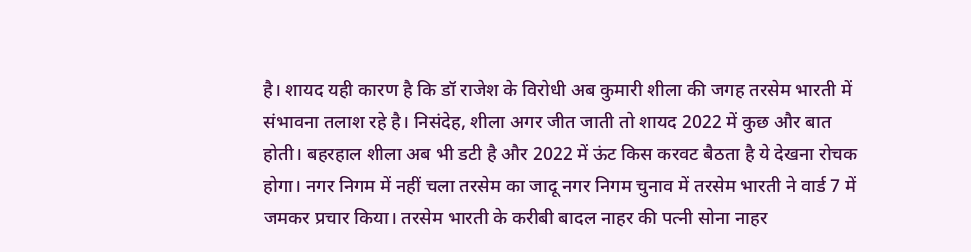है। शायद यही कारण है कि डॉ राजेश के विरोधी अब कुमारी शीला की जगह तरसेम भारती में संभावना तलाश रहे है। निसंदेह, शीला अगर जीत जाती तो शायद 2022 में कुछ और बात होती। बहरहाल शीला अब भी डटी है और 2022 में ऊंट किस करवट बैठता है ये देखना रोचक होगा। नगर निगम में नहीं चला तरसेम का जादू नगर निगम चुनाव में तरसेम भारती ने वार्ड 7 में जमकर प्रचार किया। तरसेम भारती के करीबी बादल नाहर की पत्नी सोना नाहर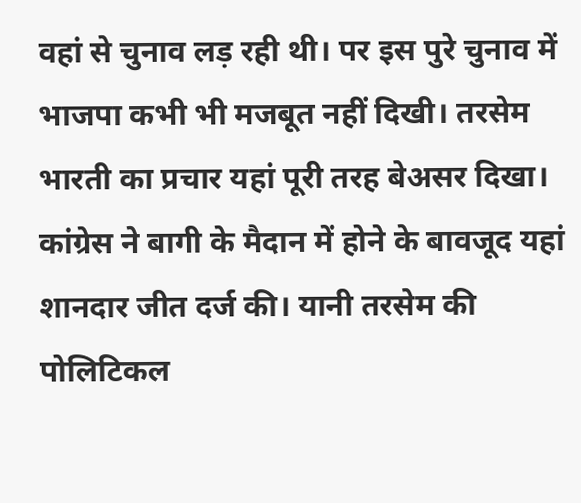वहां से चुनाव लड़ रही थी। पर इस पुरे चुनाव में भाजपा कभी भी मजबूत नहीं दिखी। तरसेम भारती का प्रचार यहां पूरी तरह बेअसर दिखा। कांग्रेस ने बागी के मैदान में होने के बावजूद यहां शानदार जीत दर्ज की। यानी तरसेम की पोलिटिकल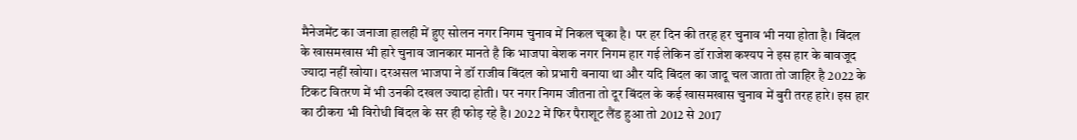मैनेजमेंट का जनाजा हालही में हुए सोलन नगर निगम चुनाव में निकल चूका है। पर हर दिन की तरह हर चुनाव भी नया होता है। बिंदल के खासमखास भी हारे चुनाव जानकार मानते है कि भाजपा बेशक नगर निगम हार गई लेकिन डॉ राजेश कश्यप ने इस हार के बावजूद ज्यादा नहीं खोया। दरअसल भाजपा ने डॉ राजीव बिंदल को प्रभारी बनाया था और यदि बिंदल का जादू चल जाता तो जाहिर है 2022 के टिकट वितरण में भी उनकी दखल ज्यादा होती। पर नगर निगम जीतना तो दूर बिंदल के कई खासमखास चुनाव में बुरी तरह हारे। इस हार का ठीकरा भी विरोधी बिंदल के सर ही फोड़ रहे है। 2022 में फिर पैराशूट लैंड हुआ तो 2012 से 2017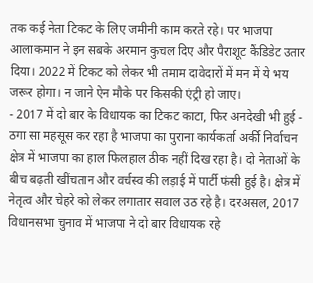तक कई नेता टिकट के लिए जमीनी काम करते रहे। पर भाजपा आलाकमान ने इन सबके अरमान कुचल दिए और पैराशूट कैंडिडेट उतार दिया। 2022 में टिकट को लेकर भी तमाम दावेदारों में मन में ये भय जरूर होगा। न जाने ऐन मौके पर किसकी एंट्री हो जाए।
- 2017 में दो बार के विधायक का टिकट काटा, फिर अनदेखी भी हुई - ठगा सा महसूस कर रहा है भाजपा का पुराना कार्यकर्ता अर्की निर्वाचन क्षेत्र में भाजपा का हाल फिलहाल ठीक नहीं दिख रहा है। दो नेताओं के बीच बढ़ती खींचतान और वर्चस्व की लड़ाई में पार्टी फंसी हुई है। क्षेत्र में नेतृत्व और चेहरे को लेकर लगातार सवाल उठ रहे है। दरअसल, 2017 विधानसभा चुनाव में भाजपा ने दो बार विधायक रहे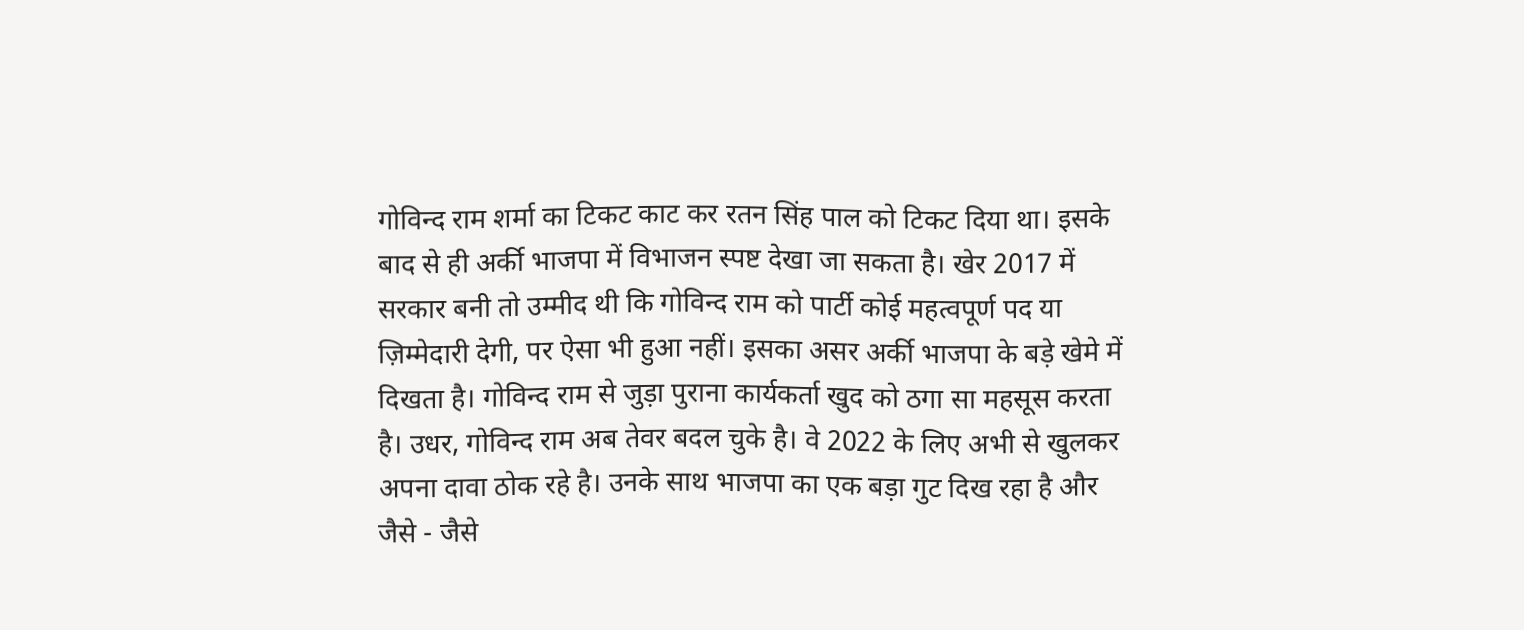गोविन्द राम शर्मा का टिकट काट कर रतन सिंह पाल को टिकट दिया था। इसके बाद से ही अर्की भाजपा में विभाजन स्पष्ट देखा जा सकता है। खेर 2017 में सरकार बनी तो उम्मीद थी कि गोविन्द राम को पार्टी कोई महत्वपूर्ण पद या ज़िम्मेदारी देगी, पर ऐसा भी हुआ नहीं। इसका असर अर्की भाजपा के बड़े खेमे में दिखता है। गोविन्द राम से जुड़ा पुराना कार्यकर्ता खुद को ठगा सा महसूस करता है। उधर, गोविन्द राम अब तेवर बदल चुके है। वे 2022 के लिए अभी से खुलकर अपना दावा ठोक रहे है। उनके साथ भाजपा का एक बड़ा गुट दिख रहा है और जैसे - जैसे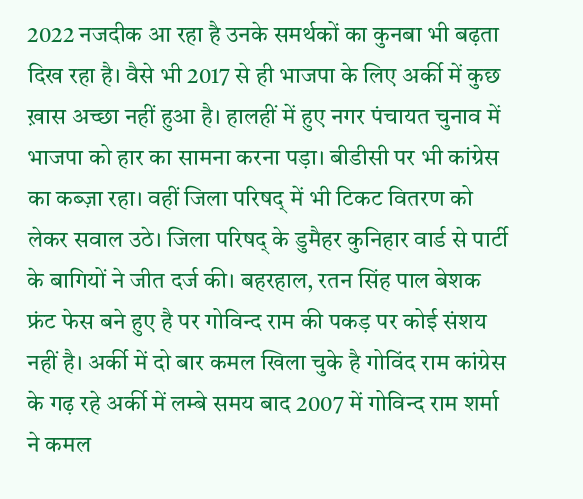2022 नजदीक आ रहा है उनके समर्थकों का कुनबा भी बढ़ता दिख रहा है। वैसे भी 2017 से ही भाजपा के लिए अर्की में कुछ ख़ास अच्छा नहीं हुआ है। हालहीं में हुए नगर पंचायत चुनाव में भाजपा को हार का सामना करना पड़ा। बीडीसी पर भी कांग्रेस का कब्ज़ा रहा। वहीं जिला परिषद् में भी टिकट वितरण को लेकर सवाल उठे। जिला परिषद् के डुमैहर कुनिहार वार्ड से पार्टी के बागियों ने जीत दर्ज की। बहरहाल, रतन सिंह पाल बेशक फ्रंट फेस बने हुए है पर गोविन्द राम की पकड़ पर कोई संशय नहीं है। अर्की में दो बार कमल खिला चुके है गोविंद राम कांग्रेस के गढ़ रहे अर्की में लम्बे समय बाद 2007 में गोविन्द राम शर्मा ने कमल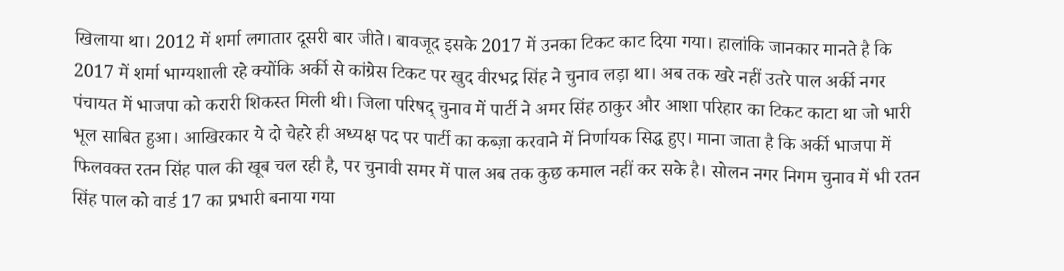खिलाया था। 2012 में शर्मा लगातार दूसरी बार जीते। बावजूद इसके 2017 में उनका टिकट काट दिया गया। हालांकि जानकार मानते है कि 2017 में शर्मा भाग्यशाली रहे क्योंकि अर्की से कांग्रेस टिकट पर खुद वीरभद्र सिंह ने चुनाव लड़ा था। अब तक खरे नहीं उतरे पाल अर्की नगर पंचायत में भाजपा को करारी शिकस्त मिली थी। जिला परिषद् चुनाव में पार्टी ने अमर सिंह ठाकुर और आशा परिहार का टिकट काटा था जो भारी भूल साबित हुआ। आखिरकार ये दो चेहरे ही अध्यक्ष पद पर पार्टी का कब्ज़ा करवाने में निर्णायक सिद्ध हुए। माना जाता है कि अर्की भाजपा में फिलवक्त रतन सिंह पाल की खूब चल रही है, पर चुनावी समर में पाल अब तक कुछ कमाल नहीं कर सके है। सोलन नगर निगम चुनाव में भी रतन सिंह पाल को वार्ड 17 का प्रभारी बनाया गया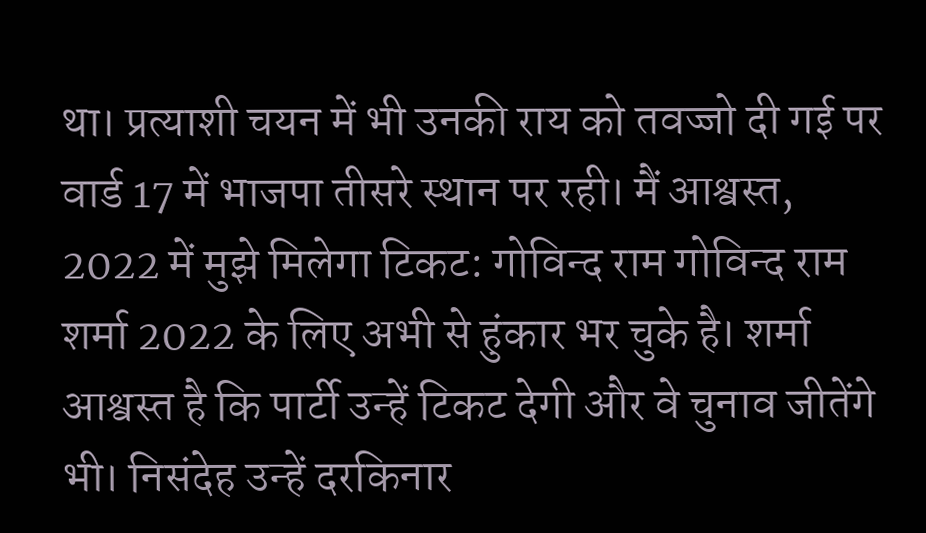था। प्रत्याशी चयन में भी उनकी राय को तवज्जो दी गई पर वार्ड 17 में भाजपा तीसरे स्थान पर रही। मैं आश्वस्त, 2022 में मुझे मिलेगा टिकट: गोविन्द राम गोविन्द राम शर्मा 2022 के लिए अभी से हुंकार भर चुके है। शर्मा आश्वस्त है कि पार्टी उन्हें टिकट देगी और वे चुनाव जीतेंगे भी। निसंदेह उन्हें दरकिनार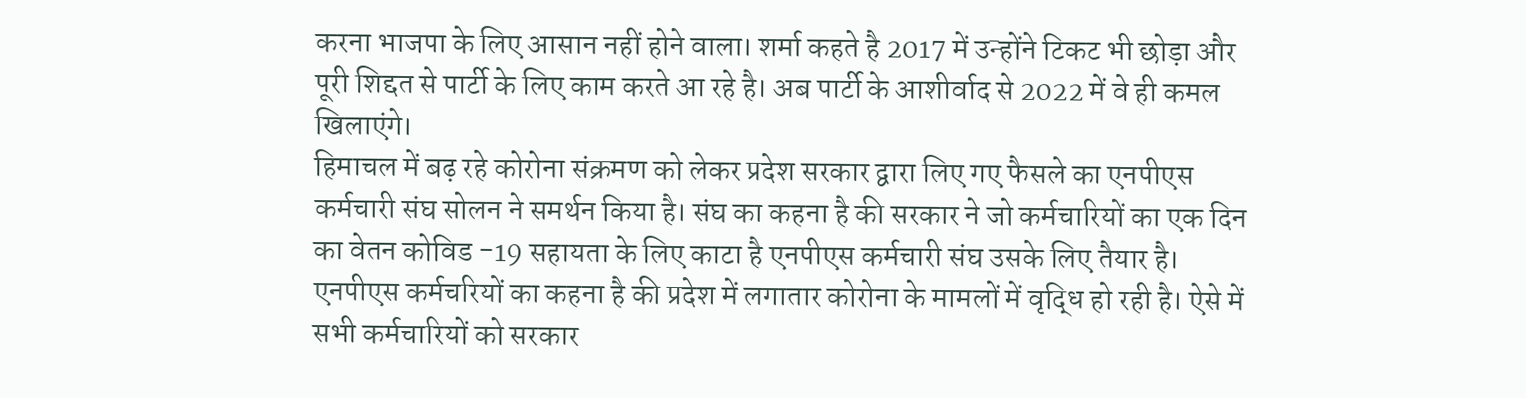करना भाजपा के लिए आसान नहीं होने वाला। शर्मा कहते है 2017 में उन्होंने टिकट भी छोड़ा और पूरी शिद्दत से पार्टी के लिए काम करते आ रहे है। अब पार्टी के आशीर्वाद से 2022 में वे ही कमल खिलाएंगे।
हिमाचल में बढ़ रहे कोरोना संक्रमण को लेकर प्रदेश सरकार द्वारा लिए गए फैसले का एनपीएस कर्मचारी संघ सोलन ने समर्थन किया है। संघ का कहना है की सरकार ने जो कर्मचारियों का एक दिन का वेतन कोविड -19 सहायता के लिए काटा है एनपीएस कर्मचारी संघ उसके लिए तैयार है। एनपीएस कर्मचरियों का कहना है की प्रदेश में लगातार कोरोना के मामलों में वृद्धि हो रही है। ऐसे में सभी कर्मचारियों को सरकार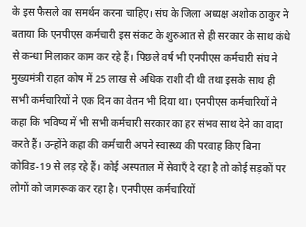के इस फैसले का समर्थन करना चाहिए। संघ के जिला अध्यक्ष अशोक ठाकुर ने बताया कि एनपीएस कर्मचारी इस संकट के शुरुआत से ही सरकार के साथ कंधे से कन्धा मिलाकर काम कर रहे हैं। पिछले वर्ष भी एनपीएस कर्मचारी संघ ने मुख्यमंत्री राहत कोष में 25 लाख से अधिक राशी दी थी तथा इसके साथ ही सभी कर्मचारियों ने एक दिन का वेतन भी दिया था। एनपीएस कर्मचारियों ने कहा कि भविष्य में भी सभी कर्मचारी सरकार का हर संभव साथ देने का वादा करते हैं। उन्होंने कहा की कर्मचारी अपने स्वास्थ्य की परवाह किए बिना कोविड-19 से लड़ रहे हैं। कोई अस्पताल में सेवाएँ दे रहा है तो कोई सड़कों पर लोगों को जागरूक कर रहा है। एनपीएस कर्मचारियों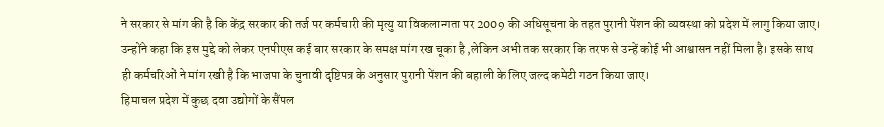ने सरकार से मांग की है कि केंद्र सरकार की तर्ज पर कर्मचारी की मृत्यु या विकलान्गता पर 2009 की अधिसूचना के तहत पुरानी पेंशन की व्यवस्था को प्रदेश में लागु किया जाए। उन्होंने कहा कि इस मुद्दे को लेकर एनपीएस कई बार सरकार के समक्ष मांग रख चूका है ,लेकिन अभी तक सरकार कि तरफ से उन्हें कोई भी आश्वासन नहीं मिला है। इसके साथ ही कर्मचरिओं ने मांग रखी है कि भाजपा के चुनावी दृष्टिपत्र के अनुसार पुरानी पेंशन की बहाली के लिए जल्द कमेटी गठन किया जाए।
हिमाचल प्रदेश में कुछ दवा उद्योगों के सैंपल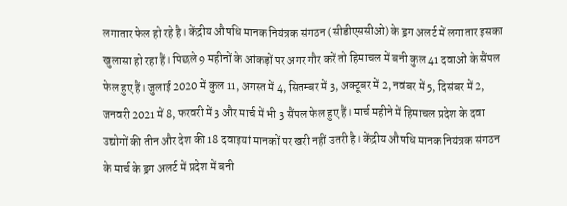लगातार फेल हो रहे है। केंद्रीय औषधि मानक नियंत्रक संगठन (सीडीएससीओ) के ड्रग अलर्ट में लगातार इसका खुलासा हो रहा हैं। पिछले 9 महीनों के आंकड़ों पर अगर गौर करें तो हिमाचल में बनी कुल 41 दवाओं के सैंपल फेल हुए हैं। जुलाई 2020 में कुल 11, अगस्त में 4, सितम्बर में 3, अक्टूबर में 2, नवंबर में 5, दिसंबर में 2, जनवरी 2021 में 8, फरवरी में 3 और मार्च में भी 3 सैंपल फेल हुए हैं। मार्च महीने में हिमाचल प्रदेश के दवा उद्योगों की तीन और देश की 18 दवाइयां मानकों पर खरी नहीं उतरी है। केंद्रीय औषधि मानक नियंत्रक संगठन के मार्च के ड्रग अलर्ट में प्रदेश में बनी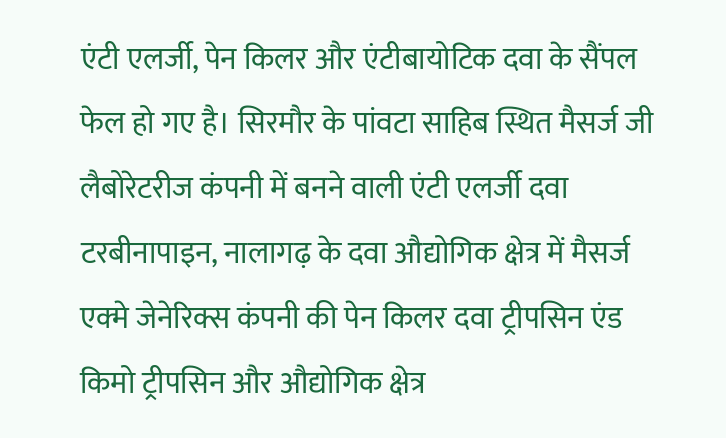एंटी एलर्जी, पेन किलर और एंटीबायोटिक दवा के सैंपल फेल हो गए है। सिरमौर के पांवटा साहिब स्थित मैसर्ज जी लैबोरेटरीज कंपनी में बनने वाली एंटी एलर्जी दवा टरबीनापाइन, नालागढ़ के दवा औद्योगिक क्षेत्र में मैसर्ज एक्मे जेनेरिक्स कंपनी की पेन किलर दवा ट्रीपसिन एंड किमो ट्रीपसिन और औद्योगिक क्षेत्र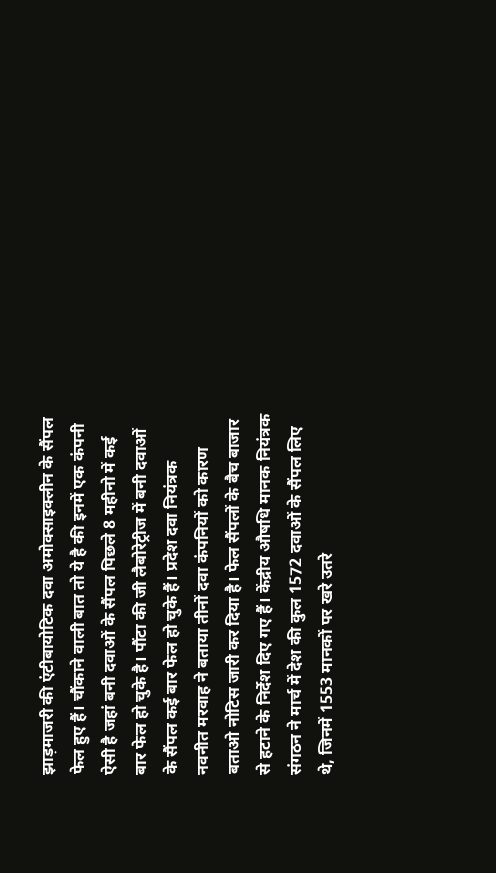झाड़माजरी की एंटीबायोटिक दवा अमोक्साइक्लीन के सैंपल फेल हुए हैं। चौंकाने वाली बात तो ये है की इनमें एक कंपनी ऐसी है जहां बनी दवाओं के सैंपल पिछले 8 महीनो में कई बार फेल हो चुके है। पौंटा की जी लैबोरेट्रीज में बनी दवाओं के सैंपल कई बार फेल हो चुके हैं। प्रदेश दवा नियंत्रक नवनीत मरवाह ने बताया तीनों दवा कंपनियों को कारण बताओ नोटिस जारी कर दिया है। फेल सैंपलों के बैच बाजार से हटाने के निर्देश दिए गए हैं। केंद्रीय औषधि मानक नियंत्रक संगठन ने मार्च में देश की कुल 1572 दवाओं के सैंपल लिए थे, जिनमें 1553 मानकों पर खरे उतरे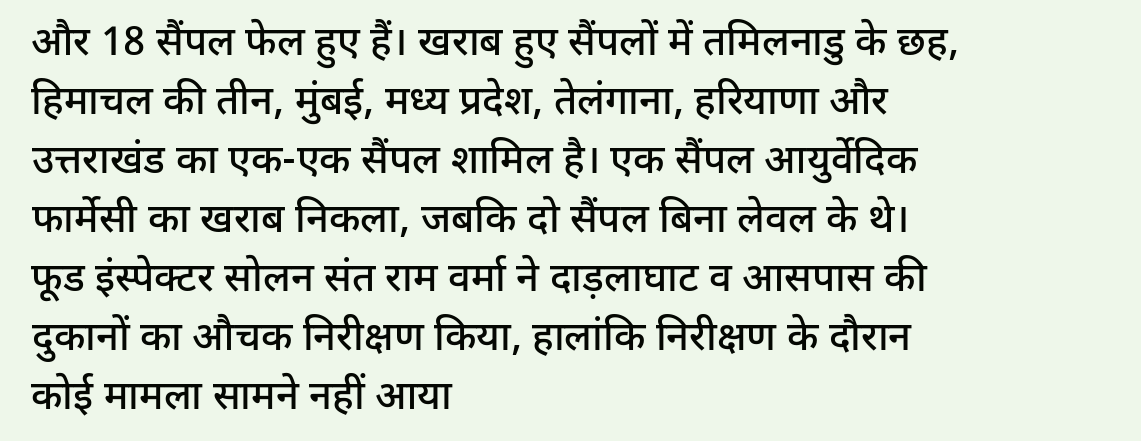और 18 सैंपल फेल हुए हैं। खराब हुए सैंपलों में तमिलनाडु के छह, हिमाचल की तीन, मुंबई, मध्य प्रदेश, तेलंगाना, हरियाणा और उत्तराखंड का एक-एक सैंपल शामिल है। एक सैंपल आयुर्वेदिक फार्मेसी का खराब निकला, जबकि दो सैंपल बिना लेवल के थे।
फूड इंस्पेक्टर सोलन संत राम वर्मा ने दाड़लाघाट व आसपास की दुकानों का औचक निरीक्षण किया, हालांकि निरीक्षण के दौरान कोई मामला सामने नहीं आया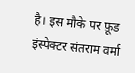है। इस मौके पर फ़ूड इंस्पेक्टर संतराम वर्मा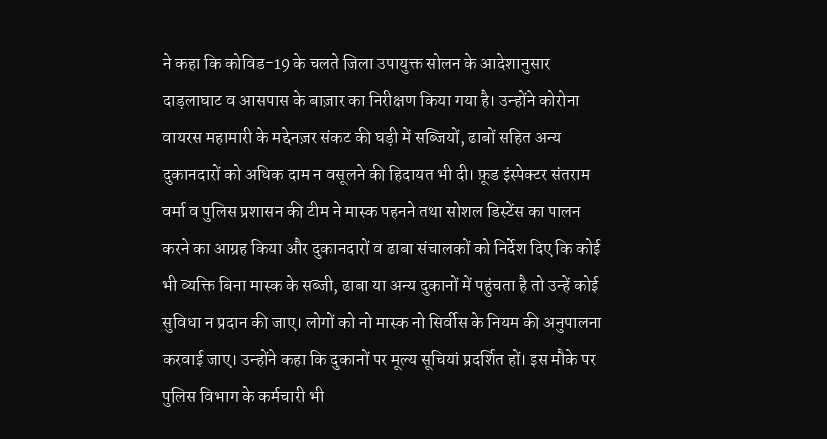ने कहा कि कोविड-19 के चलते जिला उपायुक्त सोलन के आदेशानुसार दाड़लाघाट व आसपास के बाज़ार का निरीक्षण किया गया है। उन्होंने कोरोना वायरस महामारी के मद्देनज़र संकट की घड़ी में सब्जियों, ढाबों सहित अन्य दुकानदारों को अधिक दाम न वसूलने की हिदायत भी दी। फ़ूड इंस्पेक्टर संतराम वर्मा व पुलिस प्रशासन की टीम ने मास्क पहनने तथा सोशल डिस्टेंस का पालन करने का आग्रह किया और दुकानदारों व ढाबा संचालकों को निर्देश दिए कि कोई भी व्यक्ति बिना मास्क के सब्जी, ढाबा या अन्य दुकानों में पहुंचता है तो उन्हें कोई सुविधा न प्रदान की जाए। लोगों को नो मास्क नो सिर्वीस के नियम की अनुपालना करवाई जाए। उन्होंने कहा कि दुकानों पर मूल्य सूचियां प्रदर्शित हों। इस मौके पर पुलिस विभाग के कर्मचारी भी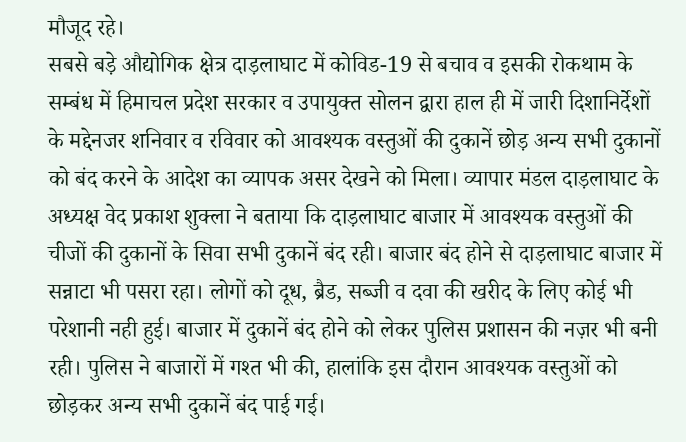मौजूद रहे।
सबसे बड़े औद्योगिक क्षेत्र दाड़लाघाट में कोविड-19 से बचाव व इसकी रोकथाम के सम्बंध में हिमाचल प्रदेश सरकार व उपायुक्त सोलन द्वारा हाल ही में जारी दिशानिर्देशों के मद्देनजर शनिवार व रविवार को आवश्यक वस्तुओं की दुकानें छोड़ अन्य सभी दुकानों को बंद करने के आदेश का व्यापक असर देखने को मिला। व्यापार मंडल दाड़लाघाट के अध्यक्ष वेद प्रकाश शुक्ला ने बताया कि दाड़लाघाट बाजार में आवश्यक वस्तुओं की चीजों की दुकानों के सिवा सभी दुकानें बंद रही। बाजार बंद होने से दाड़लाघाट बाजार में सन्नाटा भी पसरा रहा। लोगों को दूध, ब्रैड, सब्जी व दवा की खरीद के लिए कोई भी परेशानी नही हुई। बाजार में दुकानें बंद होने को लेकर पुलिस प्रशासन की नज़र भी बनी रही। पुलिस ने बाजारों में गश्त भी की, हालांकि इस दौरान आवश्यक वस्तुओं को छोड़कर अन्य सभी दुकानें बंद पाई गई।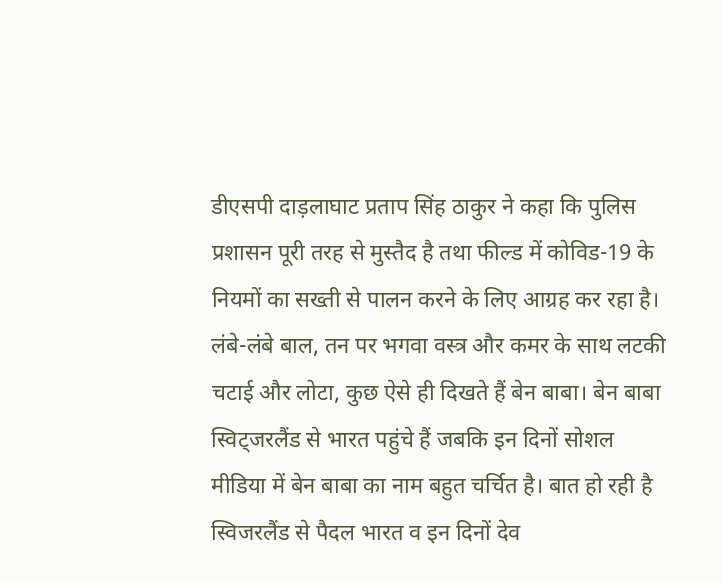डीएसपी दाड़लाघाट प्रताप सिंह ठाकुर ने कहा कि पुलिस प्रशासन पूरी तरह से मुस्तैद है तथा फील्ड में कोविड-19 के नियमों का सख्ती से पालन करने के लिए आग्रह कर रहा है।
लंबे-लंबे बाल, तन पर भगवा वस्त्र और कमर के साथ लटकी चटाई और लोटा, कुछ ऐसे ही दिखते हैं बेन बाबा। बेन बाबा स्विट्जरलैंड से भारत पहुंचे हैं जबकि इन दिनों सोशल मीडिया में बेन बाबा का नाम बहुत चर्चित है। बात हो रही है स्विजरलैंड से पैदल भारत व इन दिनों देव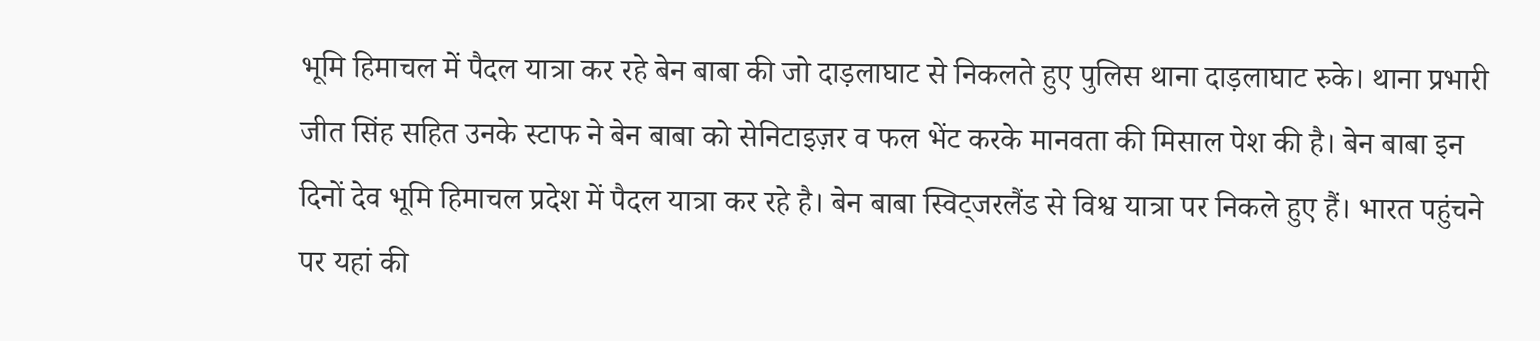भूमि हिमाचल में पैदल यात्रा कर रहे बेन बाबा की जो दाड़लाघाट से निकलते हुए पुलिस थाना दाड़लाघाट रुके। थाना प्रभारी जीत सिंह सहित उनके स्टाफ ने बेन बाबा को सेनिटाइज़र व फल भेंट करके मानवता की मिसाल पेश की है। बेन बाबा इन दिनों देव भूमि हिमाचल प्रदेश में पैदल यात्रा कर रहे है। बेन बाबा स्विट्जरलैंड से विश्व यात्रा पर निकले हुए हैं। भारत पहुंचने पर यहां की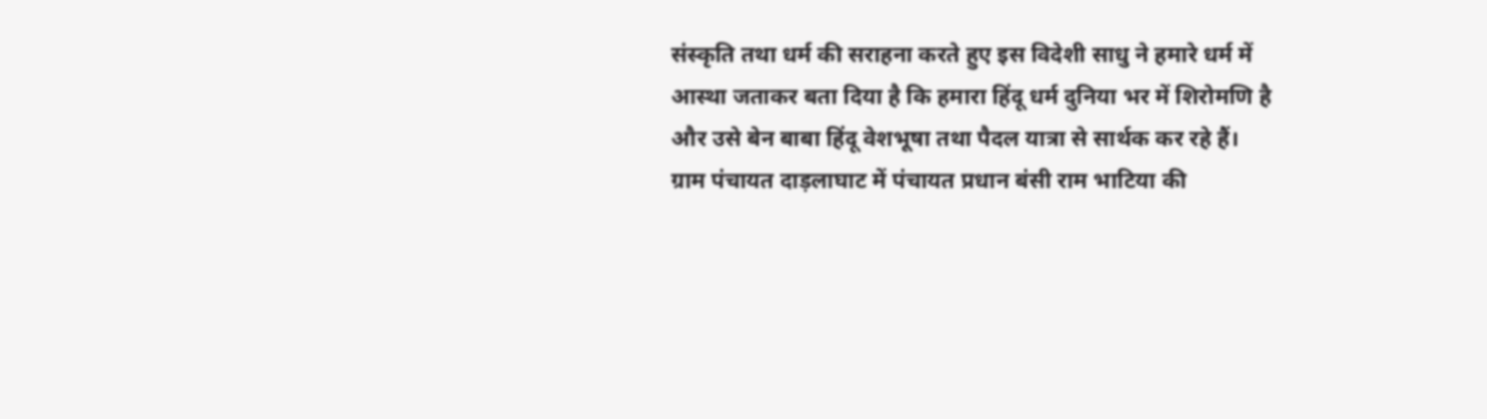संस्कृति तथा धर्म की सराहना करते हुए इस विदेशी साधु ने हमारे धर्म में आस्था जताकर बता दिया है कि हमारा हिंदू धर्म दुनिया भर में शिरोमणि है और उसे बेन बाबा हिंदू वेशभूषा तथा पैदल यात्रा से सार्थक कर रहे हैं।
ग्राम पंचायत दाड़लाघाट में पंचायत प्रधान बंसी राम भाटिया की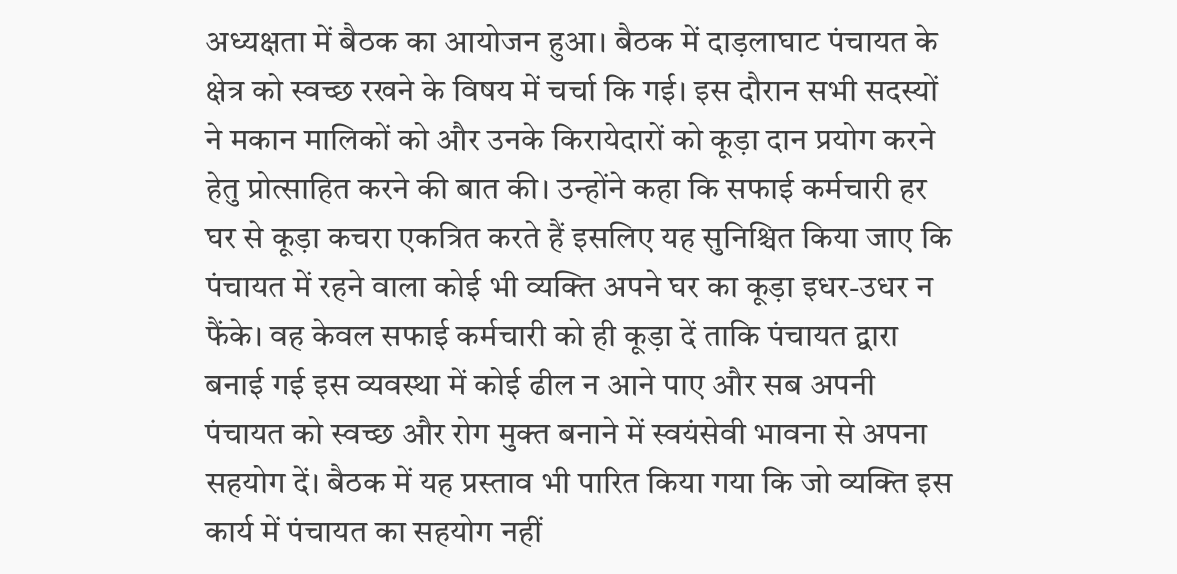अध्यक्षता में बैठक का आयोजन हुआ। बैठक में दाड़लाघाट पंचायत के क्षेत्र को स्वच्छ रखने के विषय में चर्चा कि गई। इस दौरान सभी सदस्यों ने मकान मालिकों को और उनके किरायेदारों को कूड़ा दान प्रयोग करने हेतु प्रोत्साहित करने की बात की। उन्होंने कहा कि सफाई कर्मचारी हर घर से कूड़ा कचरा एकत्रित करते हैं इसलिए यह सुनिश्चित किया जाए कि पंचायत में रहने वाला कोई भी व्यक्ति अपने घर का कूड़ा इधर-उधर न फैंके। वह केवल सफाई कर्मचारी को ही कूड़ा दें ताकि पंचायत द्वारा बनाई गई इस व्यवस्था में कोई ढील न आने पाए और सब अपनी पंचायत को स्वच्छ और रोग मुक्त बनाने में स्वयंसेवी भावना से अपना सहयोग दें। बैठक में यह प्रस्ताव भी पारित किया गया कि जो व्यक्ति इस कार्य में पंचायत का सहयोग नहीं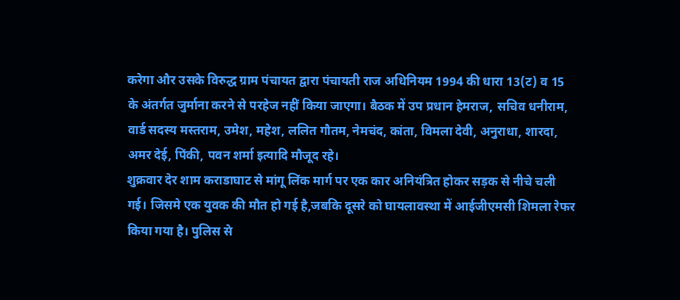करेगा और उसके विरुद्ध ग्राम पंचायत द्वारा पंचायती राज अधिनियम 1994 की धारा 13(ट) व 15 के अंतर्गत जुर्माना करने से परहेज नहीं किया जाएगा। बैठक में उप प्रधान हेमराज, सचिव धनीराम, वार्ड सदस्य मस्तराम, उमेश, महेश, ललित गौतम, नेमचंद, कांता, विमला देवी, अनुराधा, शारदा, अमर देई, पिंकी, पवन शर्मा इत्यादि मौजूद रहे।
शुक्रवार देर शाम कराडाघाट से मांगू लिंक मार्ग पर एक कार अनियंत्रित होकर सड़क से नीचे चली गई। जिसमे एक युवक की मौत हो गई है,जबकि दूसरे को घायलावस्था में आईजीएमसी शिमला रेफर किया गया है। पुलिस से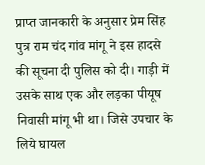प्राप्त जानकारी के अनुसार प्रेम सिंह पुत्र राम चंद गांव मांगू ने इस हादसे की सूचना दी पुलिस को दी। गाड़ी में उसके साथ एक और लड़का पीयूष निवासी मांगू भी था। जिसे उपचार के लिये घायल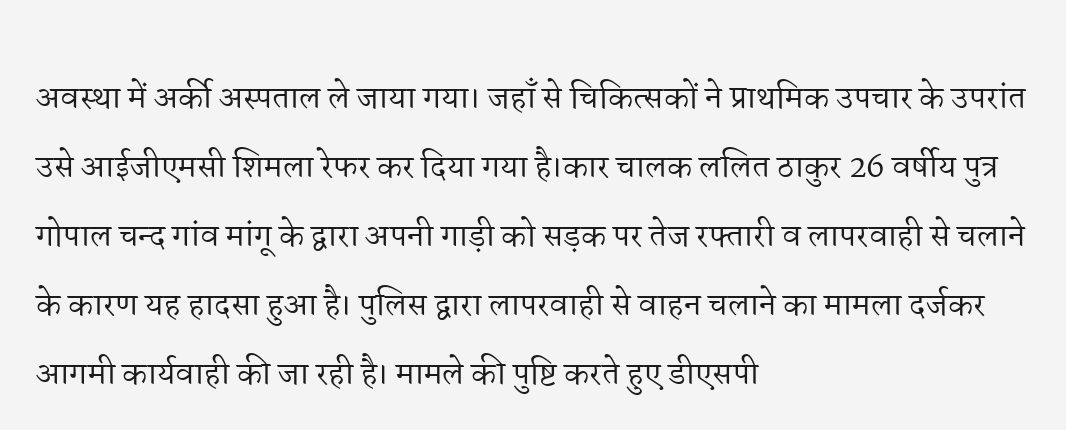अवस्था में अर्की अस्पताल ले जाया गया। जहाँ से चिकित्सकों ने प्राथमिक उपचार के उपरांत उसे आईजीएमसी शिमला रेफर कर दिया गया है।कार चालक ललित ठाकुर 26 वर्षीय पुत्र गोपाल चन्द गांव मांगू के द्वारा अपनी गाड़ी को सड़क पर तेज रफ्तारी व लापरवाही से चलाने के कारण यह हादसा हुआ है। पुलिस द्वारा लापरवाही से वाहन चलाने का मामला दर्जकर आगमी कार्यवाही की जा रही है। मामले की पुष्टि करते हुए डीएसपी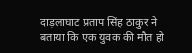दाड़लाघाट प्रताप सिंह ठाकुर ने बताया कि एक युवक की मौत हो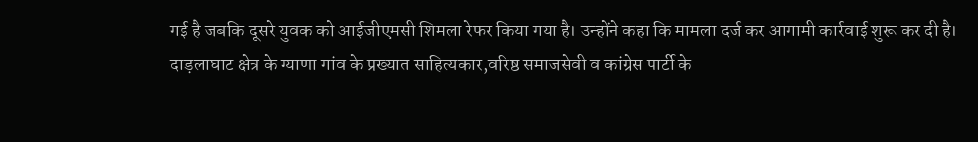गई है जबकि दूसरे युवक को आईजीएमसी शिमला रेफर किया गया है। उन्होंने कहा कि मामला दर्ज कर आगामी कार्रवाई शुरू कर दी है।
दाड़लाघाट क्षेत्र के ग्याणा गांव के प्रख्यात साहित्यकार,वरिष्ठ समाजसेवी व कांग्रेस पार्टी के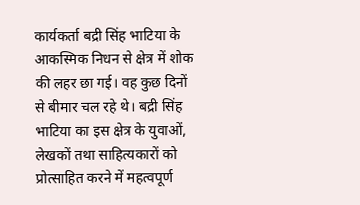कार्यकर्ता बद्री सिंह भाटिया के आकस्मिक निधन से क्षेत्र में शोक की लहर छा गई। वह कुछ दिनों से बीमार चल रहे थे। बद्री सिंह भाटिया का इस क्षेत्र के युवाओं, लेखकों तथा साहित्यकारों को प्रोत्साहित करने में महत्वपूर्ण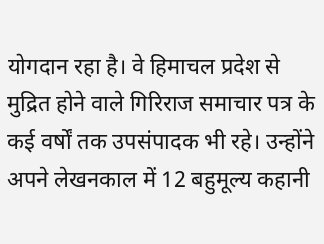योगदान रहा है। वे हिमाचल प्रदेश से मुद्रित होने वाले गिरिराज समाचार पत्र के कई वर्षों तक उपसंपादक भी रहे। उन्होंने अपने लेखनकाल में 12 बहुमूल्य कहानी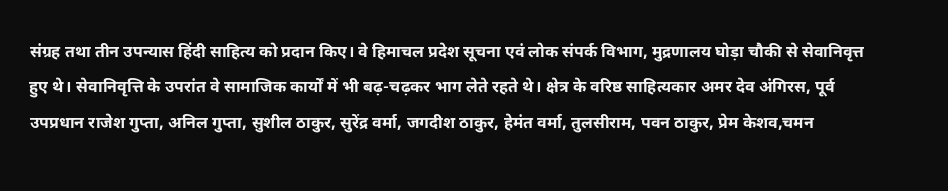संग्रह तथा तीन उपन्यास हिंदी साहित्य को प्रदान किए। वे हिमाचल प्रदेश सूचना एवं लोक संपर्क विभाग, मुद्रणालय घोड़ा चौकी से सेवानिवृत्त हुए थे। सेवानिवृत्ति के उपरांत वे सामाजिक कार्यों में भी बढ़-चढ़कर भाग लेते रहते थे। क्षेत्र के वरिष्ठ साहित्यकार अमर देव अंगिरस, पूर्व उपप्रधान राजेश गुप्ता, अनिल गुप्ता, सुशील ठाकुर, सुरेंद्र वर्मा, जगदीश ठाकुर, हेमंत वर्मा, तुलसीराम, पवन ठाकुर, प्रेम केशव,चमन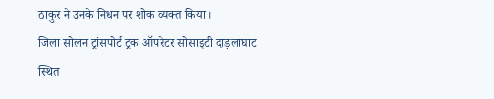ठाकुर ने उनके निधन पर शोक व्यक्त किया।
जिला सोलन ट्रांसपोर्ट ट्रक ऑपरेटर सोसाइटी दाड़लाघाट स्थित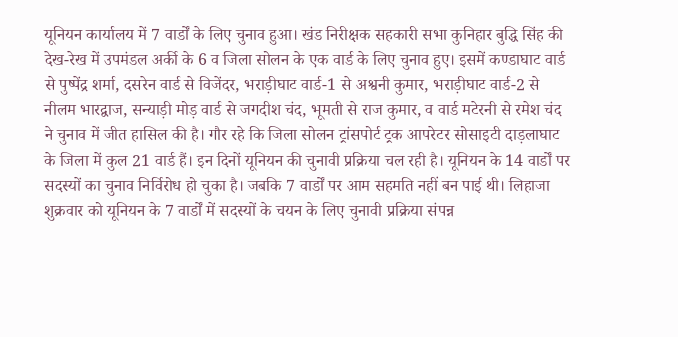यूनियन कार्यालय में 7 वार्डों के लिए चुनाव हुआ। खंड निरीक्षक सहकारी सभा कुनिहार बुद्धि सिंह की देख-रेख में उपमंडल अर्की के 6 व जिला सोलन के एक वार्ड के लिए चुनाव हुए। इसमें कण्डाघाट वार्ड से पुष्पेंद्र शर्मा, दसरेन वार्ड से विजेंदर, भराड़ीघाट वार्ड-1 से अश्वनी कुमार, भराड़ीघाट वार्ड-2 से नीलम भारद्वाज, सन्याड़ी मोड़ वार्ड से जगदीश चंद, भूमती से राज कुमार, व वार्ड मटेरनी से रमेश चंद ने चुनाव में जीत हासिल की है। गौर रहे कि जिला सोलन ट्रांसपोर्ट ट्रक आपरेटर सोसाइटी दाड़लाघाट के जिला में कुल 21 वार्ड हैं। इन दिनों यूनियन की चुनावी प्रक्रिया चल रही है। यूनियन के 14 वार्डों पर सदस्यों का चुनाव निर्विरोध हो चुका है। जबकि 7 वार्डों पर आम सहमति नहीं बन पाई थी। लिहाजा शुक्रवार को यूनियन के 7 वार्डों में सदस्यों के चयन के लिए चुनावी प्रक्रिया संपन्न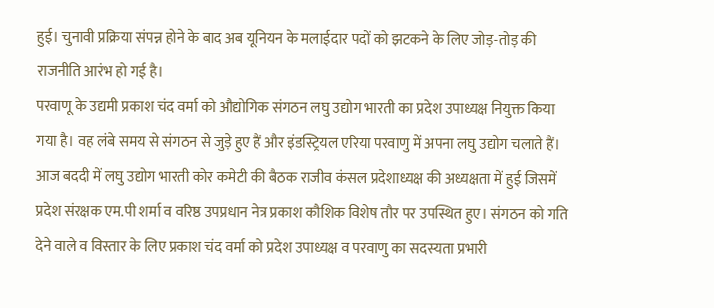हुई। चुनावी प्रक्रिया संपन्न होने के बाद अब यूनियन के मलाईदार पदों को झटकने के लिए जोड़-तोड़ की राजनीति आरंभ हो गई है।
परवाणू के उद्यमी प्रकाश चंद वर्मा को औद्योगिक संगठन लघु उद्योग भारती का प्रदेश उपाध्यक्ष नियुक्त किया गया है। वह लंबे समय से संगठन से जुड़े हुए हैं और इंडस्ट्रियल एरिया परवाणु में अपना लघु उद्योग चलाते हैं। आज बददी में लघु उद्योग भारती कोर कमेटी की बैठक राजीव कंसल प्रदेशाध्यक्ष की अध्यक्षता में हुई जिसमें प्रदेश संरक्षक एम.पी शर्मा व वरिष्ठ उपप्रधान नेत्र प्रकाश कौशिक विशेष तौर पर उपस्थित हुए। संगठन को गति देने वाले व विस्तार के लिए प्रकाश चंद वर्मा को प्रदेश उपाध्यक्ष व परवाणु का सदस्यता प्रभारी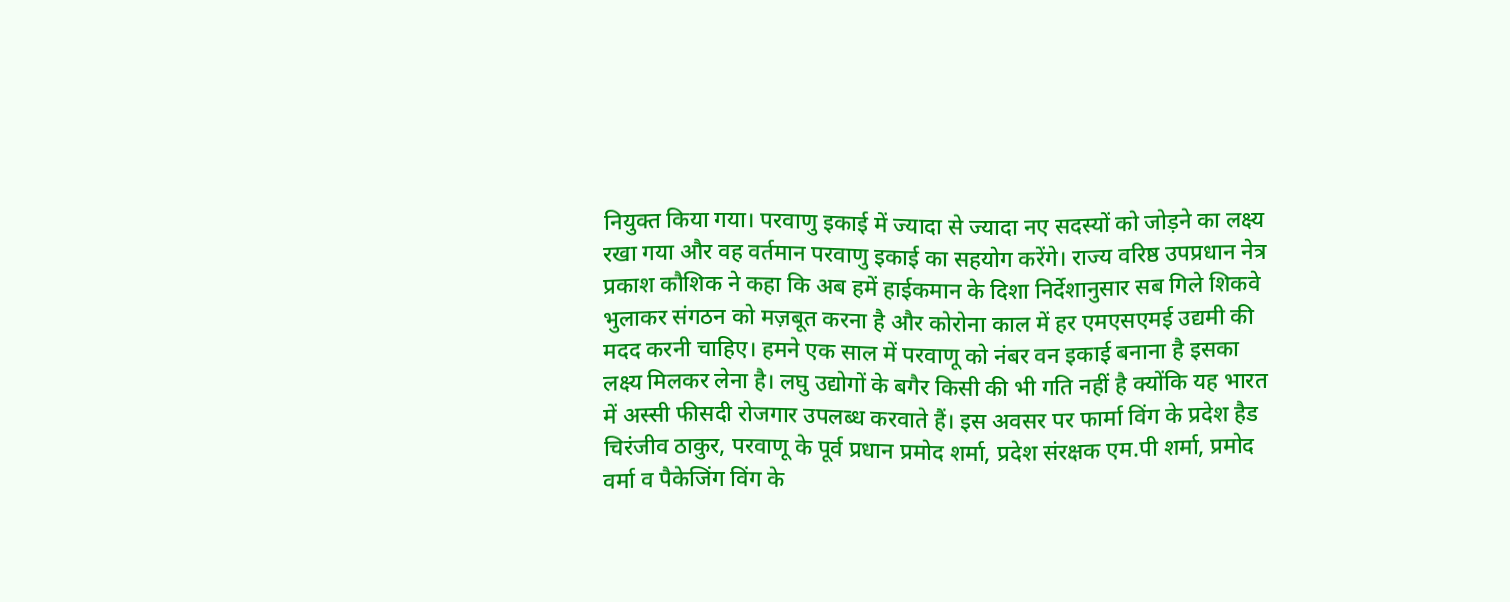नियुक्त किया गया। परवाणु इकाई में ज्यादा से ज्यादा नए सदस्यों को जोड़ने का लक्ष्य रखा गया और वह वर्तमान परवाणु इकाई का सहयोग करेंगे। राज्य वरिष्ठ उपप्रधान नेत्र प्रकाश कौशिक ने कहा कि अब हमें हाईकमान के दिशा निर्देशानुसार सब गिले शिकवे भुलाकर संगठन को मज़बूत करना है और कोरोना काल में हर एमएसएमई उद्यमी की मदद करनी चाहिए। हमने एक साल में परवाणू को नंबर वन इकाई बनाना है इसका लक्ष्य मिलकर लेना है। लघु उद्योगों के बगैर किसी की भी गति नहीं है क्योंकि यह भारत में अस्सी फीसदी रोजगार उपलब्ध करवाते हैं। इस अवसर पर फार्मा विंग के प्रदेश हैड चिरंजीव ठाकुर, परवाणू के पूर्व प्रधान प्रमोद शर्मा, प्रदेश संरक्षक एम.पी शर्मा, प्रमोद वर्मा व पैकेजिंग विंग के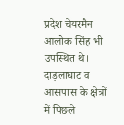प्रदेश चेयरमैन आलोक सिंह भी उपस्थित थे।
दाड़लाघाट व आसपास के क्षेत्रों में पिछले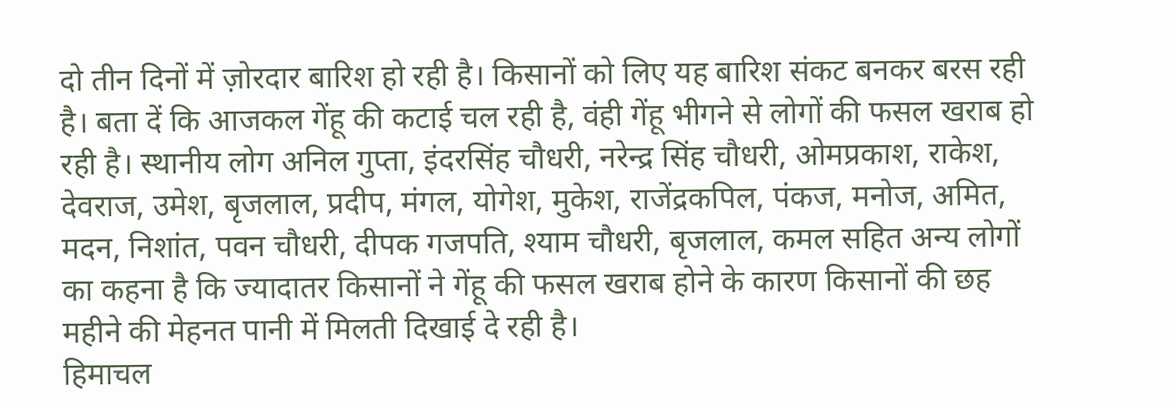दो तीन दिनों में ज़ोरदार बारिश हो रही है। किसानों को लिए यह बारिश संकट बनकर बरस रही है। बता दें कि आजकल गेंहू की कटाई चल रही है, वंही गेंहू भीगने से लोगों की फसल खराब हो रही है। स्थानीय लोग अनिल गुप्ता, इंदरसिंह चौधरी, नरेन्द्र सिंह चौधरी, ओमप्रकाश, राकेश, देवराज, उमेश, बृजलाल, प्रदीप, मंगल, योगेश, मुकेश, राजेंद्रकपिल, पंकज, मनोज, अमित, मदन, निशांत, पवन चौधरी, दीपक गजपति, श्याम चौधरी, बृजलाल, कमल सहित अन्य लोगों का कहना है कि ज्यादातर किसानों ने गेंहू की फसल खराब होने के कारण किसानों की छह महीने की मेहनत पानी में मिलती दिखाई दे रही है।
हिमाचल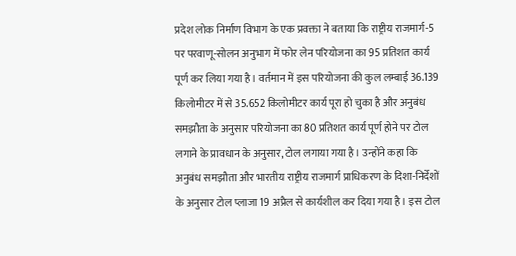प्रदेश लोक निर्माण विभाग के एक प्रवक्ता ने बताया कि राष्ट्रीय राजमार्ग-5 पर परवाणू-सोलन अनुभाग में फोर लेन परियोजना का 95 प्रतिशत कार्य पूर्ण कर लिया गया है। वर्तमान में इस परियोजना की कुल लम्बाई 36.139 किलोमीटर में से 35.652 किलोमीटर कार्य पूरा हो चुका है और अनुबंध समझौता के अनुसार परियोजना का 80 प्रतिशत कार्य पूर्ण होने पर टोल लगाने के प्रावधान के अनुसार, टोल लगाया गया है। उन्होंने कहा कि अनुबंध समझौता और भारतीय राष्ट्रीय राजमार्ग प्राधिकरण के दिशा-निर्देशों के अनुसार टोल प्लाजा 19 अप्रैल से कार्यशील कर दिया गया है। इस टोल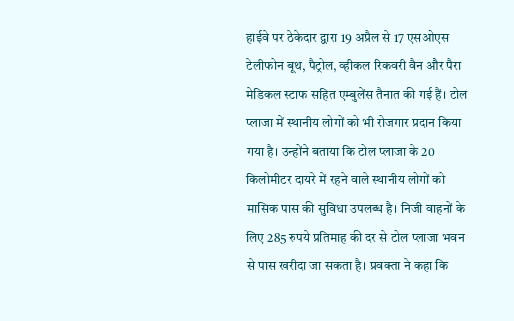हाईवे पर ठेकेदार द्वारा 19 अप्रैल से 17 एसओएस टेलीफोन बूथ, पैट्रोल, व्हीकल रिकवरी वैन और पैरा मेडिकल स्टाफ सहित एम्बुलेंस तैनात की गई हैं। टोल प्लाजा में स्थानीय लोगों को भी रोजगार प्रदान किया गया है। उन्होंने बताया कि टोल प्लाजा के 20 किलोमीटर दायरे में रहने वाले स्थानीय लोगों को मासिक पास की सुविधा उपलब्ध है। निजी वाहनों के लिए 285 रुपये प्रतिमाह की दर से टोल प्लाजा भवन से पास खरीदा जा सकता है। प्रवक्ता ने कहा कि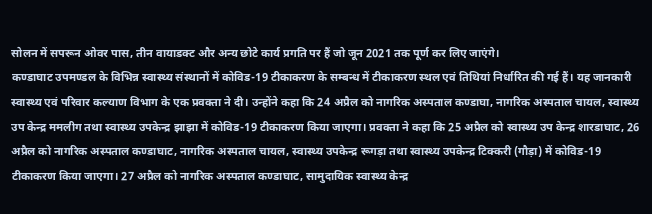सोलन में सपरून ओवर पास, तीन वायाडक्ट और अन्य छोटे कार्य प्रगति पर हैं जो जून 2021 तक पूर्ण कर लिए जाएंगे।
कण्डाघाट उपमण्डल के विभिन्न स्वास्थ्य संस्थानों में कोविड-19 टीकाकरण के सम्बन्ध में टीकाकरण स्थल एवं तिथियां निर्धारित की गई हैं। यह जानकारी स्वास्थ्य एवं परिवार कल्याण विभाग के एक प्रवक्ता ने दी। उन्होंने कहा कि 24 अप्रैल को नागरिक अस्पताल कण्डाघा, नागरिक अस्पताल चायल, स्वास्थ्य उप केन्द्र ममलीग तथा स्वास्थ्य उपकेन्द्र झाझा में कोविड-19 टीकाकरण किया जाएगा। प्रवक्ता ने कहा कि 25 अप्रैल को स्वास्थ्य उप केन्द्र शारडाघाट, 26 अप्रैल को नागरिक अस्पताल कण्डाघाट, नागरिक अस्पताल चायल, स्वास्थ्य उपकेन्द्र रूगड़ा तथा स्वास्थ्य उपकेन्द्र टिक्करी (गौड़ा) में कोविड-19 टीकाकरण किया जाएगा। 27 अप्रैल को नागरिक अस्पताल कण्डाघाट, सामुदायिक स्वास्थ्य केन्द्र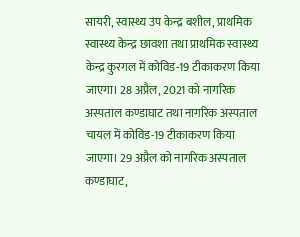सायरी, स्वास्थ्य उप केन्द्र बशील, प्राथमिक स्वास्थ्य केन्द्र छावशा तथा प्राथमिक स्वास्थ्य केन्द्र कुरगल में कोविड-19 टीकाकरण किया जाएगा। 28 अप्रैल, 2021 को नागरिक अस्पताल कण्डाघाट तथा नागरिक अस्पताल चायल में कोविड-19 टीकाकरण किया जाएगा। 29 अप्रैल को नागरिक अस्पताल कण्डाघाट,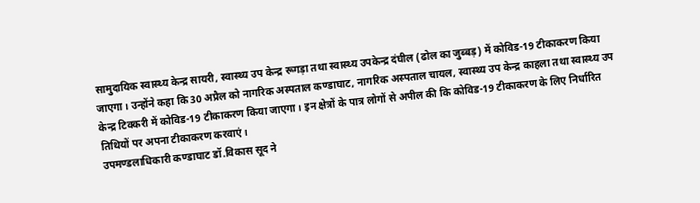सामुदायिक स्वास्थ्य केन्द्र सायरी, स्वास्थ्य उप केन्द्र रूगड़ा तथा स्वास्थ्य उपकेन्द्र दंघील (ढोल का जुब्बड़) में कोविड-19 टीकाकरण किया जाएगा। उन्होंने कहा कि 30 अप्रैल को नागरिक अस्पताल कण्डाघाट, नागरिक अस्पताल चायल, स्वास्थ्य उप केन्द्र काहला तथा स्वास्थ्य उप केन्द्र टिक्करी में कोविड-19 टीकाकरण किया जाएगा। इन क्षेत्रों के पात्र लोगों से अपील की कि कोविड-19 टीकाकरण के लिए निर्धारित तिथियों पर अपना टीकाकरण करवाएं।
उपमण्डलाधिकारी कण्डाघाट डॉ.विकास सूद ने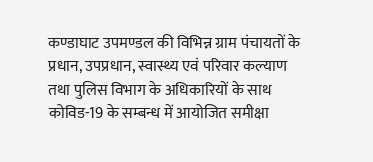कण्डाघाट उपमण्डल की विभिन्न ग्राम पंचायतों के प्रधान, उपप्रधान, स्वास्थ्य एवं परिवार कल्याण तथा पुलिस विभाग के अधिकारियों के साथ कोविड-19 के सम्बन्ध में आयोजित समीक्षा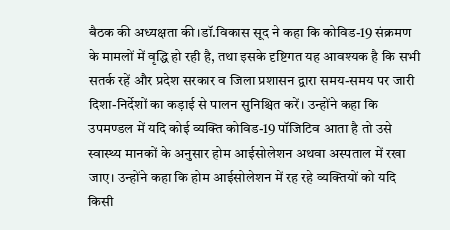बैठक की अध्यक्षता की।डॉ.विकास सूद ने कहा कि कोविड-19 संक्रमण के मामलों में वृद्धि हो रही है, तथा इसके दृष्टिगत यह आवश्यक है कि सभी सतर्क रहें और प्रदेश सरकार व जिला प्रशासन द्वारा समय-समय पर जारी दिशा-निर्देशों का कड़ाई से पालन सुनिश्चित करें। उन्होंने कहा कि उपमण्डल में यदि कोई व्यक्ति कोविड-19 पॉजिटिव आता है तो उसे स्वास्थ्य मानकों के अनुसार होम आईसोलेशन अथवा अस्पताल में रखा जाए। उन्होंने कहा कि होम आईसोलेशन में रह रहे व्यक्तियों को यदि किसी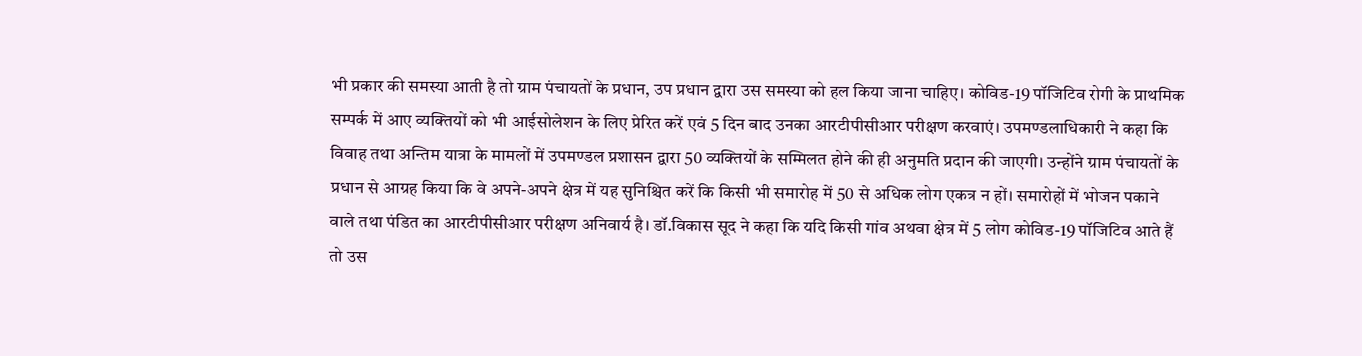भी प्रकार की समस्या आती है तो ग्राम पंचायतों के प्रधान, उप प्रधान द्वारा उस समस्या को हल किया जाना चाहिए। कोविड-19 पॉजिटिव रोगी के प्राथमिक सम्पर्क में आए व्यक्तियों को भी आईसोलेशन के लिए प्रेरित करें एवं 5 दिन बाद उनका आरटीपीसीआर परीक्षण करवाएं। उपमण्डलाधिकारी ने कहा कि विवाह तथा अन्तिम यात्रा के मामलों में उपमण्डल प्रशासन द्वारा 50 व्यक्तियों के सम्मिलत होने की ही अनुमति प्रदान की जाएगी। उन्होंने ग्राम पंचायतों के प्रधान से आग्रह किया कि वे अपने-अपने क्षेत्र में यह सुनिश्चित करें कि किसी भी समारोह में 50 से अधिक लोग एकत्र न हों। समारोहों में भोजन पकाने वाले तथा पंडित का आरटीपीसीआर परीक्षण अनिवार्य है। डॉ.विकास सूद ने कहा कि यदि किसी गांव अथवा क्षेत्र में 5 लोग कोविड-19 पॉजिटिव आते हैं तो उस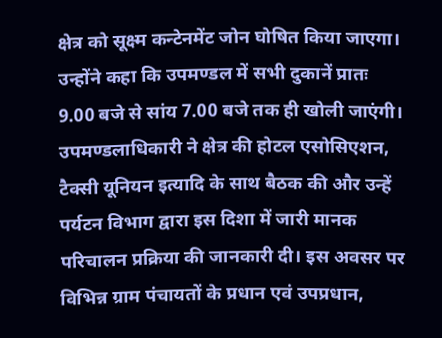क्षेत्र को सूक्ष्म कन्टेनमेंट जोन घोषित किया जाएगा। उन्होंने कहा कि उपमण्डल में सभी दुकानें प्रातः 9.00 बजे से सांय 7.00 बजे तक ही खोली जाएंगी। उपमण्डलाधिकारी ने क्षेत्र की होटल एसोसिएशन, टैक्सी यूनियन इत्यादि के साथ बैठक की और उन्हें पर्यटन विभाग द्वारा इस दिशा में जारी मानक परिचालन प्रक्रिया की जानकारी दी। इस अवसर पर विभिन्न ग्राम पंचायतों के प्रधान एवं उपप्रधान,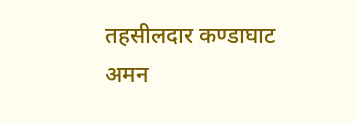तहसीलदार कण्डाघाट अमन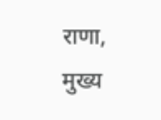राणा, मुख्य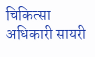चिकित्सा अधिकारी सायरी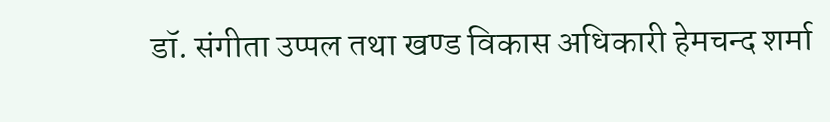डॉ. संगीता उप्पल तथा खण्ड विकास अधिकारी हेमचन्द शर्मा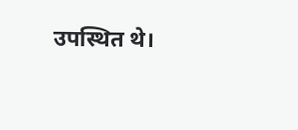उपस्थित थे।